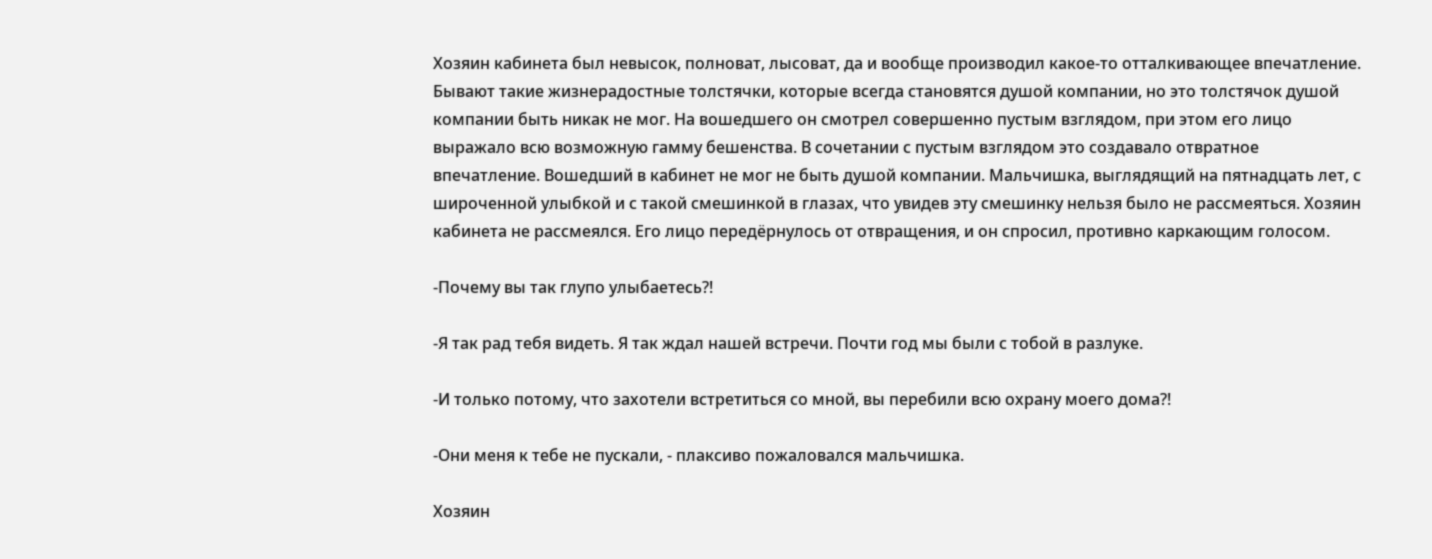Хозяин кабинета был невысок, полноват, лысоват, да и вообще производил какое-то отталкивающее впечатление. Бывают такие жизнерадостные толстячки, которые всегда становятся душой компании, но это толстячок душой компании быть никак не мог. На вошедшего он смотрел совершенно пустым взглядом, при этом его лицо выражало всю возможную гамму бешенства. В сочетании с пустым взглядом это создавало отвратное впечатление. Вошедший в кабинет не мог не быть душой компании. Мальчишка, выглядящий на пятнадцать лет, с широченной улыбкой и с такой смешинкой в глазах, что увидев эту смешинку нельзя было не рассмеяться. Хозяин кабинета не рассмеялся. Его лицо передёрнулось от отвращения, и он спросил, противно каркающим голосом.

-Почему вы так глупо улыбаетесь?!

-Я так рад тебя видеть. Я так ждал нашей встречи. Почти год мы были с тобой в разлуке.

-И только потому, что захотели встретиться со мной, вы перебили всю охрану моего дома?!

-Они меня к тебе не пускали, - плаксиво пожаловался мальчишка.

Хозяин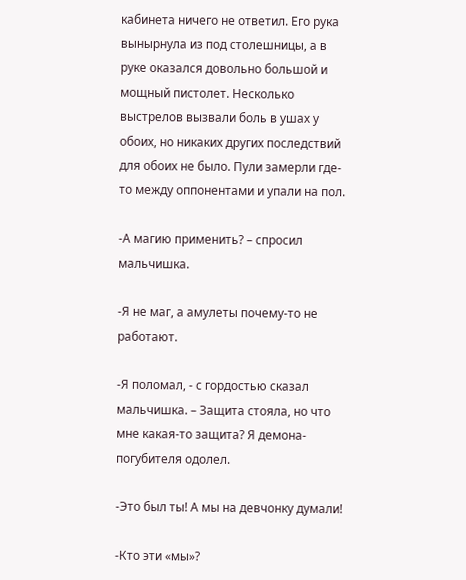кабинета ничего не ответил. Его рука вынырнула из под столешницы, а в руке оказался довольно большой и мощный пистолет. Несколько выстрелов вызвали боль в ушах у обоих, но никаких других последствий для обоих не было. Пули замерли где-то между оппонентами и упали на пол.

-А магию применить? – спросил мальчишка.

-Я не маг, а амулеты почему-то не работают.

-Я поломал, - с гордостью сказал мальчишка. – Защита стояла, но что мне какая-то защита? Я демона-погубителя одолел.

-Это был ты! А мы на девчонку думали!

-Кто эти «мы»?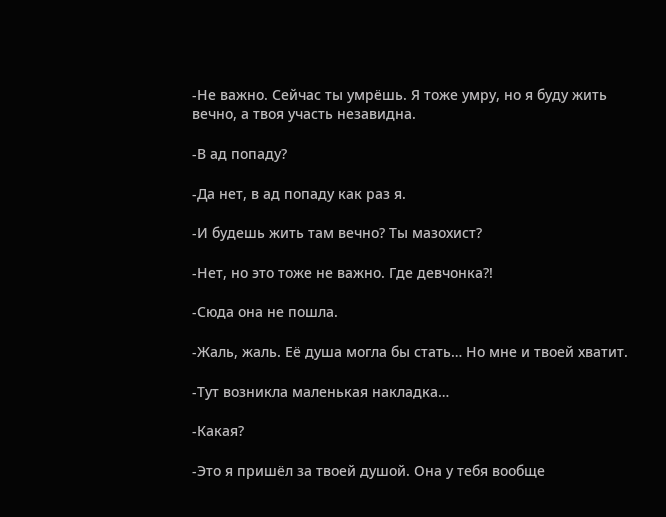-Не важно. Сейчас ты умрёшь. Я тоже умру, но я буду жить вечно, а твоя участь незавидна.

-В ад попаду?

-Да нет, в ад попаду как раз я.

-И будешь жить там вечно? Ты мазохист?

-Нет, но это тоже не важно. Где девчонка?!

-Сюда она не пошла.

-Жаль, жаль. Её душа могла бы стать… Но мне и твоей хватит.

-Тут возникла маленькая накладка…

-Какая?

-Это я пришёл за твоей душой. Она у тебя вообще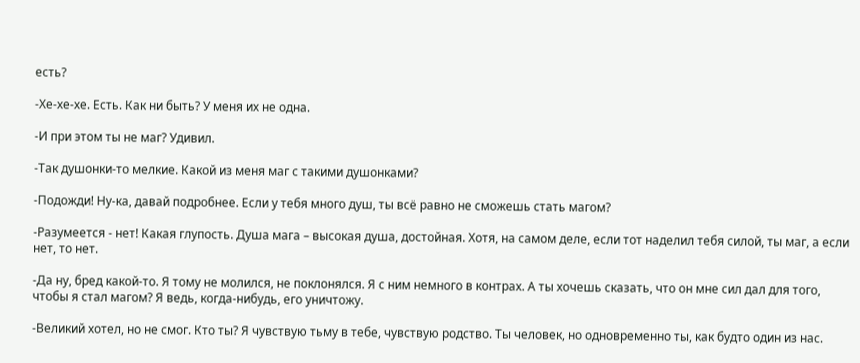есть?

-Хе-хе-хе. Есть. Как ни быть? У меня их не одна.

-И при этом ты не маг? Удивил.

-Так душонки-то мелкие. Какой из меня маг с такими душонками?

-Подожди! Ну-ка, давай подробнее. Если у тебя много душ, ты всё равно не сможешь стать магом?

-Разумеется - нет! Какая глупость. Душа мага – высокая душа, достойная. Хотя, на самом деле, если тот наделил тебя силой, ты маг, а если нет, то нет.

-Да ну, бред какой-то. Я тому не молился, не поклонялся. Я с ним немного в контрах. А ты хочешь сказать, что он мне сил дал для того, чтобы я стал магом? Я ведь, когда-нибудь, его уничтожу.

-Великий хотел, но не смог. Кто ты? Я чувствую тьму в тебе, чувствую родство. Ты человек, но одновременно ты, как будто один из нас.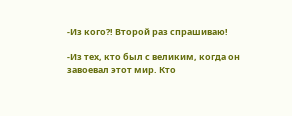-Из кого?! Второй раз спрашиваю!

-Из тех, кто был с великим, когда он завоевал этот мир. Кто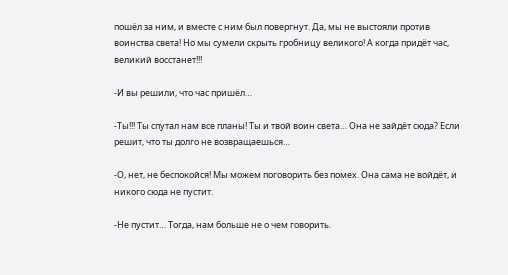пошёл за ним, и вместе с ним был повергнут. Да, мы не выстояли против воинства света! Но мы сумели скрыть гробницу великого! А когда придёт час, великий восстанет!!!

-И вы решили, что час пришёл…

-Ты!!! Ты спутал нам все планы! Ты и твой воин света… Она не зайдёт сюда? Если решит, что ты долго не возвращаешься…

-О, нет, не беспокойся! Мы можем поговорить без помех. Она сама не войдёт, и никого сюда не пустит.

-Не пустит… Тогда, нам больше не о чем говорить.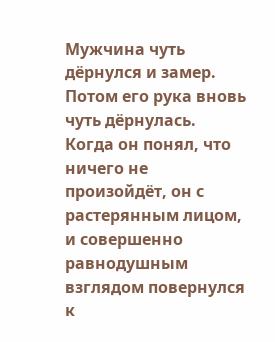Мужчина чуть дёрнулся и замер. Потом его рука вновь чуть дёрнулась. Когда он понял, что ничего не произойдёт, он с растерянным лицом, и совершенно равнодушным взглядом повернулся к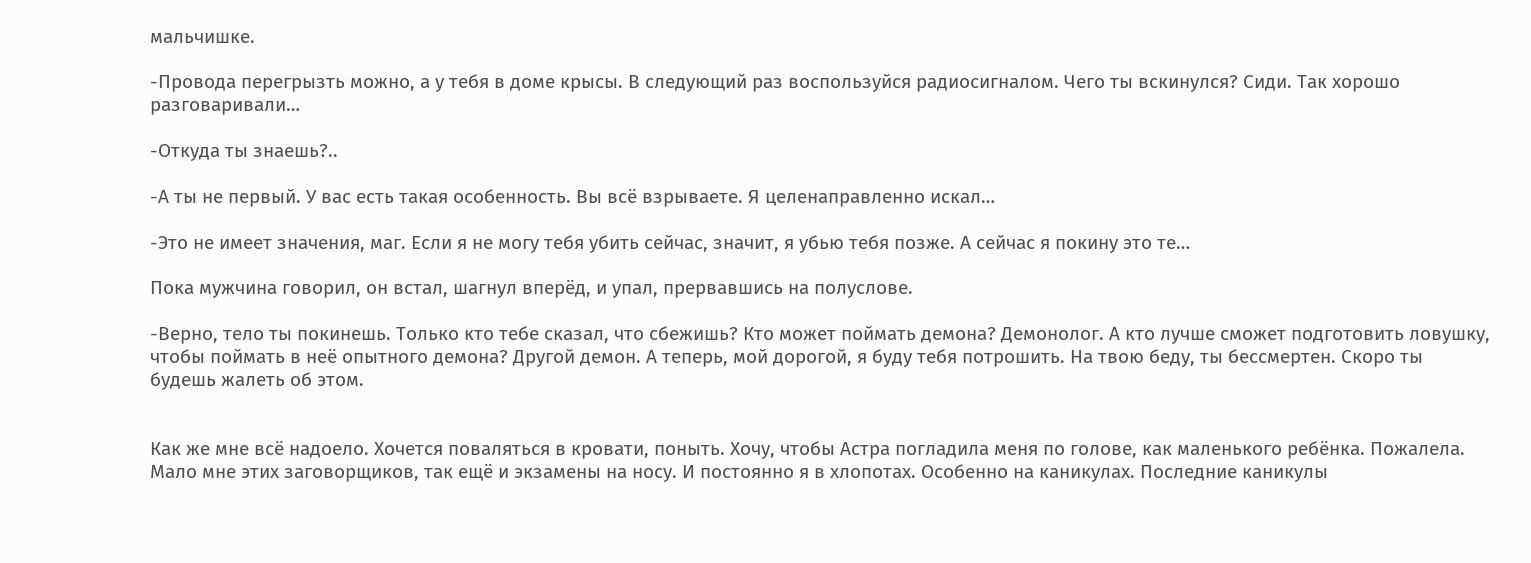мальчишке.

-Провода перегрызть можно, а у тебя в доме крысы. В следующий раз воспользуйся радиосигналом. Чего ты вскинулся? Сиди. Так хорошо разговаривали…

-Откуда ты знаешь?..

-А ты не первый. У вас есть такая особенность. Вы всё взрываете. Я целенаправленно искал…

-Это не имеет значения, маг. Если я не могу тебя убить сейчас, значит, я убью тебя позже. А сейчас я покину это те…

Пока мужчина говорил, он встал, шагнул вперёд, и упал, прервавшись на полуслове.

-Верно, тело ты покинешь. Только кто тебе сказал, что сбежишь? Кто может поймать демона? Демонолог. А кто лучше сможет подготовить ловушку, чтобы поймать в неё опытного демона? Другой демон. А теперь, мой дорогой, я буду тебя потрошить. На твою беду, ты бессмертен. Скоро ты будешь жалеть об этом.


Как же мне всё надоело. Хочется поваляться в кровати, поныть. Хочу, чтобы Астра погладила меня по голове, как маленького ребёнка. Пожалела. Мало мне этих заговорщиков, так ещё и экзамены на носу. И постоянно я в хлопотах. Особенно на каникулах. Последние каникулы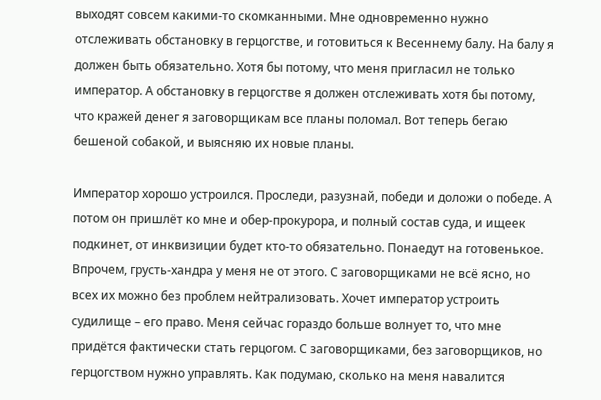выходят совсем какими-то скомканными. Мне одновременно нужно отслеживать обстановку в герцогстве, и готовиться к Весеннему балу. На балу я должен быть обязательно. Хотя бы потому, что меня пригласил не только император. А обстановку в герцогстве я должен отслеживать хотя бы потому, что кражей денег я заговорщикам все планы поломал. Вот теперь бегаю бешеной собакой, и выясняю их новые планы.

Император хорошо устроился. Проследи, разузнай, победи и доложи о победе. А потом он пришлёт ко мне и обер-прокурора, и полный состав суда, и ищеек подкинет, от инквизиции будет кто-то обязательно. Понаедут на готовенькое. Впрочем, грусть-хандра у меня не от этого. С заговорщиками не всё ясно, но всех их можно без проблем нейтрализовать. Хочет император устроить судилище – его право. Меня сейчас гораздо больше волнует то, что мне придётся фактически стать герцогом. С заговорщиками, без заговорщиков, но герцогством нужно управлять. Как подумаю, сколько на меня навалится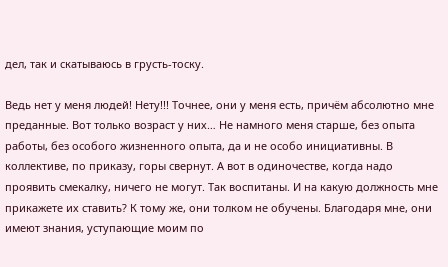дел, так и скатываюсь в грусть-тоску.

Ведь нет у меня людей! Нету!!! Точнее, они у меня есть, причём абсолютно мне преданные. Вот только возраст у них… Не намного меня старше, без опыта работы, без особого жизненного опыта, да и не особо инициативны. В коллективе, по приказу, горы свернут. А вот в одиночестве, когда надо проявить смекалку, ничего не могут. Так воспитаны. И на какую должность мне прикажете их ставить? К тому же, они толком не обучены. Благодаря мне, они имеют знания, уступающие моим по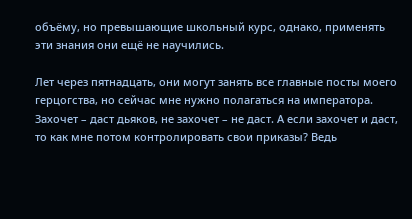объёму, но превышающие школьный курс, однако, применять эти знания они ещё не научились.

Лет через пятнадцать, они могут занять все главные посты моего герцогства, но сейчас мне нужно полагаться на императора. Захочет – даст дьяков, не захочет – не даст. А если захочет и даст, то как мне потом контролировать свои приказы? Ведь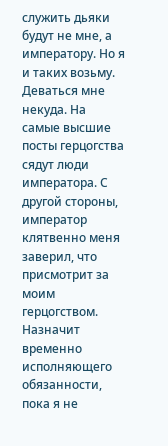служить дьяки будут не мне, а императору. Но я и таких возьму. Деваться мне некуда. На самые высшие посты герцогства сядут люди императора. С другой стороны, император клятвенно меня заверил, что присмотрит за моим герцогством. Назначит временно исполняющего обязанности, пока я не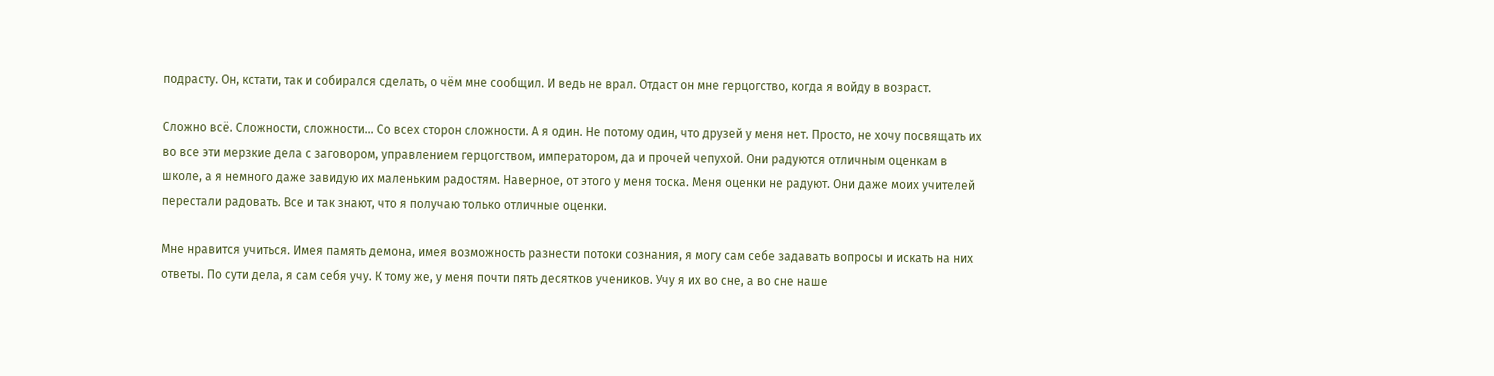подрасту. Он, кстати, так и собирался сделать, о чём мне сообщил. И ведь не врал. Отдаст он мне герцогство, когда я войду в возраст.

Сложно всё. Сложности, сложности… Со всех сторон сложности. А я один. Не потому один, что друзей у меня нет. Просто, не хочу посвящать их во все эти мерзкие дела с заговором, управлением герцогством, императором, да и прочей чепухой. Они радуются отличным оценкам в школе, а я немного даже завидую их маленьким радостям. Наверное, от этого у меня тоска. Меня оценки не радуют. Они даже моих учителей перестали радовать. Все и так знают, что я получаю только отличные оценки.

Мне нравится учиться. Имея память демона, имея возможность разнести потоки сознания, я могу сам себе задавать вопросы и искать на них ответы. По сути дела, я сам себя учу. К тому же, у меня почти пять десятков учеников. Учу я их во сне, а во сне наше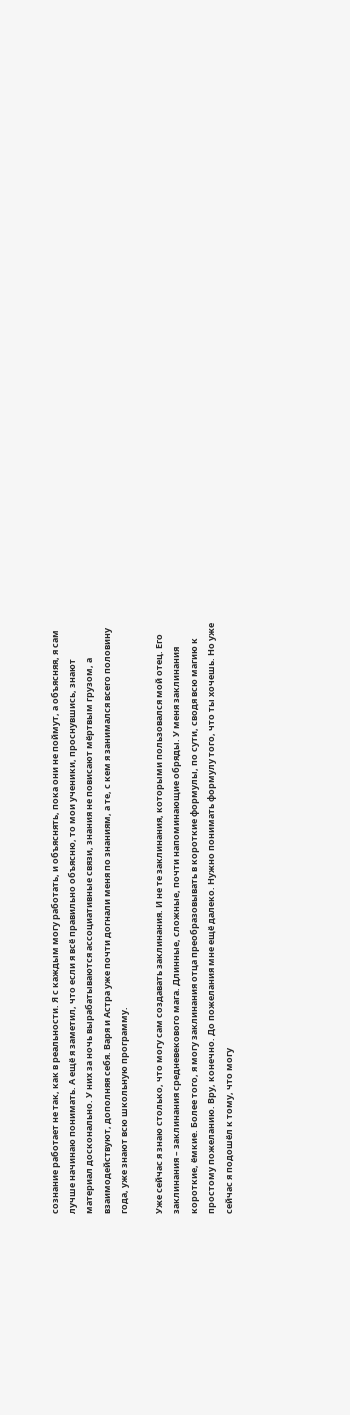сознание работает не так, как в реальности. Я с каждым могу работать, и объяснять, пока они не поймут, а объясняя, я сам лучше начинаю понимать. А ещё я заметил, что если я всё правильно объясню, то мои ученики, проснувшись, знают материал досконально. У них за ночь вырабатываются ассоциативные связи, знания не повисают мёртвым грузом, а взаимодействуют, дополняя себя. Варя и Астра уже почти догнали меня по знаниям, а те, с кем я занимался всего половину года, уже знают всю школьную программу.

Уже сейчас я знаю столько, что могу сам создавать заклинания. И не те заклинания, которыми пользовался мой отец. Его заклинания – заклинания средневекового мага. Длинные, сложные, почти напоминающие обряды. У меня заклинания короткие, ёмкие. Более того, я могу заклинания отца преобразовывать в короткие формулы, по сути, сводя всю магию к простому пожеланию. Вру, конечно. До пожелания мне ещё далеко. Нужно понимать формулу того, что ты хочешь. Но уже сейчас я подошёл к тому, что могу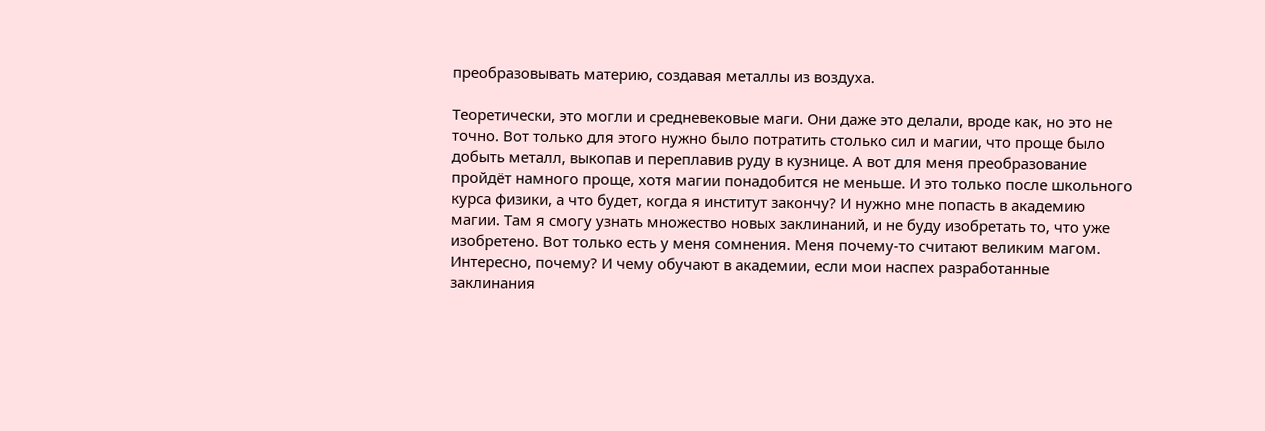преобразовывать материю, создавая металлы из воздуха.

Теоретически, это могли и средневековые маги. Они даже это делали, вроде как, но это не точно. Вот только для этого нужно было потратить столько сил и магии, что проще было добыть металл, выкопав и переплавив руду в кузнице. А вот для меня преобразование пройдёт намного проще, хотя магии понадобится не меньше. И это только после школьного курса физики, а что будет, когда я институт закончу? И нужно мне попасть в академию магии. Там я смогу узнать множество новых заклинаний, и не буду изобретать то, что уже изобретено. Вот только есть у меня сомнения. Меня почему-то считают великим магом. Интересно, почему? И чему обучают в академии, если мои наспех разработанные заклинания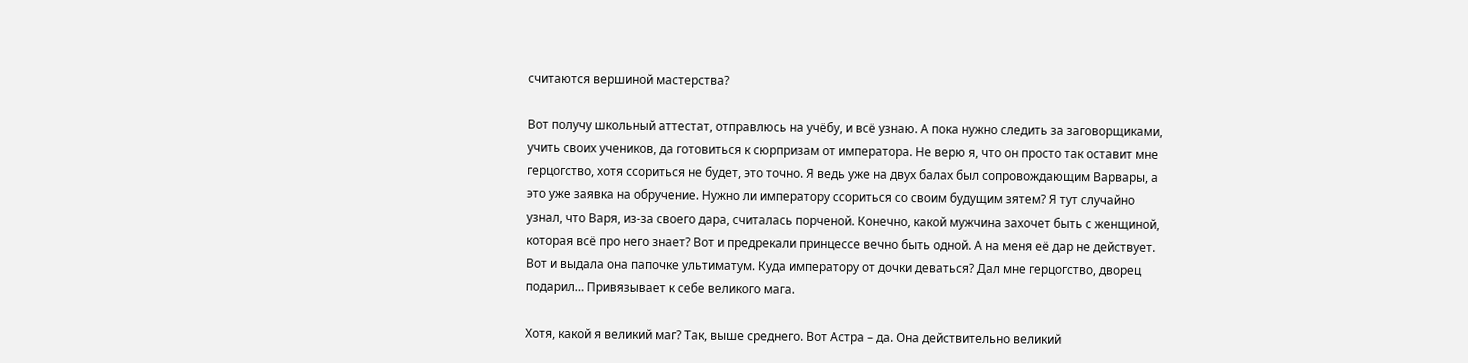считаются вершиной мастерства?

Вот получу школьный аттестат, отправлюсь на учёбу, и всё узнаю. А пока нужно следить за заговорщиками, учить своих учеников, да готовиться к сюрпризам от императора. Не верю я, что он просто так оставит мне герцогство, хотя ссориться не будет, это точно. Я ведь уже на двух балах был сопровождающим Варвары, а это уже заявка на обручение. Нужно ли императору ссориться со своим будущим зятем? Я тут случайно узнал, что Варя, из-за своего дара, считалась порченой. Конечно, какой мужчина захочет быть с женщиной, которая всё про него знает? Вот и предрекали принцессе вечно быть одной. А на меня её дар не действует. Вот и выдала она папочке ультиматум. Куда императору от дочки деваться? Дал мне герцогство, дворец подарил… Привязывает к себе великого мага.

Хотя, какой я великий маг? Так, выше среднего. Вот Астра – да. Она действительно великий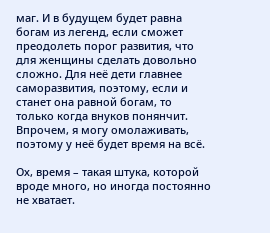маг. И в будущем будет равна богам из легенд, если сможет преодолеть порог развития, что для женщины сделать довольно сложно. Для неё дети главнее саморазвития, поэтому, если и станет она равной богам, то только когда внуков понянчит. Впрочем, я могу омолаживать, поэтому у неё будет время на всё.

Ох, время – такая штука, которой вроде много, но иногда постоянно не хватает.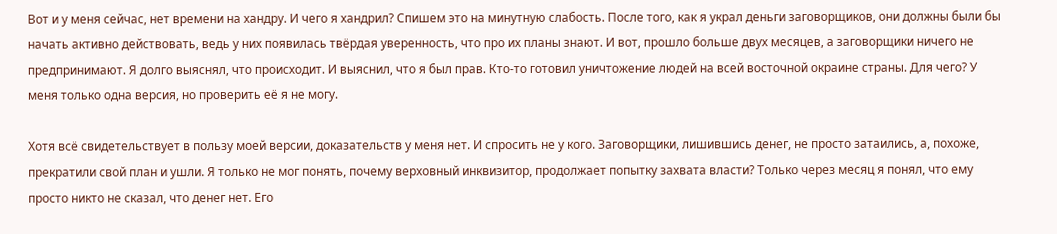Вот и у меня сейчас, нет времени на хандру. И чего я хандрил? Спишем это на минутную слабость. После того, как я украл деньги заговорщиков, они должны были бы начать активно действовать, ведь у них появилась твёрдая уверенность, что про их планы знают. И вот, прошло больше двух месяцев, а заговорщики ничего не предпринимают. Я долго выяснял, что происходит. И выяснил, что я был прав. Кто-то готовил уничтожение людей на всей восточной окраине страны. Для чего? У меня только одна версия, но проверить её я не могу.

Хотя всё свидетельствует в пользу моей версии, доказательств у меня нет. И спросить не у кого. Заговорщики, лишившись денег, не просто затаились, а, похоже, прекратили свой план и ушли. Я только не мог понять, почему верховный инквизитор, продолжает попытку захвата власти? Только через месяц я понял, что ему просто никто не сказал, что денег нет. Его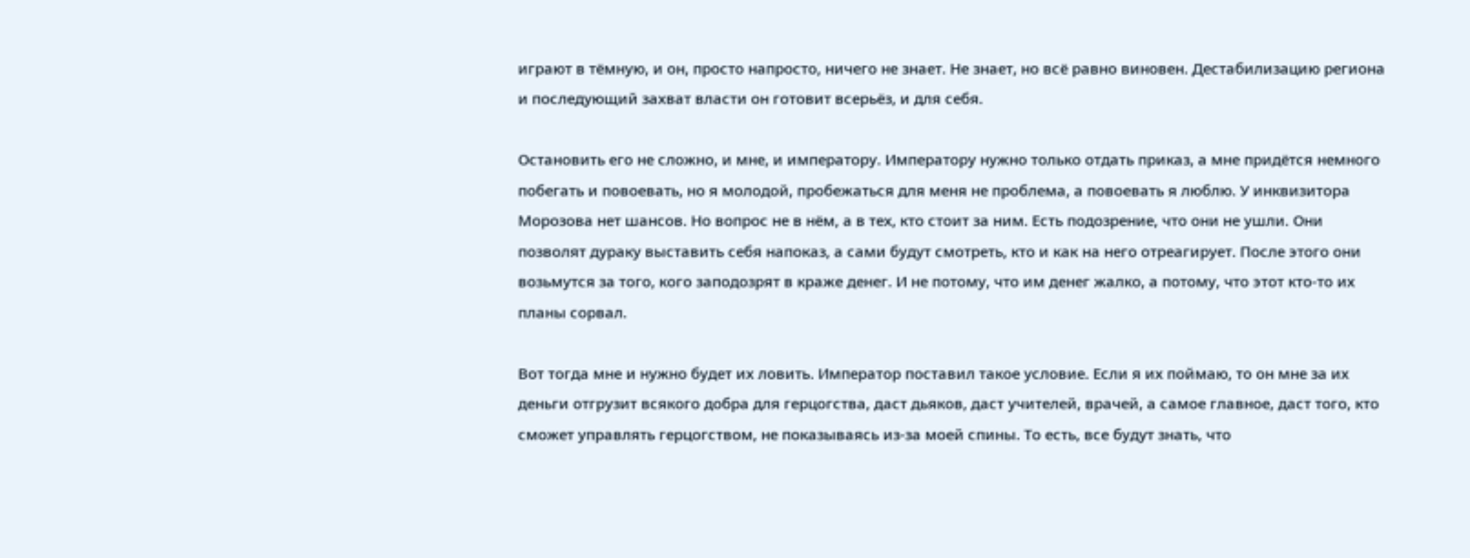играют в тёмную, и он, просто напросто, ничего не знает. Не знает, но всё равно виновен. Дестабилизацию региона и последующий захват власти он готовит всерьёз, и для себя.

Остановить его не сложно, и мне, и императору. Императору нужно только отдать приказ, а мне придётся немного побегать и повоевать, но я молодой, пробежаться для меня не проблема, а повоевать я люблю. У инквизитора Морозова нет шансов. Но вопрос не в нём, а в тех, кто стоит за ним. Есть подозрение, что они не ушли. Они позволят дураку выставить себя напоказ, а сами будут смотреть, кто и как на него отреагирует. После этого они возьмутся за того, кого заподозрят в краже денег. И не потому, что им денег жалко, а потому, что этот кто-то их планы сорвал.

Вот тогда мне и нужно будет их ловить. Император поставил такое условие. Если я их поймаю, то он мне за их деньги отгрузит всякого добра для герцогства, даст дьяков, даст учителей, врачей, а самое главное, даст того, кто сможет управлять герцогством, не показываясь из-за моей спины. То есть, все будут знать, что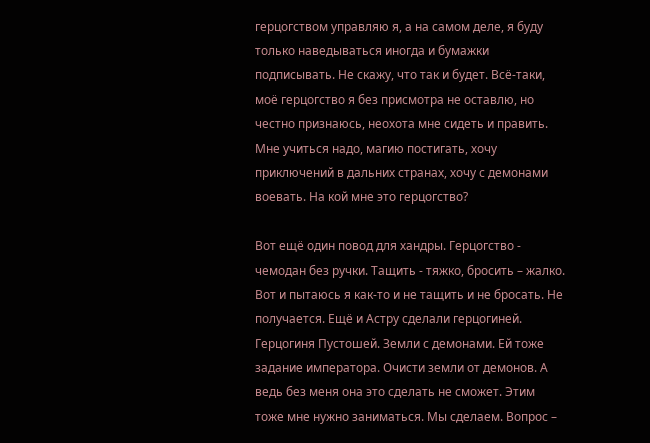герцогством управляю я, а на самом деле, я буду только наведываться иногда и бумажки подписывать. Не скажу, что так и будет. Всё-таки, моё герцогство я без присмотра не оставлю, но честно признаюсь, неохота мне сидеть и править. Мне учиться надо, магию постигать, хочу приключений в дальних странах, хочу с демонами воевать. На кой мне это герцогство?

Вот ещё один повод для хандры. Герцогство - чемодан без ручки. Тащить - тяжко, бросить – жалко. Вот и пытаюсь я как-то и не тащить и не бросать. Не получается. Ещё и Астру сделали герцогиней. Герцогиня Пустошей. Земли с демонами. Ей тоже задание императора. Очисти земли от демонов. А ведь без меня она это сделать не сможет. Этим тоже мне нужно заниматься. Мы сделаем. Вопрос –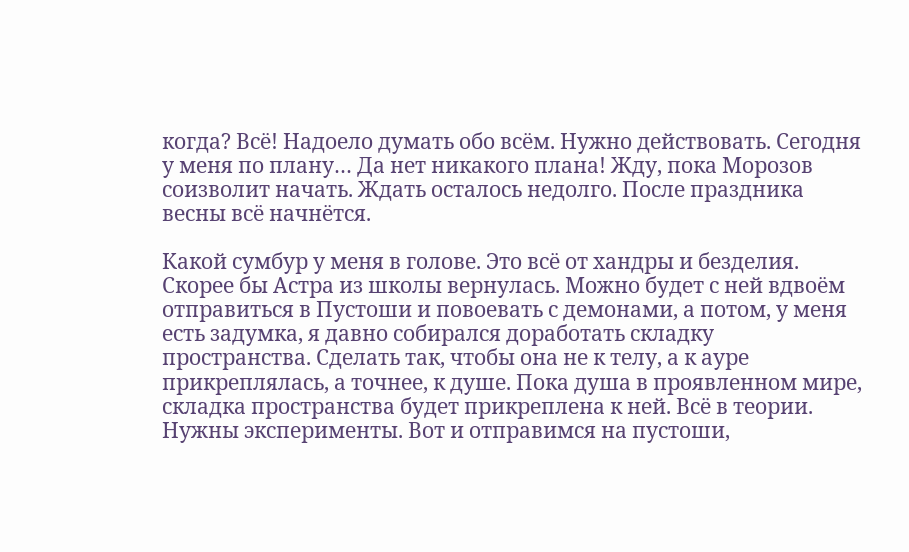когда? Всё! Надоело думать обо всём. Нужно действовать. Сегодня у меня по плану… Да нет никакого плана! Жду, пока Морозов соизволит начать. Ждать осталось недолго. После праздника весны всё начнётся.

Какой сумбур у меня в голове. Это всё от хандры и безделия. Скорее бы Астра из школы вернулась. Можно будет с ней вдвоём отправиться в Пустоши и повоевать с демонами, а потом, у меня есть задумка, я давно собирался доработать складку пространства. Сделать так, чтобы она не к телу, а к ауре прикреплялась, а точнее, к душе. Пока душа в проявленном мире, складка пространства будет прикреплена к ней. Всё в теории. Нужны эксперименты. Вот и отправимся на пустоши,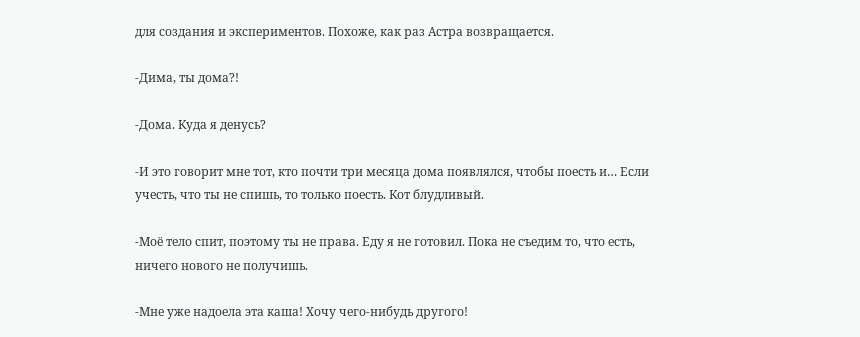для создания и экспериментов. Похоже, как раз Астра возвращается.

-Дима, ты дома?!

-Дома. Куда я денусь?

-И это говорит мне тот, кто почти три месяца дома появлялся, чтобы поесть и… Если учесть, что ты не спишь, то только поесть. Кот блудливый.

-Моё тело спит, поэтому ты не права. Еду я не готовил. Пока не съедим то, что есть, ничего нового не получишь.

-Мне уже надоела эта каша! Хочу чего-нибудь другого!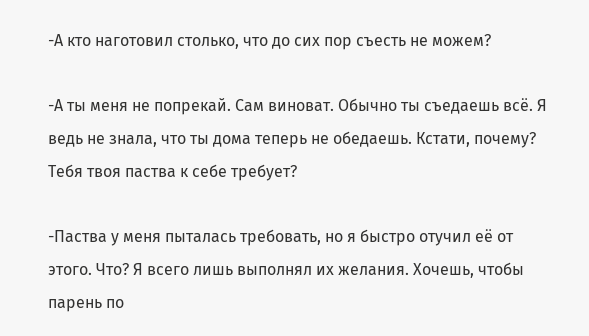-А кто наготовил столько, что до сих пор съесть не можем?

-А ты меня не попрекай. Сам виноват. Обычно ты съедаешь всё. Я ведь не знала, что ты дома теперь не обедаешь. Кстати, почему? Тебя твоя паства к себе требует?

-Паства у меня пыталась требовать, но я быстро отучил её от этого. Что? Я всего лишь выполнял их желания. Хочешь, чтобы парень по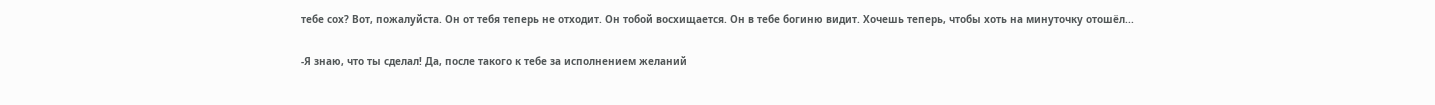тебе сох? Вот, пожалуйста. Он от тебя теперь не отходит. Он тобой восхищается. Он в тебе богиню видит. Хочешь теперь, чтобы хоть на минуточку отошёл...

-Я знаю, что ты сделал! Да, после такого к тебе за исполнением желаний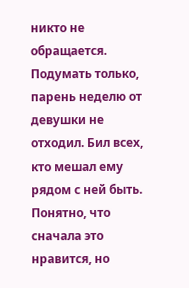никто не обращается. Подумать только, парень неделю от девушки не отходил. Бил всех, кто мешал ему рядом с ней быть. Понятно, что сначала это нравится, но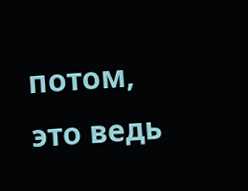потом, это ведь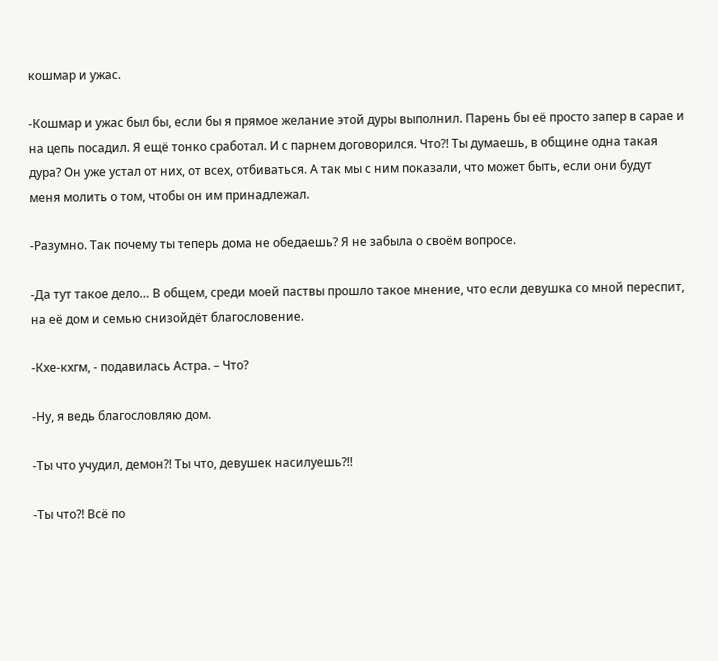кошмар и ужас.

-Кошмар и ужас был бы, если бы я прямое желание этой дуры выполнил. Парень бы её просто запер в сарае и на цепь посадил. Я ещё тонко сработал. И с парнем договорился. Что?! Ты думаешь, в общине одна такая дура? Он уже устал от них, от всех, отбиваться. А так мы с ним показали, что может быть, если они будут меня молить о том, чтобы он им принадлежал.

-Разумно. Так почему ты теперь дома не обедаешь? Я не забыла о своём вопросе.

-Да тут такое дело… В общем, среди моей паствы прошло такое мнение, что если девушка со мной переспит, на её дом и семью снизойдёт благословение.

-Кхе-кхгм, - подавилась Астра. – Что?

-Ну, я ведь благословляю дом.

-Ты что учудил, демон?! Ты что, девушек насилуешь?!!

-Ты что?! Всё по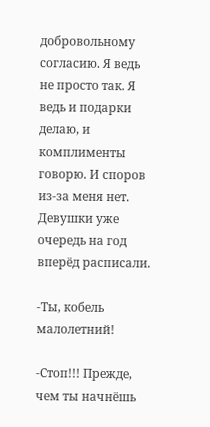добровольному согласию. Я ведь не просто так. Я ведь и подарки делаю, и комплименты говорю. И споров из-за меня нет. Девушки уже очередь на год вперёд расписали.

-Ты, кобель малолетний!

-Стоп!!! Прежде, чем ты начнёшь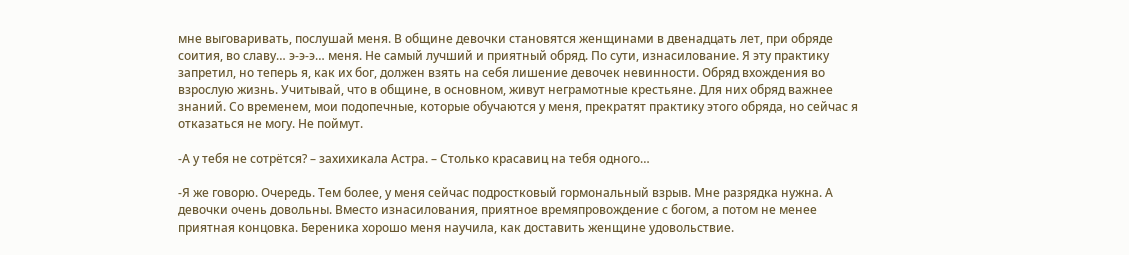мне выговаривать, послушай меня. В общине девочки становятся женщинами в двенадцать лет, при обряде соития, во славу… э-э-э… меня. Не самый лучший и приятный обряд. По сути, изнасилование. Я эту практику запретил, но теперь я, как их бог, должен взять на себя лишение девочек невинности. Обряд вхождения во взрослую жизнь. Учитывай, что в общине, в основном, живут неграмотные крестьяне. Для них обряд важнее знаний. Со временем, мои подопечные, которые обучаются у меня, прекратят практику этого обряда, но сейчас я отказаться не могу. Не поймут.

-А у тебя не сотрётся? – захихикала Астра. – Столько красавиц на тебя одного…

-Я же говорю. Очередь. Тем более, у меня сейчас подростковый гормональный взрыв. Мне разрядка нужна. А девочки очень довольны. Вместо изнасилования, приятное времяпровождение с богом, а потом не менее приятная концовка. Береника хорошо меня научила, как доставить женщине удовольствие.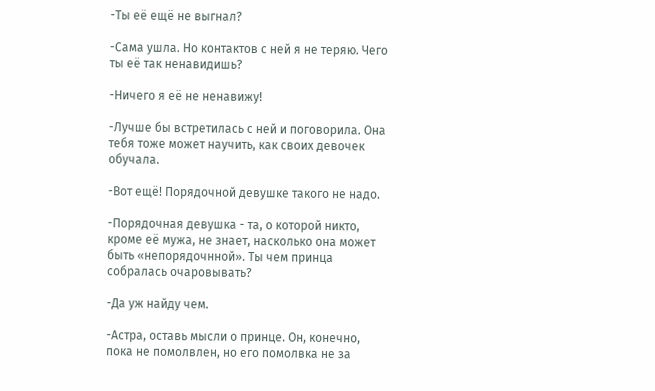-Ты её ещё не выгнал?

-Сама ушла. Но контактов с ней я не теряю. Чего ты её так ненавидишь?

-Ничего я её не ненавижу!

-Лучше бы встретилась с ней и поговорила. Она тебя тоже может научить, как своих девочек обучала.

-Вот ещё! Порядочной девушке такого не надо.

-Порядочная девушка - та, о которой никто, кроме её мужа, не знает, насколько она может быть «непорядочнной». Ты чем принца собралась очаровывать?

-Да уж найду чем.

-Астра, оставь мысли о принце. Он, конечно, пока не помолвлен, но его помолвка не за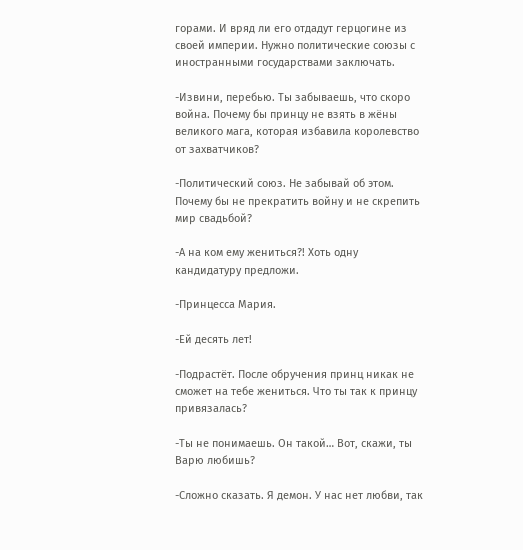горами. И вряд ли его отдадут герцогине из своей империи. Нужно политические союзы с иностранными государствами заключать.

-Извини, перебью. Ты забываешь, что скоро война. Почему бы принцу не взять в жёны великого мага, которая избавила королевство от захватчиков?

-Политический союз. Не забывай об этом. Почему бы не прекратить войну и не скрепить мир свадьбой?

-А на ком ему жениться?! Хоть одну кандидатуру предложи.

-Принцесса Мария.

-Ей десять лет!

-Подрастёт. После обручения принц никак не сможет на тебе жениться. Что ты так к принцу привязалась?

-Ты не понимаешь. Он такой… Вот, скажи, ты Варю любишь?

-Сложно сказать. Я демон. У нас нет любви, так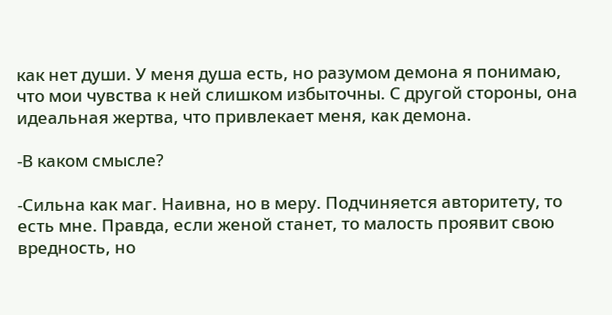как нет души. У меня душа есть, но разумом демона я понимаю, что мои чувства к ней слишком избыточны. С другой стороны, она идеальная жертва, что привлекает меня, как демона.

-В каком смысле?

-Сильна как маг. Наивна, но в меру. Подчиняется авторитету, то есть мне. Правда, если женой станет, то малость проявит свою вредность, но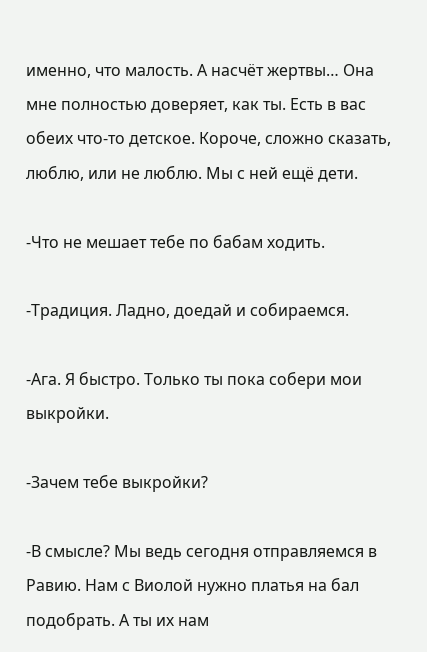именно, что малость. А насчёт жертвы… Она мне полностью доверяет, как ты. Есть в вас обеих что-то детское. Короче, сложно сказать, люблю, или не люблю. Мы с ней ещё дети.

-Что не мешает тебе по бабам ходить.

-Традиция. Ладно, доедай и собираемся.

-Ага. Я быстро. Только ты пока собери мои выкройки.

-Зачем тебе выкройки?

-В смысле? Мы ведь сегодня отправляемся в Равию. Нам с Виолой нужно платья на бал подобрать. А ты их нам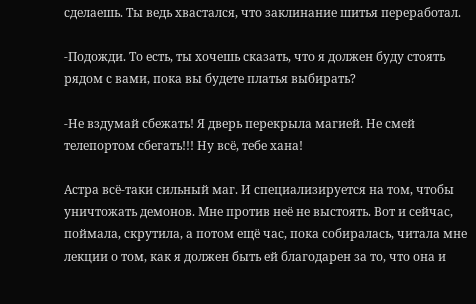сделаешь. Ты ведь хвастался, что заклинание шитья переработал.

-Подожди. То есть, ты хочешь сказать, что я должен буду стоять рядом с вами, пока вы будете платья выбирать?

-Не вздумай сбежать! Я дверь перекрыла магией. Не смей телепортом сбегать!!! Ну всё, тебе хана!

Астра всё-таки сильный маг. И специализируется на том, чтобы уничтожать демонов. Мне против неё не выстоять. Вот и сейчас, поймала, скрутила, а потом ещё час, пока собиралась, читала мне лекции о том, как я должен быть ей благодарен за то, что она и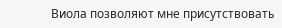Виола позволяют мне присутствовать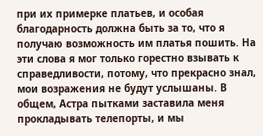при их примерке платьев, и особая благодарность должна быть за то, что я получаю возможность им платья пошить. На эти слова я мог только горестно взывать к справедливости, потому, что прекрасно знал, мои возражения не будут услышаны. В общем, Астра пытками заставила меня прокладывать телепорты, и мы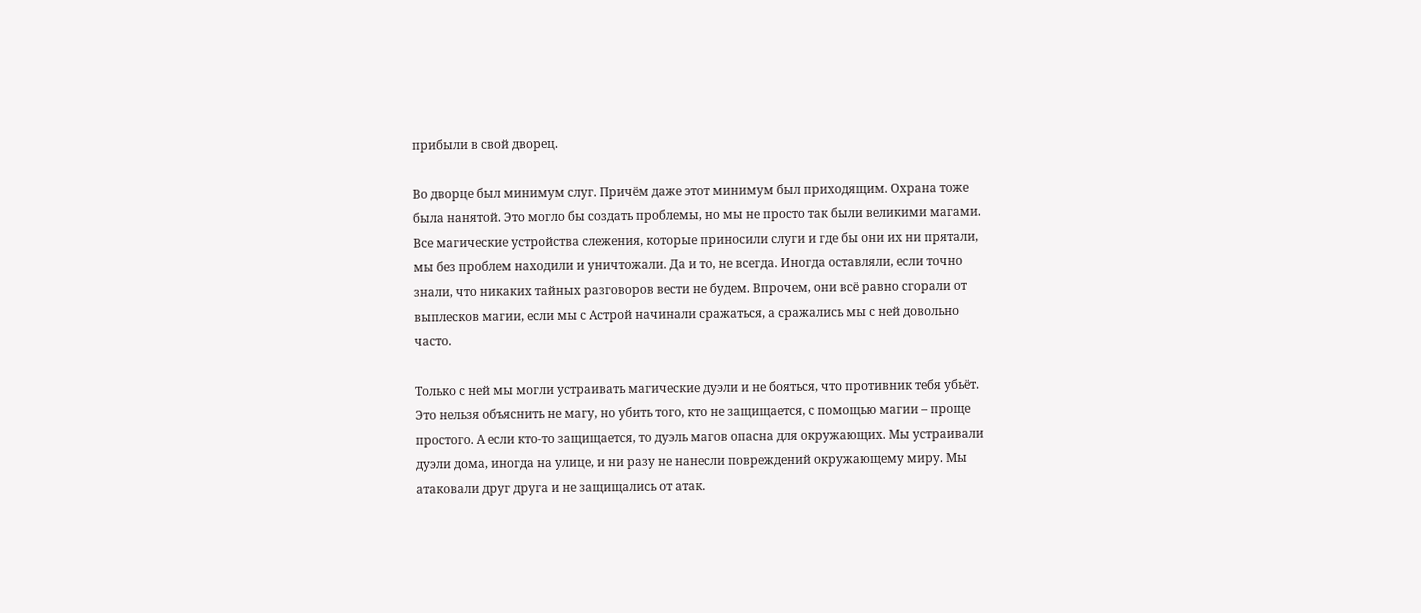прибыли в свой дворец.

Во дворце был минимум слуг. Причём даже этот минимум был приходящим. Охрана тоже была нанятой. Это могло бы создать проблемы, но мы не просто так были великими магами. Все магические устройства слежения, которые приносили слуги и где бы они их ни прятали, мы без проблем находили и уничтожали. Да и то, не всегда. Иногда оставляли, если точно знали, что никаких тайных разговоров вести не будем. Впрочем, они всё равно сгорали от выплесков магии, если мы с Астрой начинали сражаться, а сражались мы с ней довольно часто.

Только с ней мы могли устраивать магические дуэли и не бояться, что противник тебя убьёт. Это нельзя объяснить не магу, но убить того, кто не защищается, с помощью магии – проще простого. А если кто-то защищается, то дуэль магов опасна для окружающих. Мы устраивали дуэли дома, иногда на улице, и ни разу не нанесли повреждений окружающему миру. Мы атаковали друг друга и не защищались от атак.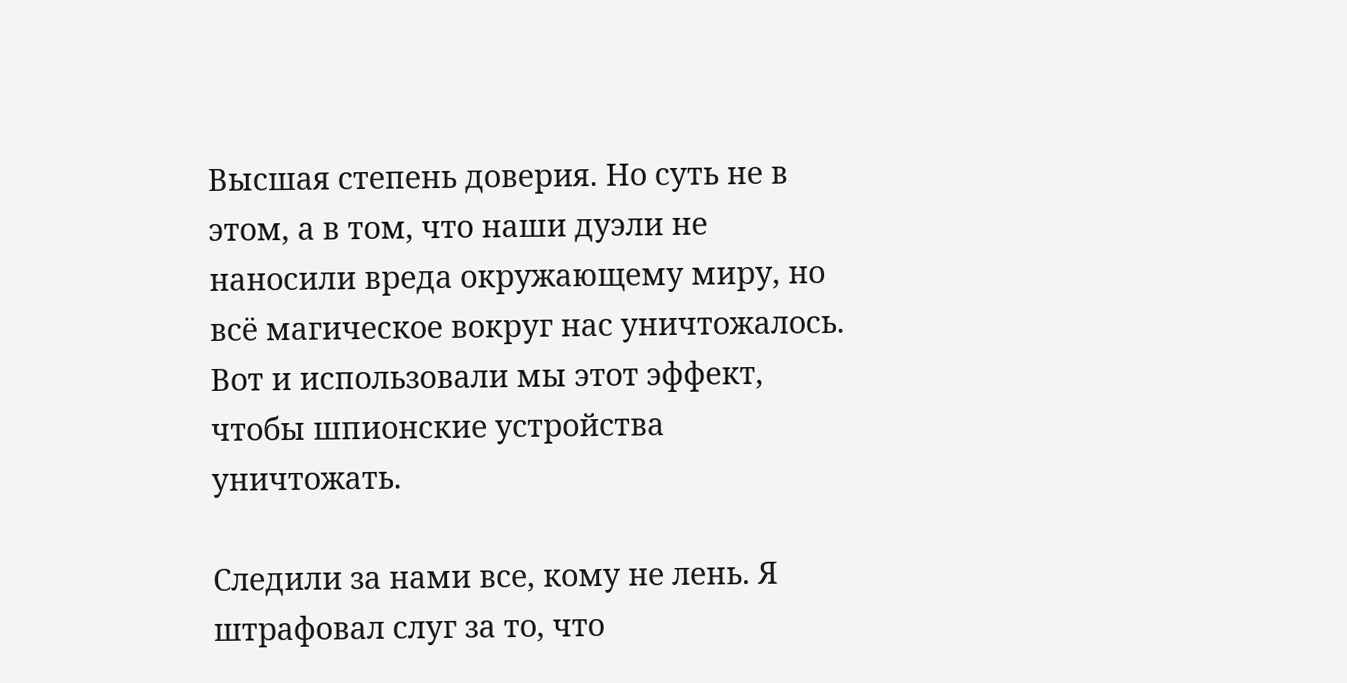Высшая степень доверия. Но суть не в этом, а в том, что наши дуэли не наносили вреда окружающему миру, но всё магическое вокруг нас уничтожалось. Вот и использовали мы этот эффект, чтобы шпионские устройства уничтожать.

Следили за нами все, кому не лень. Я штрафовал слуг за то, что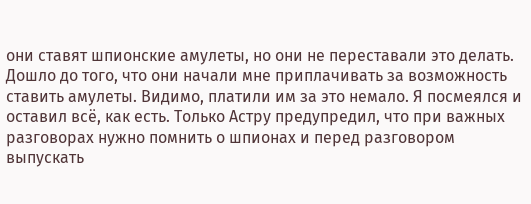они ставят шпионские амулеты, но они не переставали это делать. Дошло до того, что они начали мне приплачивать за возможность ставить амулеты. Видимо, платили им за это немало. Я посмеялся и оставил всё, как есть. Только Астру предупредил, что при важных разговорах нужно помнить о шпионах и перед разговором выпускать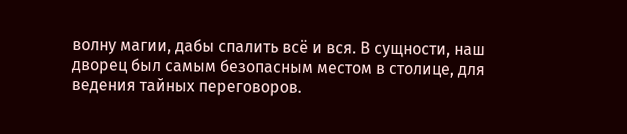волну магии, дабы спалить всё и вся. В сущности, наш дворец был самым безопасным местом в столице, для ведения тайных переговоров.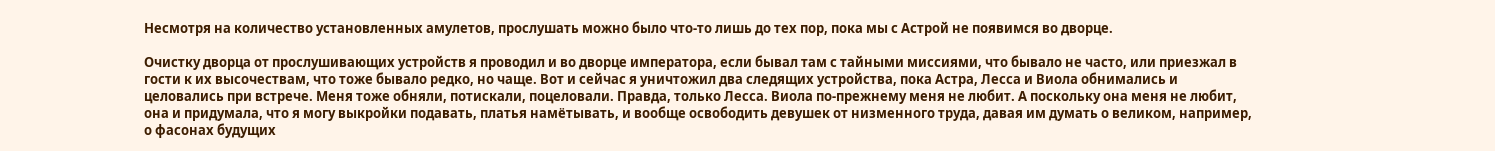Несмотря на количество установленных амулетов, прослушать можно было что-то лишь до тех пор, пока мы с Астрой не появимся во дворце.

Очистку дворца от прослушивающих устройств я проводил и во дворце императора, если бывал там с тайными миссиями, что бывало не часто, или приезжал в гости к их высочествам, что тоже бывало редко, но чаще. Вот и сейчас я уничтожил два следящих устройства, пока Астра, Лесса и Виола обнимались и целовались при встрече. Меня тоже обняли, потискали, поцеловали. Правда, только Лесса. Виола по-прежнему меня не любит. А поскольку она меня не любит, она и придумала, что я могу выкройки подавать, платья намётывать, и вообще освободить девушек от низменного труда, давая им думать о великом, например, о фасонах будущих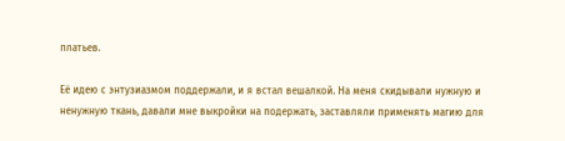платьев.

Её идею с энтузиазмом поддержали, и я встал вешалкой. На меня скидывали нужную и ненужную ткань, давали мне выкройки на подержать, заставляли применять магию для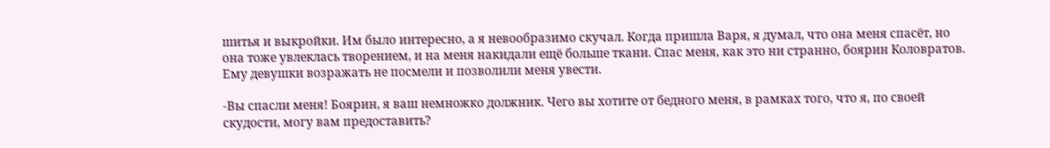шитья и выкройки. Им было интересно, а я невообразимо скучал. Когда пришла Варя, я думал, что она меня спасёт, но она тоже увлеклась творением, и на меня накидали ещё больше ткани. Спас меня, как это ни странно, боярин Коловратов. Ему девушки возражать не посмели и позволили меня увести.

-Вы спасли меня! Боярин, я ваш немножко должник. Чего вы хотите от бедного меня, в рамках того, что я, по своей скудости, могу вам предоставить?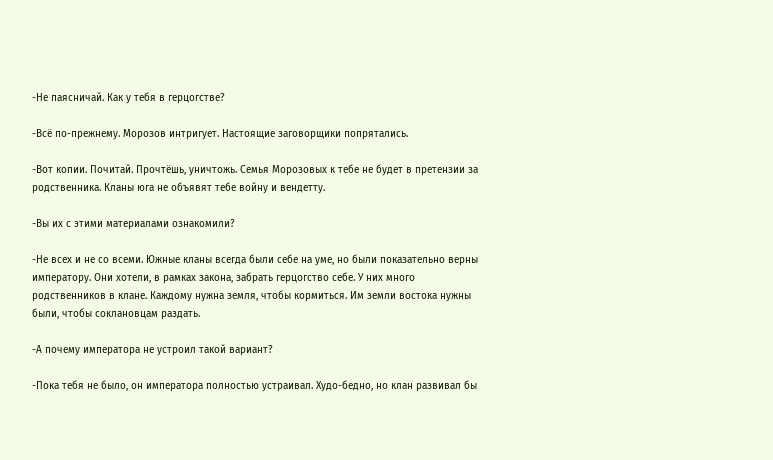-Не паясничай. Как у тебя в герцогстве?

-Всё по-прежнему. Морозов интригует. Настоящие заговорщики попрятались.

-Вот копии. Почитай. Прочтёшь, уничтожь. Семья Морозовых к тебе не будет в претензии за родственника. Кланы юга не объявят тебе войну и вендетту.

-Вы их с этими материалами ознакомили?

-Не всех и не со всеми. Южные кланы всегда были себе на уме, но были показательно верны императору. Они хотели, в рамках закона, забрать герцогство себе. У них много родственников в клане. Каждому нужна земля, чтобы кормиться. Им земли востока нужны были, чтобы соклановцам раздать.

-А почему императора не устроил такой вариант?

-Пока тебя не было, он императора полностью устраивал. Худо-бедно, но клан развивал бы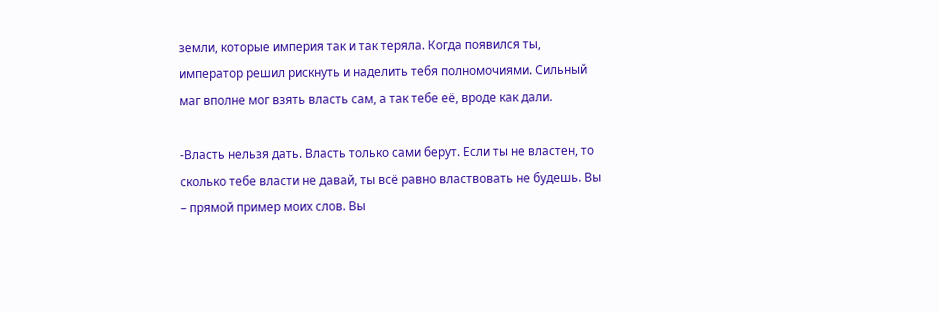земли, которые империя так и так теряла. Когда появился ты, император решил рискнуть и наделить тебя полномочиями. Сильный маг вполне мог взять власть сам, а так тебе её, вроде как дали.

-Власть нельзя дать. Власть только сами берут. Если ты не властен, то сколько тебе власти не давай, ты всё равно властвовать не будешь. Вы – прямой пример моих слов. Вы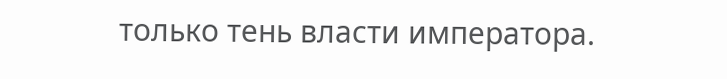только тень власти императора.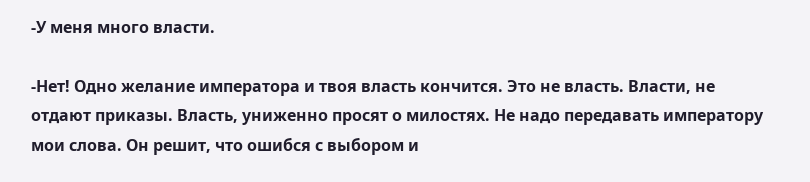-У меня много власти.

-Нет! Одно желание императора и твоя власть кончится. Это не власть. Власти, не отдают приказы. Власть, униженно просят о милостях. Не надо передавать императору мои слова. Он решит, что ошибся с выбором и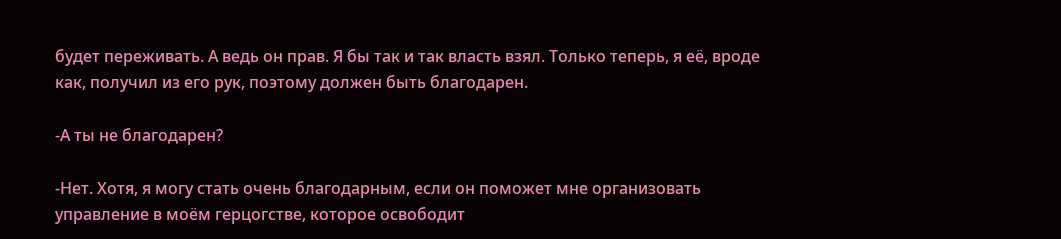будет переживать. А ведь он прав. Я бы так и так власть взял. Только теперь, я её, вроде как, получил из его рук, поэтому должен быть благодарен.

-А ты не благодарен?

-Нет. Хотя, я могу стать очень благодарным, если он поможет мне организовать управление в моём герцогстве, которое освободит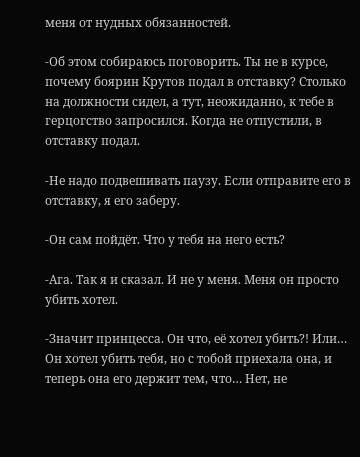меня от нудных обязанностей.

-Об этом собираюсь поговорить. Ты не в курсе, почему боярин Крутов подал в отставку? Столько на должности сидел, а тут, неожиданно, к тебе в герцогство запросился. Когда не отпустили, в отставку подал.

-Не надо подвешивать паузу. Если отправите его в отставку, я его заберу.

-Он сам пойдёт. Что у тебя на него есть?

-Ага. Так я и сказал. И не у меня. Меня он просто убить хотел.

-Значит принцесса. Он что, её хотел убить?! Или… Он хотел убить тебя, но с тобой приехала она, и теперь она его держит тем, что… Нет, не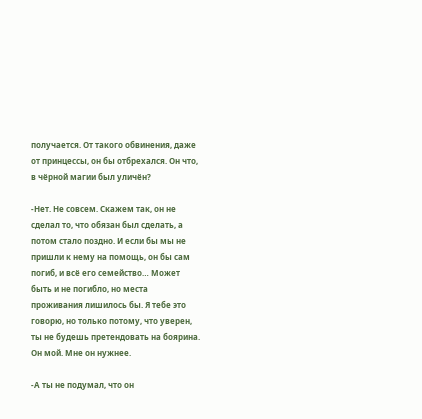получается. От такого обвинения, даже от принцессы, он бы отбрехался. Он что, в чёрной магии был уличён?

-Нет. Не совсем. Скажем так, он не сделал то, что обязан был сделать, а потом стало поздно. И если бы мы не пришли к нему на помощь, он бы сам погиб, и всё его семейство… Может быть и не погибло, но места проживания лишилось бы. Я тебе это говорю, но только потому, что уверен, ты не будешь претендовать на боярина. Он мой. Мне он нужнее.

-А ты не подумал, что он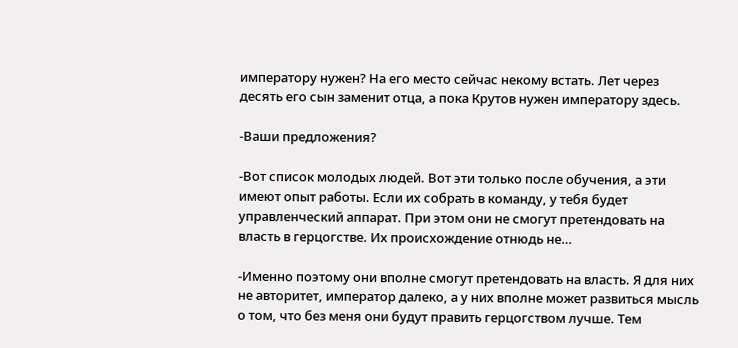императору нужен? На его место сейчас некому встать. Лет через десять его сын заменит отца, а пока Крутов нужен императору здесь.

-Ваши предложения?

-Вот список молодых людей. Вот эти только после обучения, а эти имеют опыт работы. Если их собрать в команду, у тебя будет управленческий аппарат. При этом они не смогут претендовать на власть в герцогстве. Их происхождение отнюдь не…

-Именно поэтому они вполне смогут претендовать на власть. Я для них не авторитет, император далеко, а у них вполне может развиться мысль о том, что без меня они будут править герцогством лучше. Тем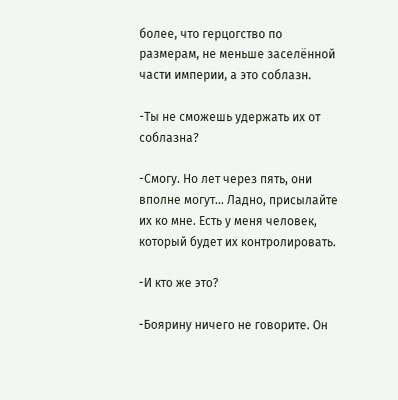более, что герцогство по размерам, не меньше заселённой части империи, а это соблазн.

-Ты не сможешь удержать их от соблазна?

-Смогу. Но лет через пять, они вполне могут… Ладно, присылайте их ко мне. Есть у меня человек, который будет их контролировать.

-И кто же это?

-Боярину ничего не говорите. Он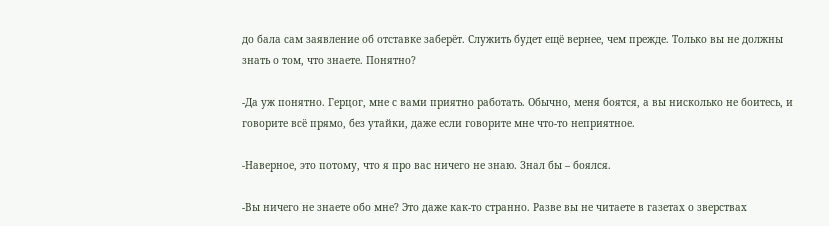до бала сам заявление об отставке заберёт. Служить будет ещё вернее, чем прежде. Только вы не должны знать о том, что знаете. Понятно?

-Да уж понятно. Герцог, мне с вами приятно работать. Обычно, меня боятся, а вы нисколько не боитесь, и говорите всё прямо, без утайки, даже если говорите мне что-то неприятное.

-Наверное, это потому, что я про вас ничего не знаю. Знал бы – боялся.

-Вы ничего не знаете обо мне? Это даже как-то странно. Разве вы не читаете в газетах о зверствах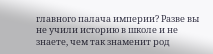главного палача империи? Разве вы не учили историю в школе и не знаете, чем так знаменит род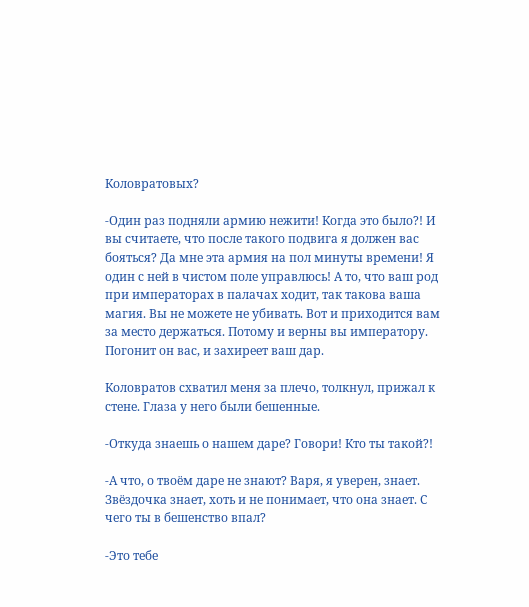Коловратовых?

-Один раз подняли армию нежити! Когда это было?! И вы считаете, что после такого подвига я должен вас бояться? Да мне эта армия на пол минуты времени! Я один с ней в чистом поле управлюсь! А то, что ваш род при императорах в палачах ходит, так такова ваша магия. Вы не можете не убивать. Вот и приходится вам за место держаться. Потому и верны вы императору. Погонит он вас, и захиреет ваш дар.

Коловратов схватил меня за плечо, толкнул, прижал к стене. Глаза у него были бешенные.

-Откуда знаешь о нашем даре? Говори! Кто ты такой?!

-А что, о твоём даре не знают? Варя, я уверен, знает. Звёздочка знает, хоть и не понимает, что она знает. С чего ты в бешенство впал?

-Это тебе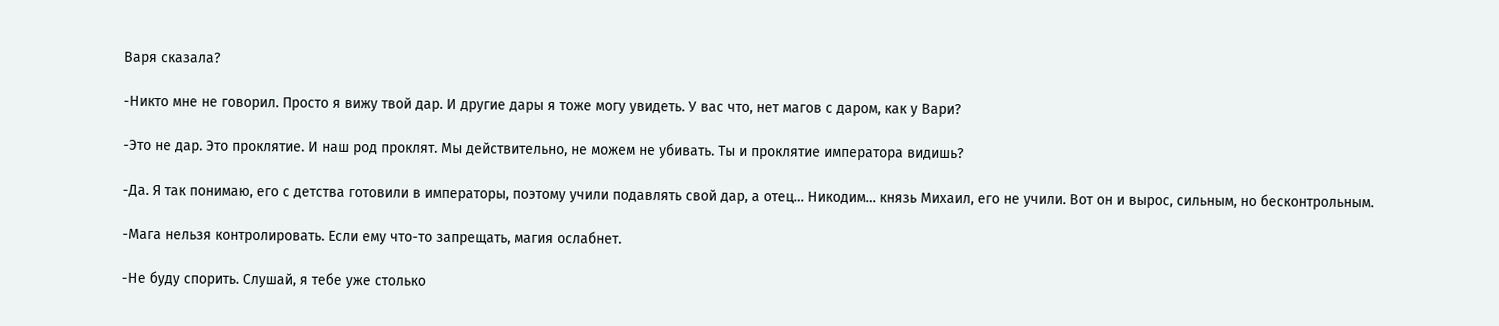Варя сказала?

-Никто мне не говорил. Просто я вижу твой дар. И другие дары я тоже могу увидеть. У вас что, нет магов с даром, как у Вари?

-Это не дар. Это проклятие. И наш род проклят. Мы действительно, не можем не убивать. Ты и проклятие императора видишь?

-Да. Я так понимаю, его с детства готовили в императоры, поэтому учили подавлять свой дар, а отец… Никодим… князь Михаил, его не учили. Вот он и вырос, сильным, но бесконтрольным.

-Мага нельзя контролировать. Если ему что-то запрещать, магия ослабнет.

-Не буду спорить. Слушай, я тебе уже столько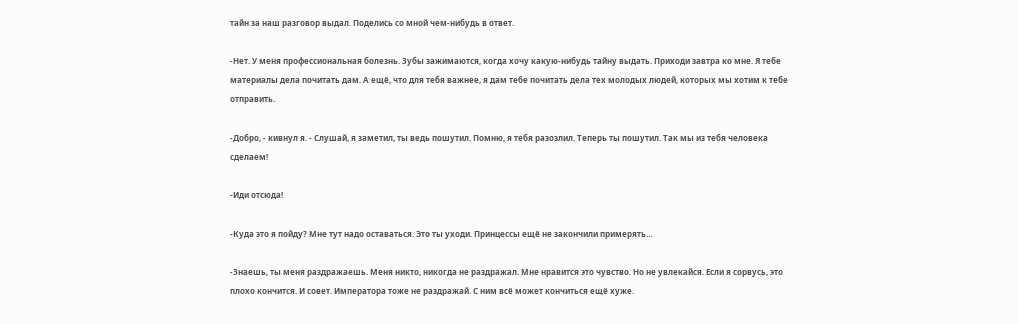тайн за наш разговор выдал. Поделись со мной чем-нибудь в ответ.

-Нет. У меня профессиональная болезнь. Зубы зажимаются, когда хочу какую-нибудь тайну выдать. Приходи завтра ко мне. Я тебе материалы дела почитать дам. А ещё, что для тебя важнее, я дам тебе почитать дела тех молодых людей, которых мы хотим к тебе отправить.

-Добро, - кивнул я. - Слушай, я заметил, ты ведь пошутил. Помню, я тебя разозлил. Теперь ты пошутил. Так мы из тебя человека сделаем!

-Иди отсюда!

-Куда это я пойду? Мне тут надо оставаться. Это ты уходи. Принцессы ещё не закончили примерять…

-Знаешь, ты меня раздражаешь. Меня никто, никогда не раздражал. Мне нравится это чувство. Но не увлекайся. Если я сорвусь, это плохо кончится. И совет. Императора тоже не раздражай. С ним всё может кончиться ещё хуже.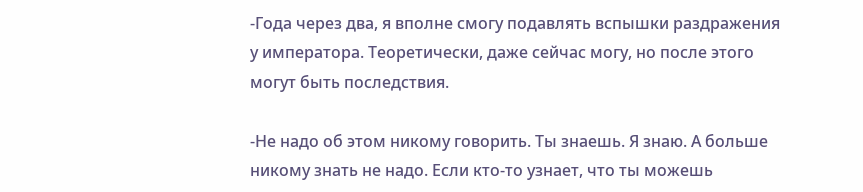-Года через два, я вполне смогу подавлять вспышки раздражения у императора. Теоретически, даже сейчас могу, но после этого могут быть последствия.

-Не надо об этом никому говорить. Ты знаешь. Я знаю. А больше никому знать не надо. Если кто-то узнает, что ты можешь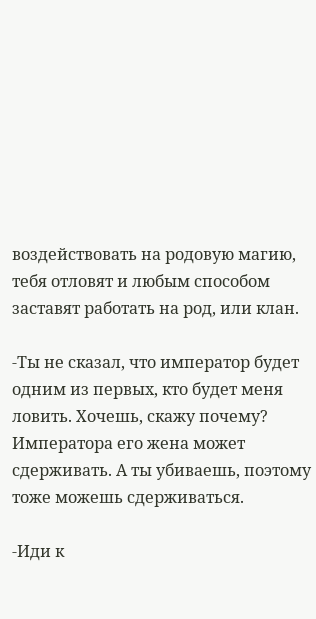воздействовать на родовую магию, тебя отловят и любым способом заставят работать на род, или клан.

-Ты не сказал, что император будет одним из первых, кто будет меня ловить. Хочешь, скажу почему? Императора его жена может сдерживать. А ты убиваешь, поэтому тоже можешь сдерживаться.

-Иди к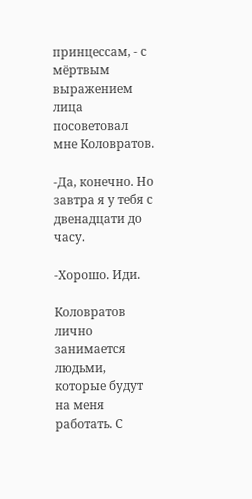принцессам, - с мёртвым выражением лица посоветовал мне Коловратов.

-Да, конечно. Но завтра я у тебя с двенадцати до часу.

-Хорошо. Иди.

Коловратов лично занимается людьми, которые будут на меня работать. С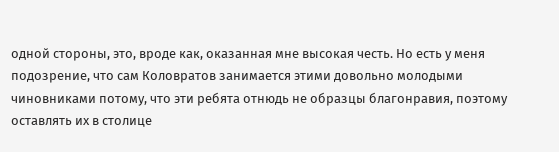одной стороны, это, вроде как, оказанная мне высокая честь. Но есть у меня подозрение, что сам Коловратов занимается этими довольно молодыми чиновниками потому, что эти ребята отнюдь не образцы благонравия, поэтому оставлять их в столице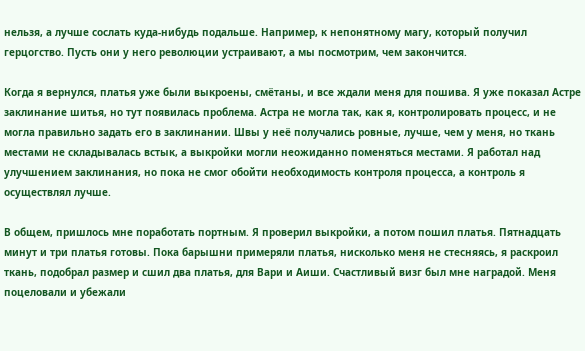нельзя, а лучше сослать куда-нибудь подальше. Например, к непонятному магу, который получил герцогство. Пусть они у него революции устраивают, а мы посмотрим, чем закончится.

Когда я вернулся, платья уже были выкроены, смётаны, и все ждали меня для пошива. Я уже показал Астре заклинание шитья, но тут появилась проблема. Астра не могла так, как я, контролировать процесс, и не могла правильно задать его в заклинании. Швы у неё получались ровные, лучше, чем у меня, но ткань местами не складывалась встык, а выкройки могли неожиданно поменяться местами. Я работал над улучшением заклинания, но пока не смог обойти необходимость контроля процесса, а контроль я осуществлял лучше.

В общем, пришлось мне поработать портным. Я проверил выкройки, а потом пошил платья. Пятнадцать минут и три платья готовы. Пока барышни примеряли платья, нисколько меня не стесняясь, я раскроил ткань, подобрал размер и сшил два платья, для Вари и Аиши. Счастливый визг был мне наградой. Меня поцеловали и убежали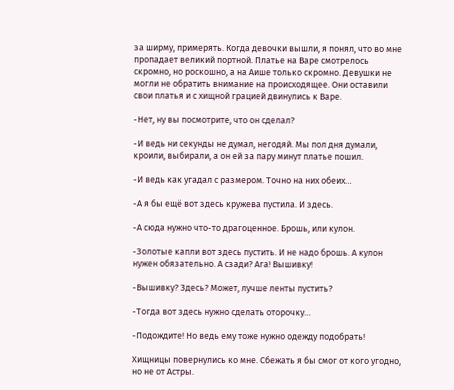за ширму, примерять. Когда девочки вышли, я понял, что во мне пропадает великий портной. Платье на Варе смотрелось скромно, но роскошно, а на Аише только скромно. Девушки не могли не обратить внимание на происходящее. Они оставили свои платья и с хищной грацией двинулись к Варе.

-Нет, ну вы посмотрите, что он сделал?

-И ведь ни секунды не думал, негодяй. Мы пол дня думали, кроили, выбирали, а он ей за пару минут платье пошил.

-И ведь как угадал с размером. Точно на них обеих…

-А я бы ещё вот здесь кружева пустила. И здесь.

-А сюда нужно что-то драгоценное. Брошь, или кулон.

-Золотые капли вот здесь пустить. И не надо брошь. А кулон нужен обязательно. А сзади? Ага! Вышивку!

-Вышивку? Здесь? Может, лучше ленты пустить?

-Тогда вот здесь нужно сделать оторочку…

-Подождите! Но ведь ему тоже нужно одежду подобрать!

Хищницы повернулись ко мне. Сбежать я бы смог от кого угодно, но не от Астры.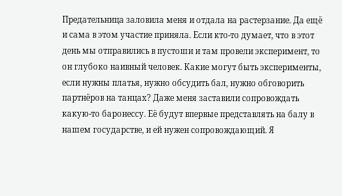Предательница заловила меня и отдала на растерзание. Да ещё и сама в этом участие приняла. Если кто-то думает, что в этот день мы отправились в пустоши и там провели эксперимент, то он глубоко наивный человек. Какие могут быть эксперименты, если нужны платья, нужно обсудить бал, нужно обговорить партнёров на танцах? Даже меня заставили сопровождать какую-то баронессу. Её будут впервые представлять на балу в нашем государстве, и ей нужен сопровождающий. Я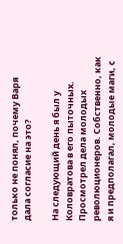только не понял, почему Варя дала согласие на это?

На следующий день я был у Коловратова в его пыточных. Просмотрел дела молодых революционеров. Собственно, как я и предполагал, молодые маги, с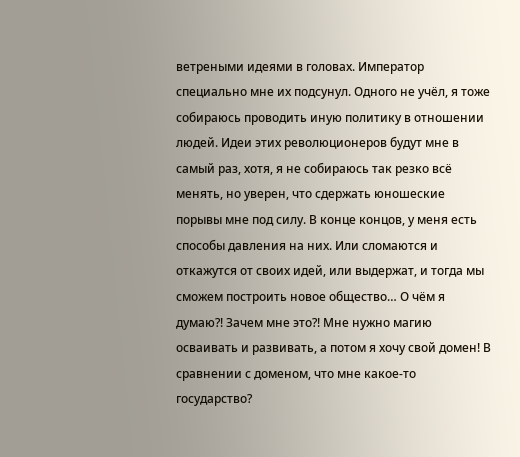ветреными идеями в головах. Император специально мне их подсунул. Одного не учёл, я тоже собираюсь проводить иную политику в отношении людей. Идеи этих революционеров будут мне в самый раз, хотя, я не собираюсь так резко всё менять, но уверен, что сдержать юношеские порывы мне под силу. В конце концов, у меня есть способы давления на них. Или сломаются и откажутся от своих идей, или выдержат, и тогда мы сможем построить новое общество… О чём я думаю?! Зачем мне это?! Мне нужно магию осваивать и развивать, а потом я хочу свой домен! В сравнении с доменом, что мне какое-то государство?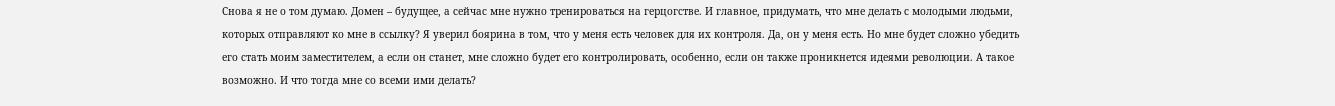Снова я не о том думаю. Домен – будущее, а сейчас мне нужно тренироваться на герцогстве. И главное, придумать, что мне делать с молодыми людьми, которых отправляют ко мне в ссылку? Я уверил боярина в том, что у меня есть человек для их контроля. Да, он у меня есть. Но мне будет сложно убедить его стать моим заместителем, а если он станет, мне сложно будет его контролировать, особенно, если он также проникнется идеями революции. А такое возможно. И что тогда мне со всеми ими делать?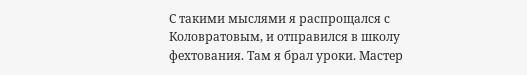С такими мыслями я распрощался с Коловратовым, и отправился в школу фехтования. Там я брал уроки. Мастер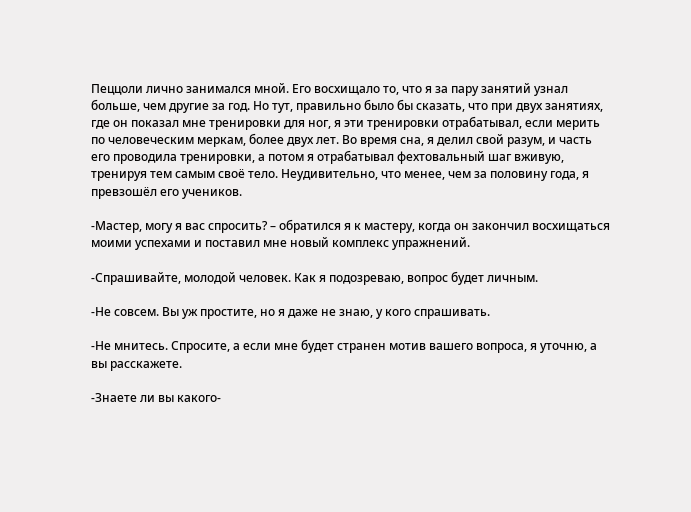Пеццоли лично занимался мной. Его восхищало то, что я за пару занятий узнал больше, чем другие за год. Но тут, правильно было бы сказать, что при двух занятиях, где он показал мне тренировки для ног, я эти тренировки отрабатывал, если мерить по человеческим меркам, более двух лет. Во время сна, я делил свой разум, и часть его проводила тренировки, а потом я отрабатывал фехтовальный шаг вживую, тренируя тем самым своё тело. Неудивительно, что менее, чем за половину года, я превзошёл его учеников.

-Мастер, могу я вас спросить? – обратился я к мастеру, когда он закончил восхищаться моими успехами и поставил мне новый комплекс упражнений.

-Спрашивайте, молодой человек. Как я подозреваю, вопрос будет личным.

-Не совсем. Вы уж простите, но я даже не знаю, у кого спрашивать.

-Не мнитесь. Спросите, а если мне будет странен мотив вашего вопроса, я уточню, а вы расскажете.

-Знаете ли вы какого-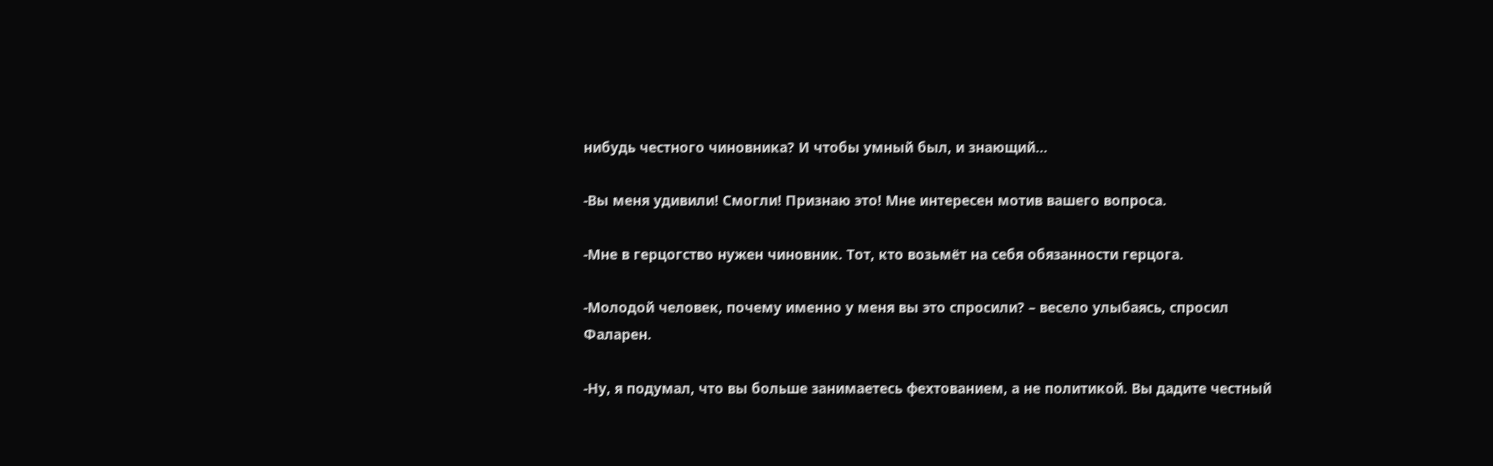нибудь честного чиновника? И чтобы умный был, и знающий…

-Вы меня удивили! Смогли! Признаю это! Мне интересен мотив вашего вопроса.

-Мне в герцогство нужен чиновник. Тот, кто возьмёт на себя обязанности герцога.

-Молодой человек, почему именно у меня вы это спросили? – весело улыбаясь, спросил Фаларен.

-Ну, я подумал, что вы больше занимаетесь фехтованием, а не политикой. Вы дадите честный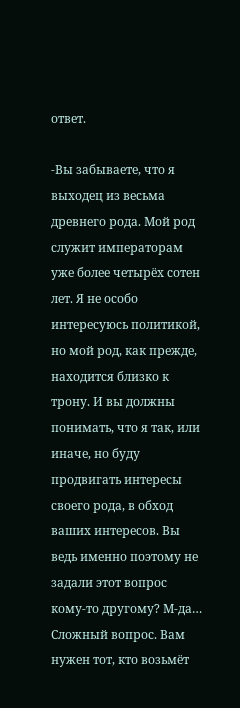ответ.

-Вы забываете, что я выходец из весьма древнего рода. Мой род служит императорам уже более четырёх сотен лет. Я не особо интересуюсь политикой, но мой род, как прежде, находится близко к трону. И вы должны понимать, что я так, или иначе, но буду продвигать интересы своего рода, в обход ваших интересов. Вы ведь именно поэтому не задали этот вопрос кому-то другому? М-да… Сложный вопрос. Вам нужен тот, кто возьмёт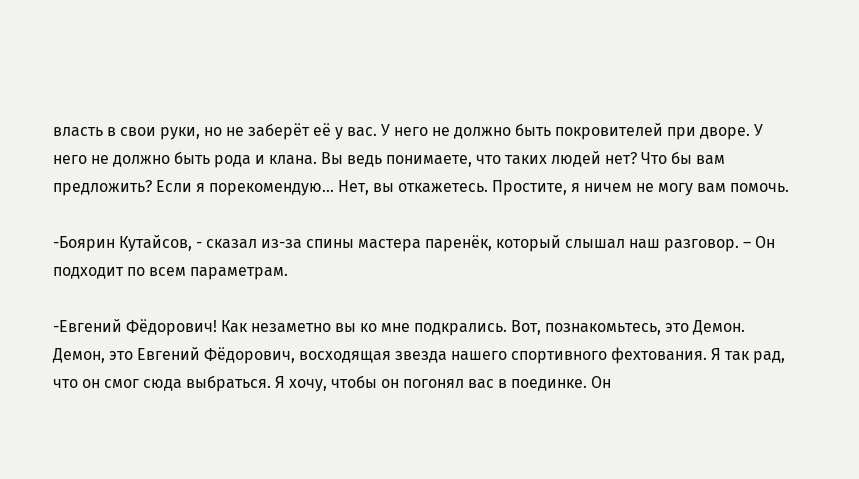власть в свои руки, но не заберёт её у вас. У него не должно быть покровителей при дворе. У него не должно быть рода и клана. Вы ведь понимаете, что таких людей нет? Что бы вам предложить? Если я порекомендую… Нет, вы откажетесь. Простите, я ничем не могу вам помочь.

-Боярин Кутайсов, - сказал из-за спины мастера паренёк, который слышал наш разговор. – Он подходит по всем параметрам.

-Евгений Фёдорович! Как незаметно вы ко мне подкрались. Вот, познакомьтесь, это Демон. Демон, это Евгений Фёдорович, восходящая звезда нашего спортивного фехтования. Я так рад, что он смог сюда выбраться. Я хочу, чтобы он погонял вас в поединке. Он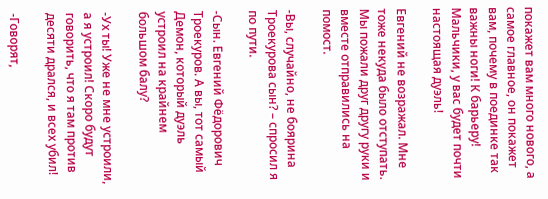покажет вам много нового, а самое главное, он покажет вам, почему в поединке так важны ноги! К барьеру! Мальчики, у вас будет почти настоящая дуэль!

Евгений не возражал. Мне тоже некуда было отступать. Мы пожали друг другу руки и вместе отправились на помост.

-Вы, случайно, не боярина Троекурова сын? – спросил я по пути.

-Сын. Евгений Фёдорович Троекуров. А вы, тот самый Демон, который дуэль устроил на крайнем большом балу?

-Ух ты! Уже не мне устроили, а я устроил! Скоро будут говорить, что я там против десяти дрался, и всех убил!

-Говорят,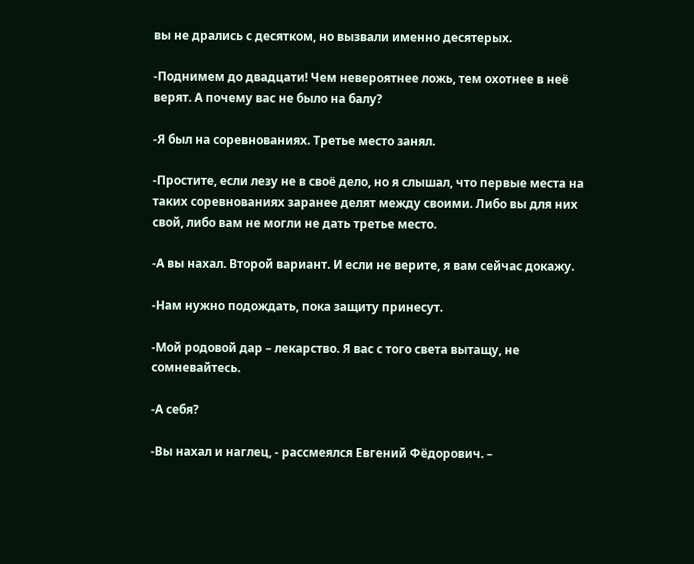вы не дрались с десятком, но вызвали именно десятерых.

-Поднимем до двадцати! Чем невероятнее ложь, тем охотнее в неё верят. А почему вас не было на балу?

-Я был на соревнованиях. Третье место занял.

-Простите, если лезу не в своё дело, но я слышал, что первые места на таких соревнованиях заранее делят между своими. Либо вы для них свой, либо вам не могли не дать третье место.

-А вы нахал. Второй вариант. И если не верите, я вам сейчас докажу.

-Нам нужно подождать, пока защиту принесут.

-Мой родовой дар – лекарство. Я вас с того света вытащу, не сомневайтесь.

-А себя?

-Вы нахал и наглец, - рассмеялся Евгений Фёдорович. –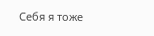Себя я тоже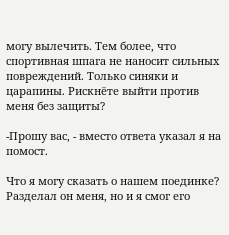могу вылечить. Тем более, что спортивная шпага не наносит сильных повреждений. Только синяки и царапины. Рискнёте выйти против меня без защиты?

-Прошу вас, - вместо ответа указал я на помост.

Что я могу сказать о нашем поединке? Разделал он меня, но и я смог его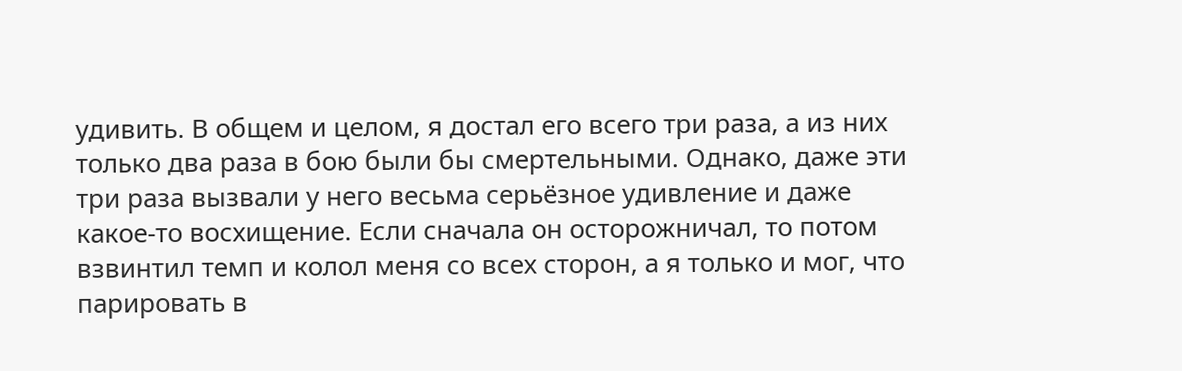удивить. В общем и целом, я достал его всего три раза, а из них только два раза в бою были бы смертельными. Однако, даже эти три раза вызвали у него весьма серьёзное удивление и даже какое-то восхищение. Если сначала он осторожничал, то потом взвинтил темп и колол меня со всех сторон, а я только и мог, что парировать в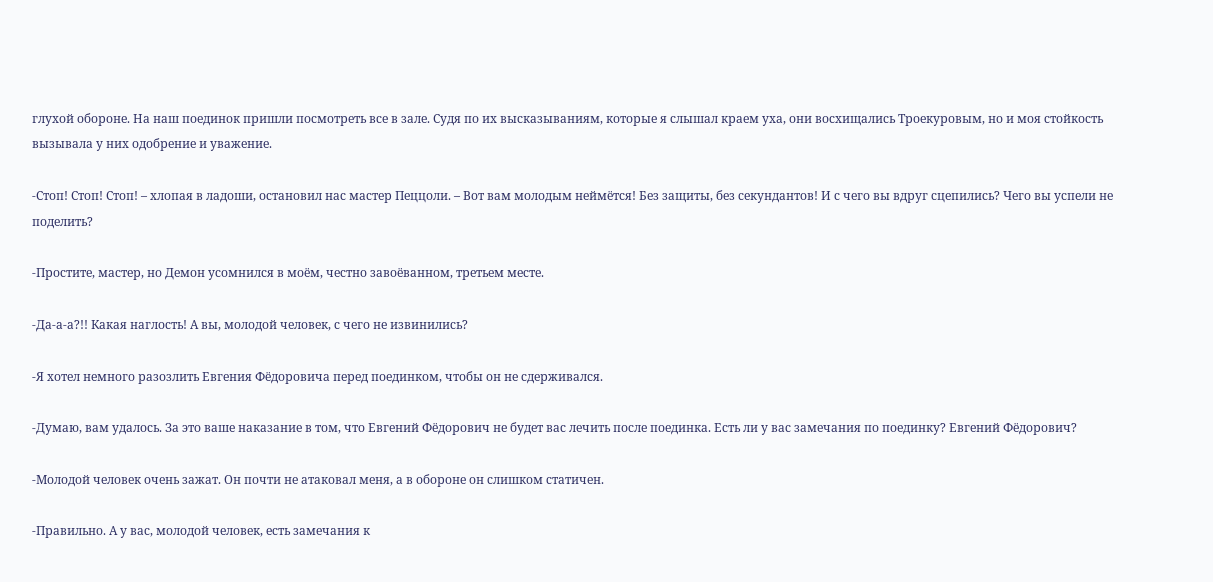глухой обороне. На наш поединок пришли посмотреть все в зале. Судя по их высказываниям, которые я слышал краем уха, они восхищались Троекуровым, но и моя стойкость вызывала у них одобрение и уважение.

-Стоп! Стоп! Стоп! – хлопая в ладоши, остановил нас мастер Пеццоли. – Вот вам молодым неймётся! Без защиты, без секундантов! И с чего вы вдруг сцепились? Чего вы успели не поделить?

-Простите, мастер, но Демон усомнился в моём, честно завоёванном, третьем месте.

-Да-а-а?!! Какая наглость! А вы, молодой человек, с чего не извинились?

-Я хотел немного разозлить Евгения Фёдоровича перед поединком, чтобы он не сдерживался.

-Думаю, вам удалось. За это ваше наказание в том, что Евгений Фёдорович не будет вас лечить после поединка. Есть ли у вас замечания по поединку? Евгений Фёдорович?

-Молодой человек очень зажат. Он почти не атаковал меня, а в обороне он слишком статичен.

-Правильно. А у вас, молодой человек, есть замечания к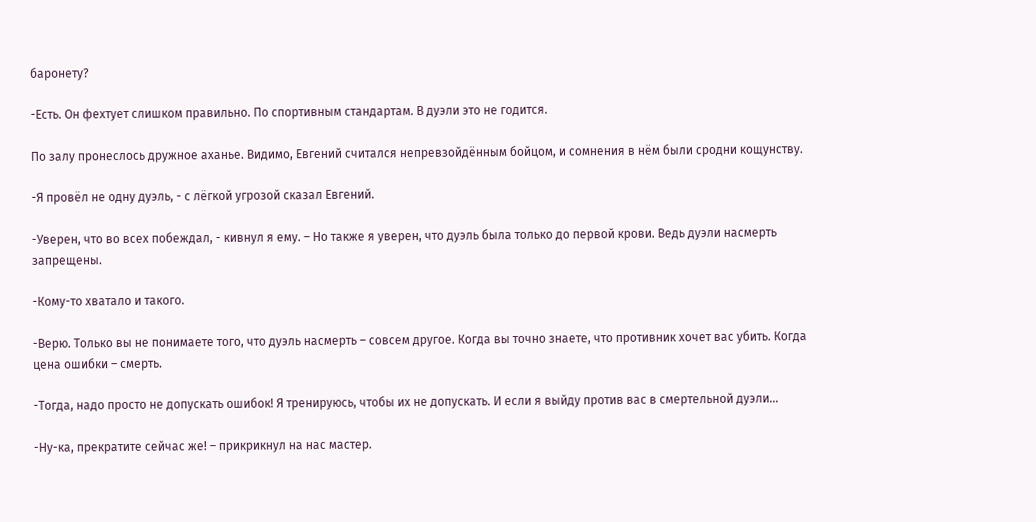баронету?

-Есть. Он фехтует слишком правильно. По спортивным стандартам. В дуэли это не годится.

По залу пронеслось дружное аханье. Видимо, Евгений считался непревзойдённым бойцом, и сомнения в нём были сродни кощунству.

-Я провёл не одну дуэль, - с лёгкой угрозой сказал Евгений.

-Уверен, что во всех побеждал, - кивнул я ему. – Но также я уверен, что дуэль была только до первой крови. Ведь дуэли насмерть запрещены.

-Кому-то хватало и такого.

-Верю. Только вы не понимаете того, что дуэль насмерть – совсем другое. Когда вы точно знаете, что противник хочет вас убить. Когда цена ошибки – смерть.

-Тогда, надо просто не допускать ошибок! Я тренируюсь, чтобы их не допускать. И если я выйду против вас в смертельной дуэли…

-Ну-ка, прекратите сейчас же! – прикрикнул на нас мастер.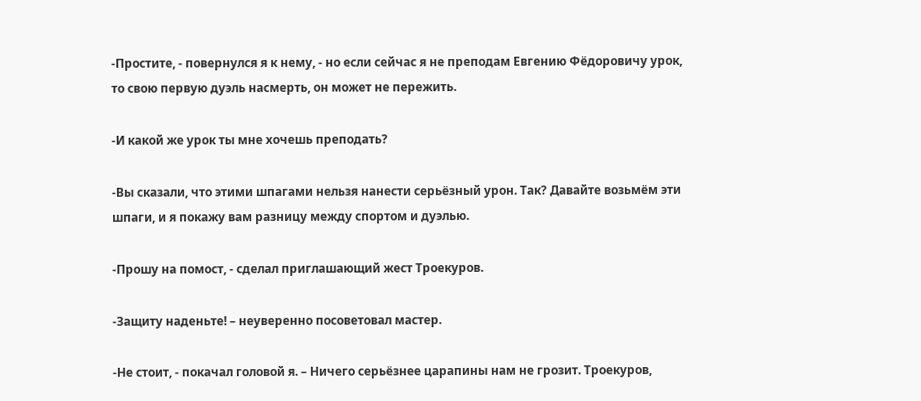-Простите, - повернулся я к нему, - но если сейчас я не преподам Евгению Фёдоровичу урок, то свою первую дуэль насмерть, он может не пережить.

-И какой же урок ты мне хочешь преподать?

-Вы сказали, что этими шпагами нельзя нанести серьёзный урон. Так? Давайте возьмём эти шпаги, и я покажу вам разницу между спортом и дуэлью.

-Прошу на помост, - сделал приглашающий жест Троекуров.

-Защиту наденьте! – неуверенно посоветовал мастер.

-Не стоит, - покачал головой я. – Ничего серьёзнее царапины нам не грозит. Троекуров,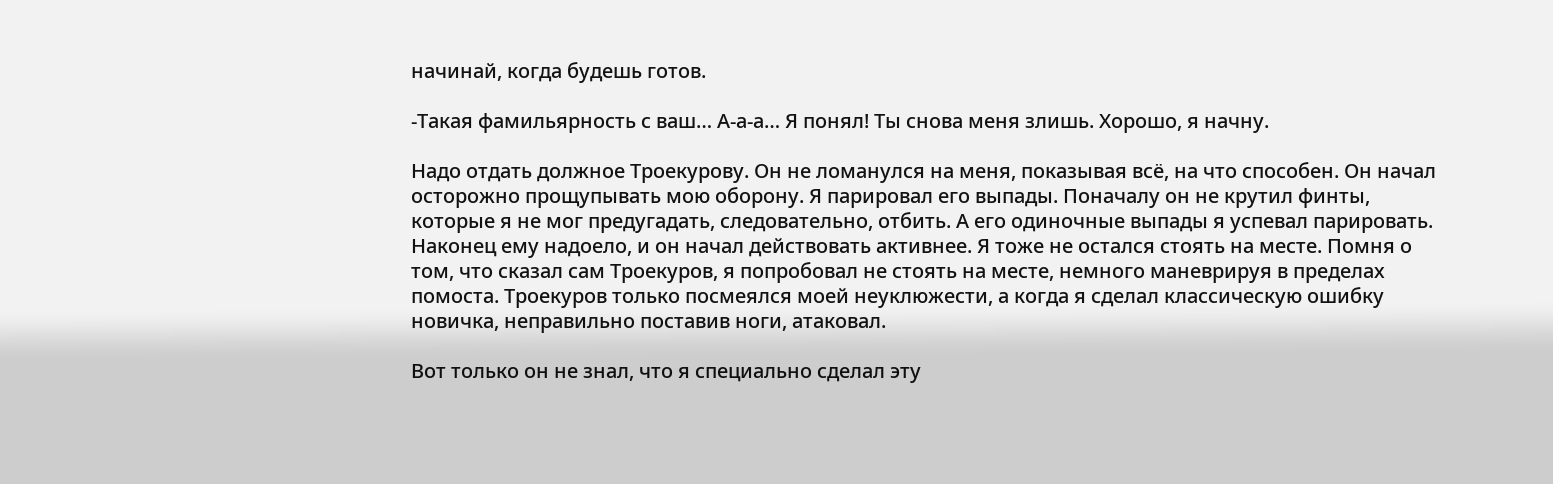начинай, когда будешь готов.

-Такая фамильярность с ваш… А-а-а… Я понял! Ты снова меня злишь. Хорошо, я начну.

Надо отдать должное Троекурову. Он не ломанулся на меня, показывая всё, на что способен. Он начал осторожно прощупывать мою оборону. Я парировал его выпады. Поначалу он не крутил финты, которые я не мог предугадать, следовательно, отбить. А его одиночные выпады я успевал парировать. Наконец ему надоело, и он начал действовать активнее. Я тоже не остался стоять на месте. Помня о том, что сказал сам Троекуров, я попробовал не стоять на месте, немного маневрируя в пределах помоста. Троекуров только посмеялся моей неуклюжести, а когда я сделал классическую ошибку новичка, неправильно поставив ноги, атаковал.

Вот только он не знал, что я специально сделал эту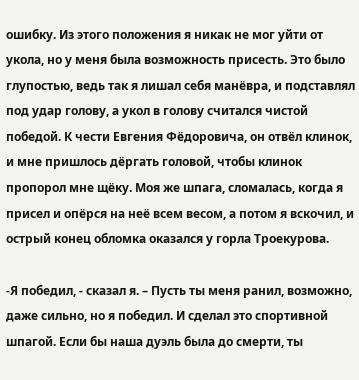ошибку. Из этого положения я никак не мог уйти от укола, но у меня была возможность присесть. Это было глупостью, ведь так я лишал себя манёвра, и подставлял под удар голову, а укол в голову считался чистой победой. К чести Евгения Фёдоровича, он отвёл клинок, и мне пришлось дёргать головой, чтобы клинок пропорол мне щёку. Моя же шпага, сломалась, когда я присел и опёрся на неё всем весом, а потом я вскочил, и острый конец обломка оказался у горла Троекурова.

-Я победил, - сказал я. – Пусть ты меня ранил, возможно, даже сильно, но я победил. И сделал это спортивной шпагой. Если бы наша дуэль была до смерти, ты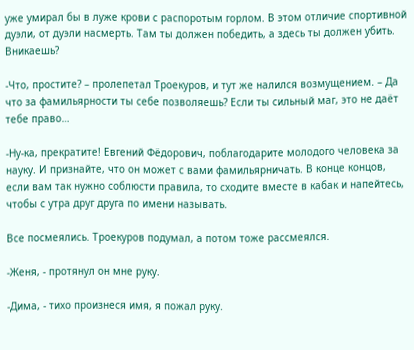уже умирал бы в луже крови с распоротым горлом. В этом отличие спортивной дуэли, от дуэли насмерть. Там ты должен победить, а здесь ты должен убить. Вникаешь?

-Что, простите? – пролепетал Троекуров, и тут же налился возмущением. – Да что за фамильярности ты себе позволяешь? Если ты сильный маг, это не даёт тебе право…

-Ну-ка, прекратите! Евгений Фёдорович, поблагодарите молодого человека за науку. И признайте, что он может с вами фамильярничать. В конце концов, если вам так нужно соблюсти правила, то сходите вместе в кабак и напейтесь, чтобы с утра друг друга по имени называть.

Все посмеялись. Троекуров подумал, а потом тоже рассмеялся.

-Женя, - протянул он мне руку.

-Дима, - тихо произнеся имя, я пожал руку.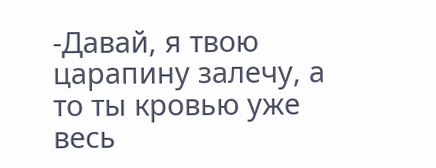-Давай, я твою царапину залечу, а то ты кровью уже весь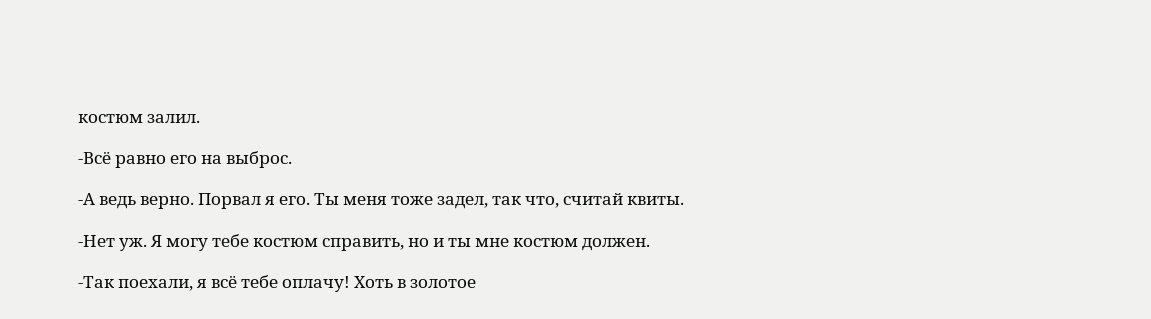костюм залил.

-Всё равно его на выброс.

-А ведь верно. Порвал я его. Ты меня тоже задел, так что, считай квиты.

-Нет уж. Я могу тебе костюм справить, но и ты мне костюм должен.

-Так поехали, я всё тебе оплачу! Хоть в золотое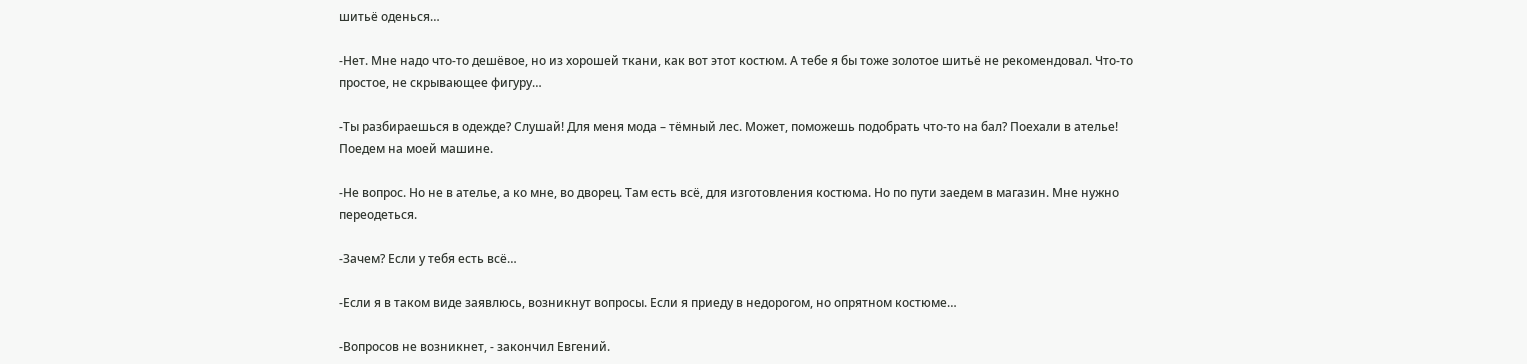шитьё оденься…

-Нет. Мне надо что-то дешёвое, но из хорошей ткани, как вот этот костюм. А тебе я бы тоже золотое шитьё не рекомендовал. Что-то простое, не скрывающее фигуру…

-Ты разбираешься в одежде? Слушай! Для меня мода – тёмный лес. Может, поможешь подобрать что-то на бал? Поехали в ателье! Поедем на моей машине.

-Не вопрос. Но не в ателье, а ко мне, во дворец. Там есть всё, для изготовления костюма. Но по пути заедем в магазин. Мне нужно переодеться.

-Зачем? Если у тебя есть всё…

-Если я в таком виде заявлюсь, возникнут вопросы. Если я приеду в недорогом, но опрятном костюме…

-Вопросов не возникнет, - закончил Евгений.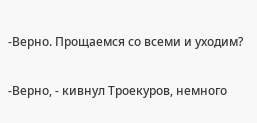-Верно. Прощаемся со всеми и уходим?

-Верно, - кивнул Троекуров, немного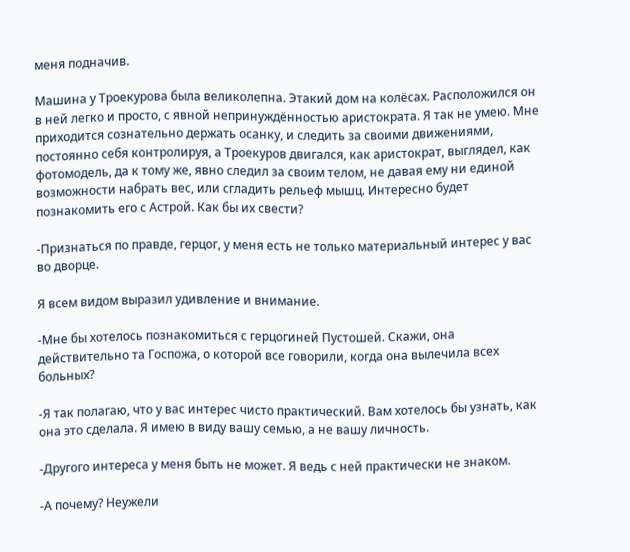меня подначив.

Машина у Троекурова была великолепна. Этакий дом на колёсах. Расположился он в ней легко и просто, с явной непринуждённостью аристократа. Я так не умею. Мне приходится сознательно держать осанку, и следить за своими движениями, постоянно себя контролируя, а Троекуров двигался, как аристократ, выглядел, как фотомодель, да к тому же, явно следил за своим телом, не давая ему ни единой возможности набрать вес, или сгладить рельеф мышц. Интересно будет познакомить его с Астрой. Как бы их свести?

-Признаться по правде, герцог, у меня есть не только материальный интерес у вас во дворце.

Я всем видом выразил удивление и внимание.

-Мне бы хотелось познакомиться с герцогиней Пустошей. Скажи, она действительно та Госпожа, о которой все говорили, когда она вылечила всех больных?

-Я так полагаю, что у вас интерес чисто практический. Вам хотелось бы узнать, как она это сделала. Я имею в виду вашу семью, а не вашу личность.

-Другого интереса у меня быть не может. Я ведь с ней практически не знаком.

-А почему? Неужели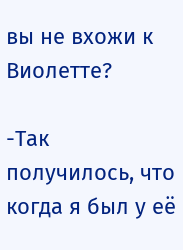вы не вхожи к Виолетте?

-Так получилось, что когда я был у её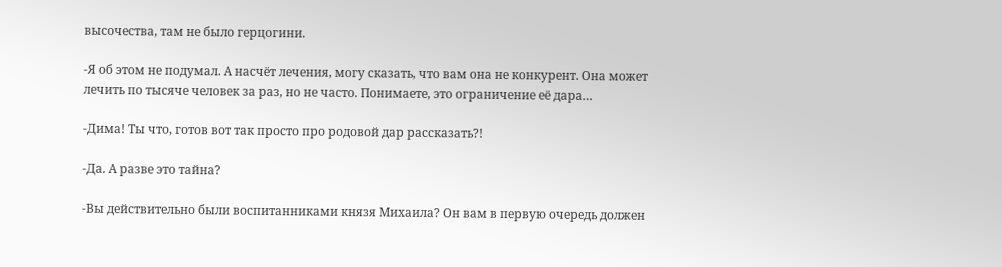высочества, там не было герцогини.

-Я об этом не подумал. А насчёт лечения, могу сказать, что вам она не конкурент. Она может лечить по тысяче человек за раз, но не часто. Понимаете, это ограничение её дара…

-Дима! Ты что, готов вот так просто про родовой дар рассказать?!

-Да. А разве это тайна?

-Вы действительно были воспитанниками князя Михаила? Он вам в первую очередь должен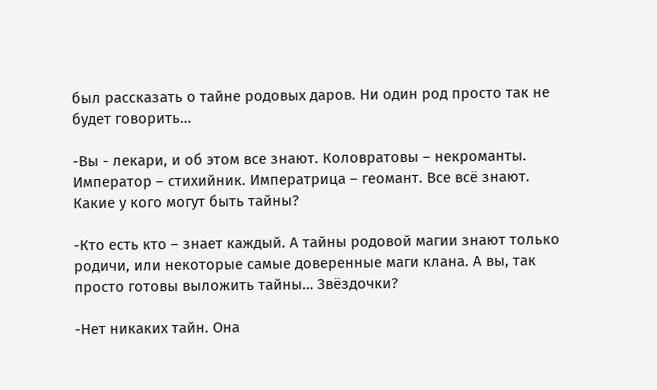был рассказать о тайне родовых даров. Ни один род просто так не будет говорить…

-Вы - лекари, и об этом все знают. Коловратовы – некроманты. Император – стихийник. Императрица – геомант. Все всё знают. Какие у кого могут быть тайны?

-Кто есть кто – знает каждый. А тайны родовой магии знают только родичи, или некоторые самые доверенные маги клана. А вы, так просто готовы выложить тайны… Звёздочки?

-Нет никаких тайн. Она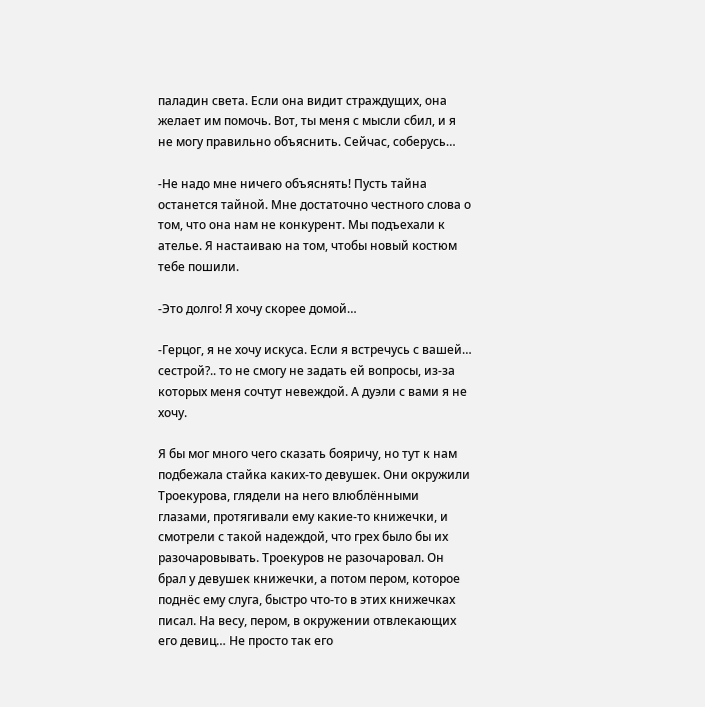паладин света. Если она видит страждущих, она желает им помочь. Вот, ты меня с мысли сбил, и я не могу правильно объяснить. Сейчас, соберусь…

-Не надо мне ничего объяснять! Пусть тайна останется тайной. Мне достаточно честного слова о том, что она нам не конкурент. Мы подъехали к ателье. Я настаиваю на том, чтобы новый костюм тебе пошили.

-Это долго! Я хочу скорее домой…

-Герцог, я не хочу искуса. Если я встречусь с вашей… сестрой?.. то не смогу не задать ей вопросы, из-за которых меня сочтут невеждой. А дуэли с вами я не хочу.

Я бы мог много чего сказать бояричу, но тут к нам подбежала стайка каких-то девушек. Они окружили Троекурова, глядели на него влюблёнными глазами, протягивали ему какие-то книжечки, и смотрели с такой надеждой, что грех было бы их разочаровывать. Троекуров не разочаровал. Он брал у девушек книжечки, а потом пером, которое поднёс ему слуга, быстро что-то в этих книжечках писал. На весу, пером, в окружении отвлекающих его девиц… Не просто так его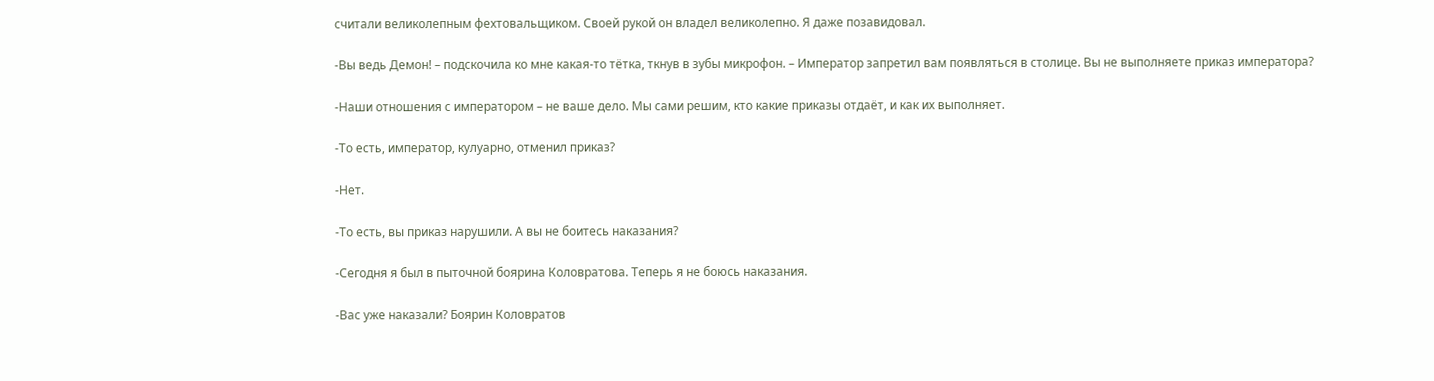считали великолепным фехтовальщиком. Своей рукой он владел великолепно. Я даже позавидовал.

-Вы ведь Демон! – подскочила ко мне какая-то тётка, ткнув в зубы микрофон. – Император запретил вам появляться в столице. Вы не выполняете приказ императора?

-Наши отношения с императором – не ваше дело. Мы сами решим, кто какие приказы отдаёт, и как их выполняет.

-То есть, император, кулуарно, отменил приказ?

-Нет.

-То есть, вы приказ нарушили. А вы не боитесь наказания?

-Сегодня я был в пыточной боярина Коловратова. Теперь я не боюсь наказания.

-Вас уже наказали? Боярин Коловратов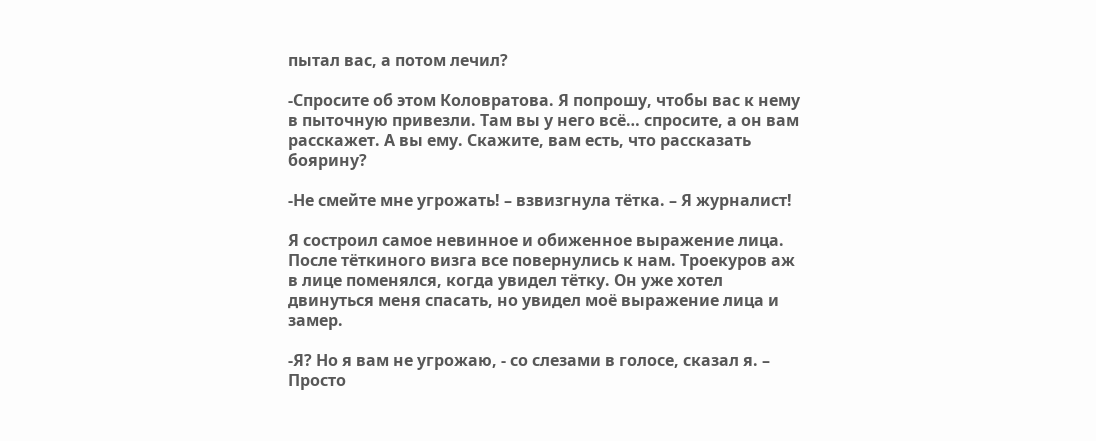пытал вас, а потом лечил?

-Спросите об этом Коловратова. Я попрошу, чтобы вас к нему в пыточную привезли. Там вы у него всё… спросите, а он вам расскажет. А вы ему. Скажите, вам есть, что рассказать боярину?

-Не смейте мне угрожать! – взвизгнула тётка. – Я журналист!

Я состроил самое невинное и обиженное выражение лица. После тёткиного визга все повернулись к нам. Троекуров аж в лице поменялся, когда увидел тётку. Он уже хотел двинуться меня спасать, но увидел моё выражение лица и замер.

-Я? Но я вам не угрожаю, - со слезами в голосе, сказал я. – Просто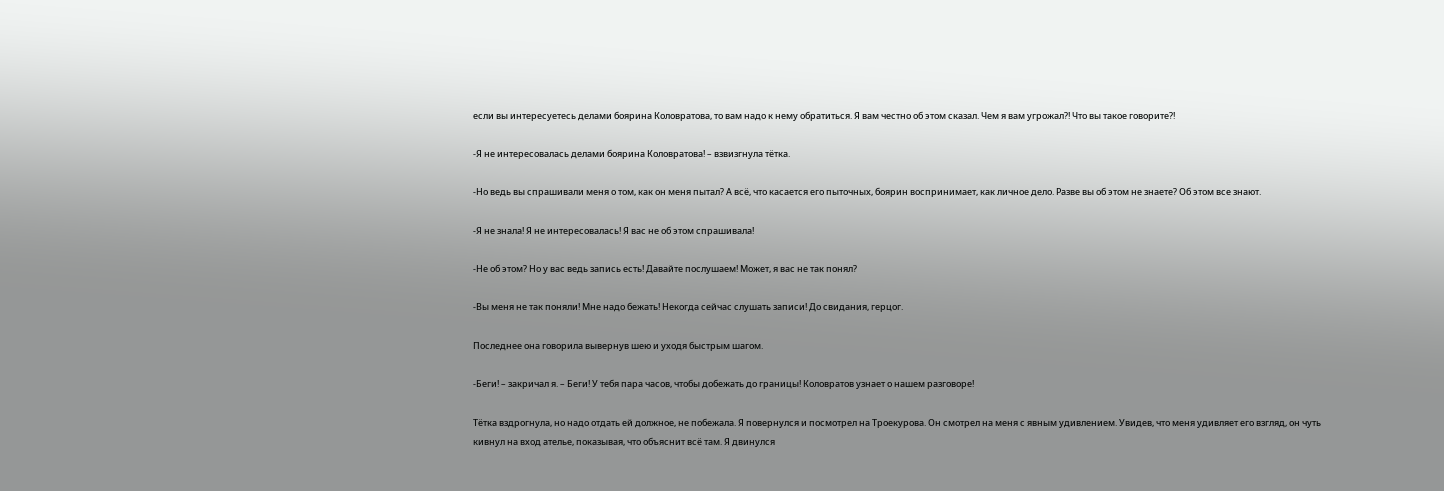если вы интересуетесь делами боярина Коловратова, то вам надо к нему обратиться. Я вам честно об этом сказал. Чем я вам угрожал?! Что вы такое говорите?!

-Я не интересовалась делами боярина Коловратова! – взвизгнула тётка.

-Но ведь вы спрашивали меня о том, как он меня пытал? А всё, что касается его пыточных, боярин воспринимает, как личное дело. Разве вы об этом не знаете? Об этом все знают.

-Я не знала! Я не интересовалась! Я вас не об этом спрашивала!

-Не об этом? Но у вас ведь запись есть! Давайте послушаем! Может, я вас не так понял?

-Вы меня не так поняли! Мне надо бежать! Некогда сейчас слушать записи! До свидания, герцог.

Последнее она говорила вывернув шею и уходя быстрым шагом.

-Беги! – закричал я. – Беги! У тебя пара часов, чтобы добежать до границы! Коловратов узнает о нашем разговоре!

Тётка вздрогнула, но надо отдать ей должное, не побежала. Я повернулся и посмотрел на Троекурова. Он смотрел на меня с явным удивлением. Увидев, что меня удивляет его взгляд, он чуть кивнул на вход ателье, показывая, что объяснит всё там. Я двинулся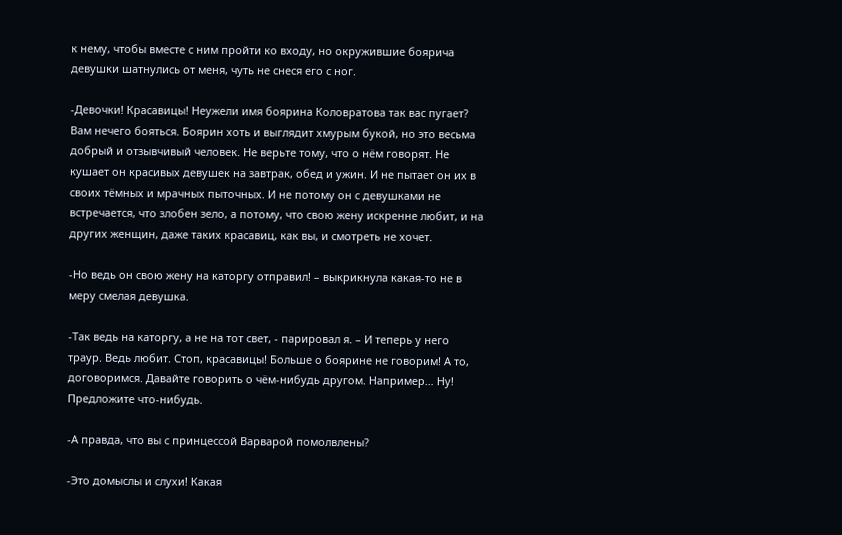к нему, чтобы вместе с ним пройти ко входу, но окружившие боярича девушки шатнулись от меня, чуть не снеся его с ног.

-Девочки! Красавицы! Неужели имя боярина Коловратова так вас пугает? Вам нечего бояться. Боярин хоть и выглядит хмурым букой, но это весьма добрый и отзывчивый человек. Не верьте тому, что о нём говорят. Не кушает он красивых девушек на завтрак, обед и ужин. И не пытает он их в своих тёмных и мрачных пыточных. И не потому он с девушками не встречается, что злобен зело, а потому, что свою жену искренне любит, и на других женщин, даже таких красавиц, как вы, и смотреть не хочет.

-Но ведь он свою жену на каторгу отправил! – выкрикнула какая-то не в меру смелая девушка.

-Так ведь на каторгу, а не на тот свет, - парировал я. – И теперь у него траур. Ведь любит. Стоп, красавицы! Больше о боярине не говорим! А то, договоримся. Давайте говорить о чём-нибудь другом. Например… Ну! Предложите что-нибудь.

-А правда, что вы с принцессой Варварой помолвлены?

-Это домыслы и слухи! Какая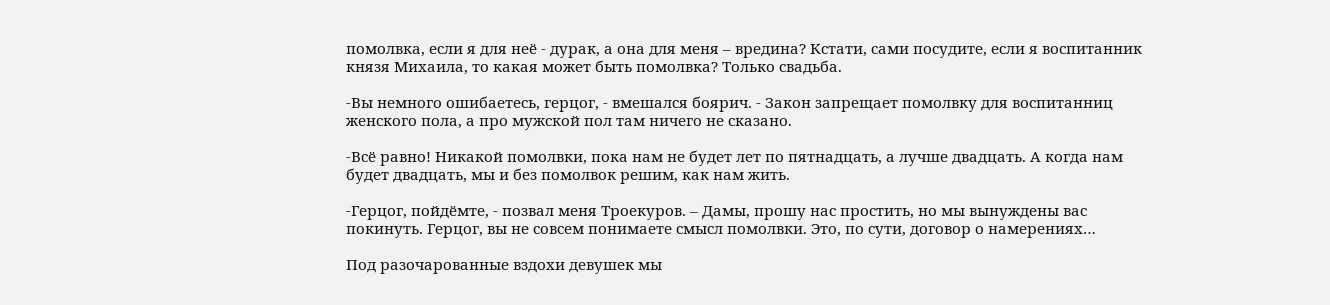помолвка, если я для неё - дурак, а она для меня – вредина? Кстати, сами посудите, если я воспитанник князя Михаила, то какая может быть помолвка? Только свадьба.

-Вы немного ошибаетесь, герцог, - вмешался боярич. - Закон запрещает помолвку для воспитанниц женского пола, а про мужской пол там ничего не сказано.

-Всё равно! Никакой помолвки, пока нам не будет лет по пятнадцать, а лучше двадцать. А когда нам будет двадцать, мы и без помолвок решим, как нам жить.

-Герцог, пойдёмте, - позвал меня Троекуров. – Дамы, прошу нас простить, но мы вынуждены вас покинуть. Герцог, вы не совсем понимаете смысл помолвки. Это, по сути, договор о намерениях…

Под разочарованные вздохи девушек мы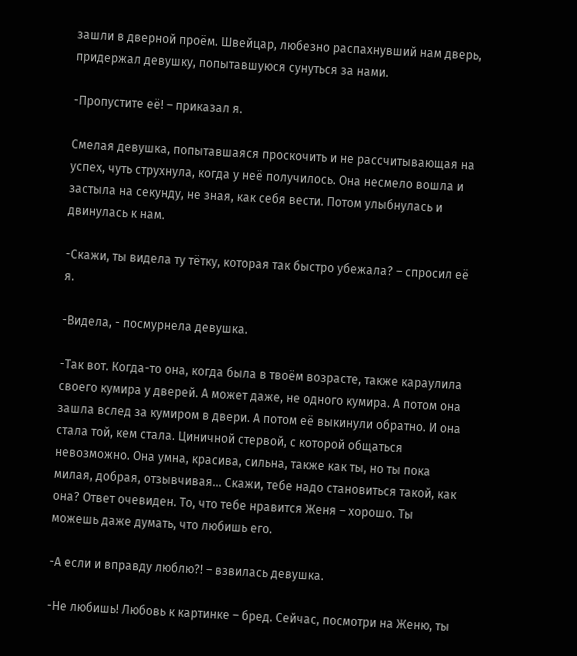зашли в дверной проём. Швейцар, любезно распахнувший нам дверь, придержал девушку, попытавшуюся сунуться за нами.

-Пропустите её! – приказал я.

Смелая девушка, попытавшаяся проскочить и не рассчитывающая на успех, чуть струхнула, когда у неё получилось. Она несмело вошла и застыла на секунду, не зная, как себя вести. Потом улыбнулась и двинулась к нам.

-Скажи, ты видела ту тётку, которая так быстро убежала? – спросил её я.

-Видела, - посмурнела девушка.

-Так вот. Когда-то она, когда была в твоём возрасте, также караулила своего кумира у дверей. А может даже, не одного кумира. А потом она зашла вслед за кумиром в двери. А потом её выкинули обратно. И она стала той, кем стала. Циничной стервой, с которой общаться невозможно. Она умна, красива, сильна, также как ты, но ты пока милая, добрая, отзывчивая… Скажи, тебе надо становиться такой, как она? Ответ очевиден. То, что тебе нравится Женя – хорошо. Ты можешь даже думать, что любишь его.

-А если и вправду люблю?! – взвилась девушка.

-Не любишь! Любовь к картинке – бред. Сейчас, посмотри на Женю, ты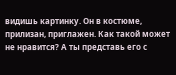видишь картинку. Он в костюме, прилизан, приглажен. Как такой может не нравится? А ты представь его с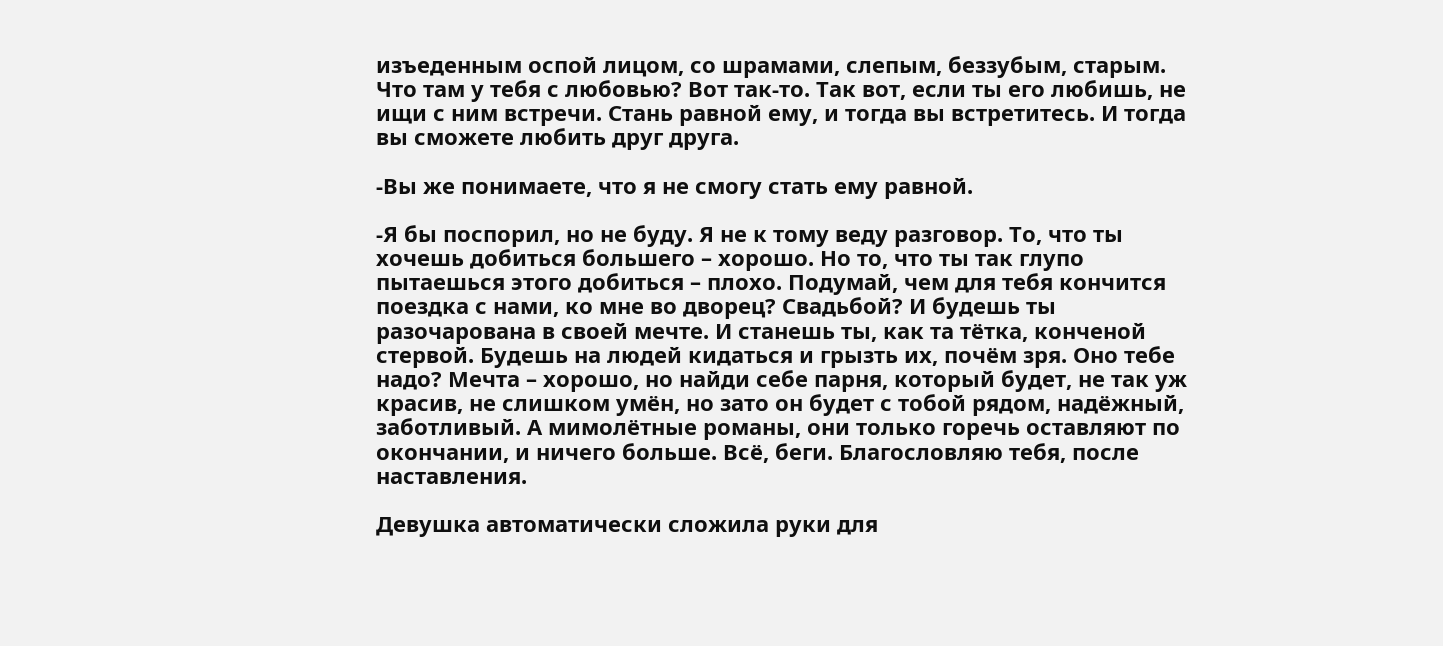изъеденным оспой лицом, со шрамами, слепым, беззубым, старым. Что там у тебя с любовью? Вот так-то. Так вот, если ты его любишь, не ищи с ним встречи. Стань равной ему, и тогда вы встретитесь. И тогда вы сможете любить друг друга.

-Вы же понимаете, что я не смогу стать ему равной.

-Я бы поспорил, но не буду. Я не к тому веду разговор. То, что ты хочешь добиться большего – хорошо. Но то, что ты так глупо пытаешься этого добиться – плохо. Подумай, чем для тебя кончится поездка с нами, ко мне во дворец? Свадьбой? И будешь ты разочарована в своей мечте. И станешь ты, как та тётка, конченой стервой. Будешь на людей кидаться и грызть их, почём зря. Оно тебе надо? Мечта – хорошо, но найди себе парня, который будет, не так уж красив, не слишком умён, но зато он будет с тобой рядом, надёжный, заботливый. А мимолётные романы, они только горечь оставляют по окончании, и ничего больше. Всё, беги. Благословляю тебя, после наставления.

Девушка автоматически сложила руки для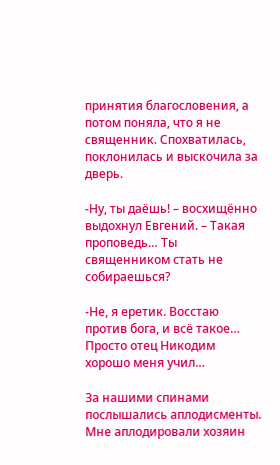принятия благословения, а потом поняла, что я не священник. Спохватилась, поклонилась и выскочила за дверь.

-Ну, ты даёшь! – восхищённо выдохнул Евгений. – Такая проповедь… Ты священником стать не собираешься?

-Не, я еретик. Восстаю против бога, и всё такое… Просто отец Никодим хорошо меня учил…

За нашими спинами послышались аплодисменты. Мне аплодировали хозяин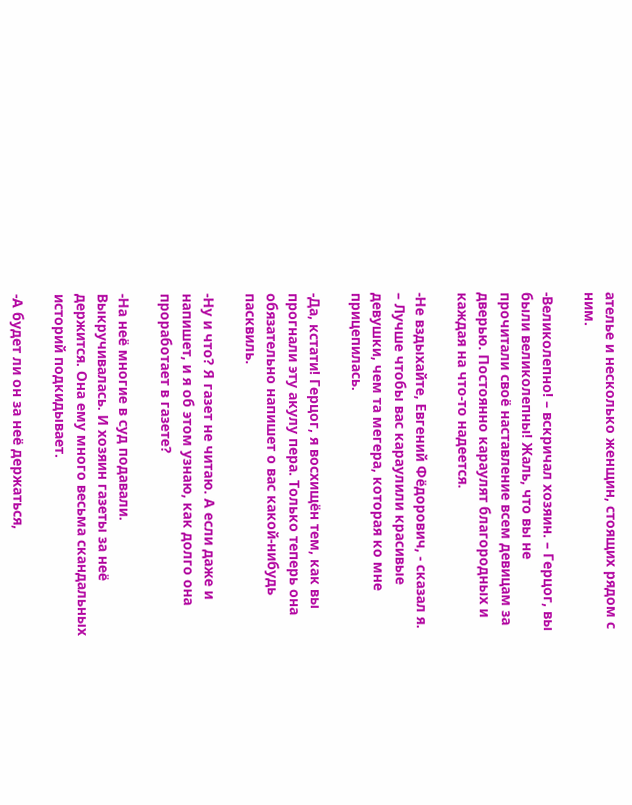ателье и несколько женщин, стоящих рядом с ним.

-Великолепно! – вскричал хозяин. – Герцог, вы были великолепны! Жаль, что вы не прочитали своё наставление всем девицам за дверью. Постоянно караулят благородных и каждая на что-то надеется.

-Не вздыхайте, Евгений Фёдорович, - сказал я. – Лучше чтобы вас караулили красивые девушки, чем та мегера, которая ко мне прицепилась.

-Да, кстати! Герцог, я восхищён тем, как вы прогнали эту акулу пера. Только теперь она обязательно напишет о вас какой-нибудь пасквиль.

-Ну и что? Я газет не читаю. А если даже и напишет, и я об этом узнаю, как долго она проработает в газете?

-На неё многие в суд подавали. Выкручивалась. И хозяин газеты за неё держится. Она ему много весьма скандальных историй подкидывает.

-А будет ли он за неё держаться,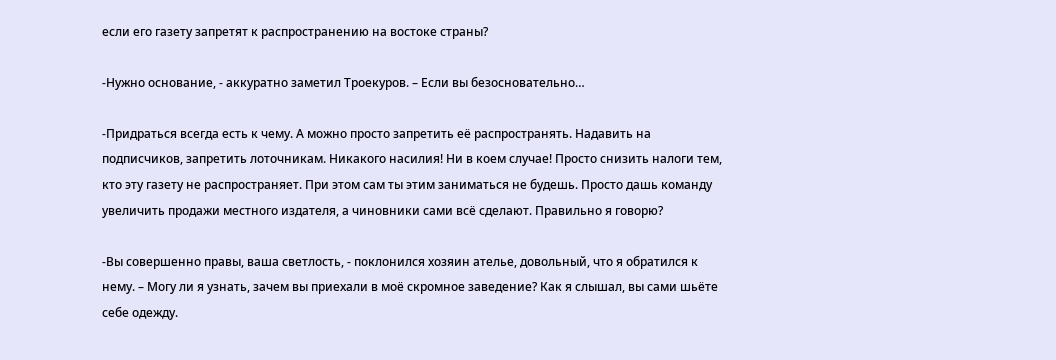если его газету запретят к распространению на востоке страны?

-Нужно основание, - аккуратно заметил Троекуров. – Если вы безосновательно…

-Придраться всегда есть к чему. А можно просто запретить её распространять. Надавить на подписчиков, запретить лоточникам. Никакого насилия! Ни в коем случае! Просто снизить налоги тем, кто эту газету не распространяет. При этом сам ты этим заниматься не будешь. Просто дашь команду увеличить продажи местного издателя, а чиновники сами всё сделают. Правильно я говорю?

-Вы совершенно правы, ваша светлость, - поклонился хозяин ателье, довольный, что я обратился к нему. – Могу ли я узнать, зачем вы приехали в моё скромное заведение? Как я слышал, вы сами шьёте себе одежду.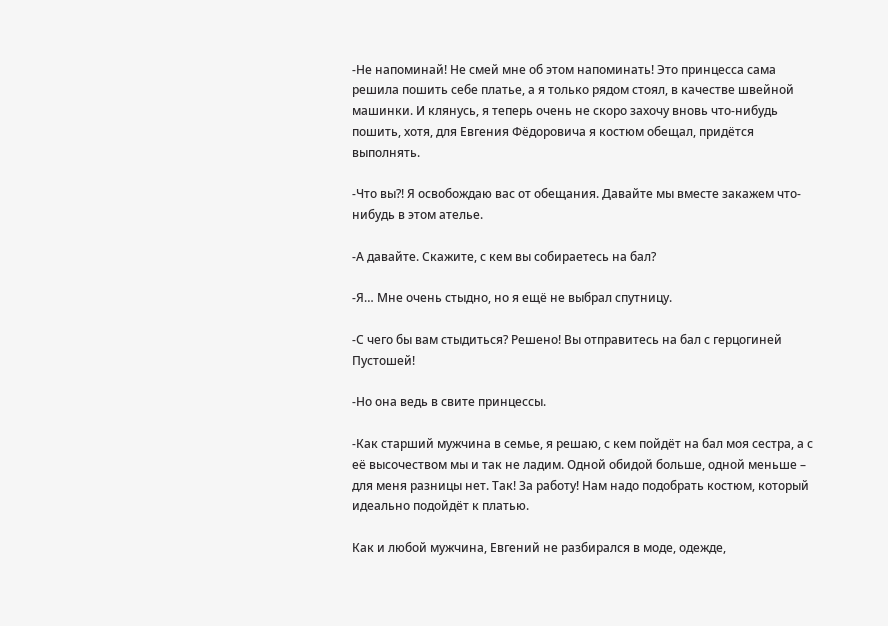-Не напоминай! Не смей мне об этом напоминать! Это принцесса сама решила пошить себе платье, а я только рядом стоял, в качестве швейной машинки. И клянусь, я теперь очень не скоро захочу вновь что-нибудь пошить, хотя, для Евгения Фёдоровича я костюм обещал, придётся выполнять.

-Что вы?! Я освобождаю вас от обещания. Давайте мы вместе закажем что-нибудь в этом ателье.

-А давайте. Скажите, с кем вы собираетесь на бал?

-Я… Мне очень стыдно, но я ещё не выбрал спутницу.

-С чего бы вам стыдиться? Решено! Вы отправитесь на бал с герцогиней Пустошей!

-Но она ведь в свите принцессы.

-Как старший мужчина в семье, я решаю, с кем пойдёт на бал моя сестра, а с её высочеством мы и так не ладим. Одной обидой больше, одной меньше – для меня разницы нет. Так! За работу! Нам надо подобрать костюм, который идеально подойдёт к платью.

Как и любой мужчина, Евгений не разбирался в моде, одежде,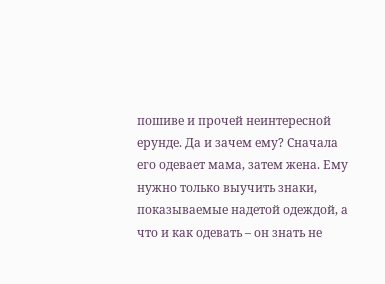пошиве и прочей неинтересной ерунде. Да и зачем ему? Сначала его одевает мама, затем жена. Ему нужно только выучить знаки, показываемые надетой одеждой, а что и как одевать – он знать не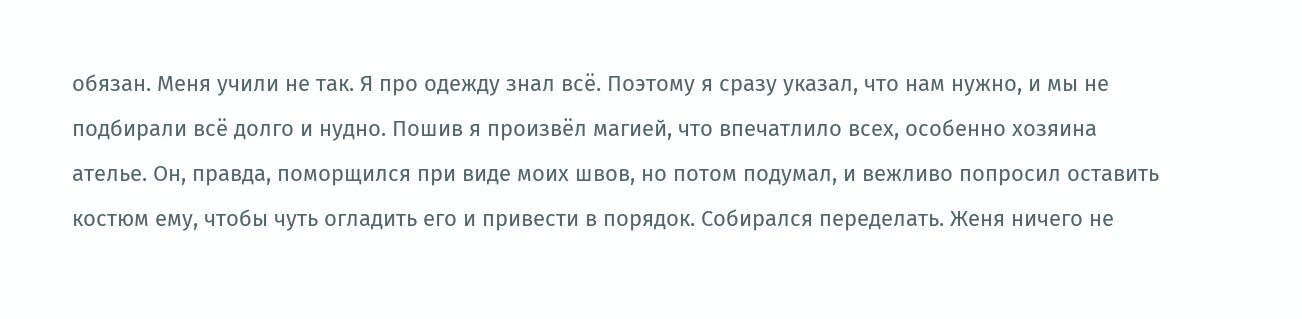обязан. Меня учили не так. Я про одежду знал всё. Поэтому я сразу указал, что нам нужно, и мы не подбирали всё долго и нудно. Пошив я произвёл магией, что впечатлило всех, особенно хозяина ателье. Он, правда, поморщился при виде моих швов, но потом подумал, и вежливо попросил оставить костюм ему, чтобы чуть огладить его и привести в порядок. Собирался переделать. Женя ничего не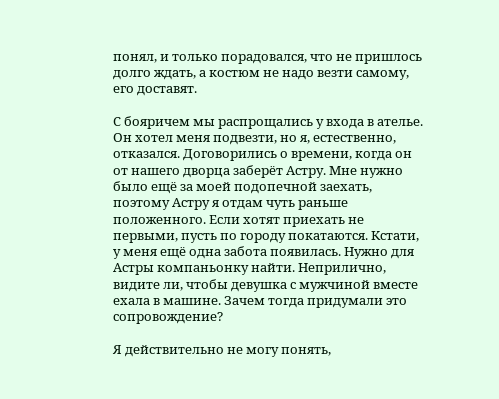понял, и только порадовался, что не пришлось долго ждать, а костюм не надо везти самому, его доставят.

С бояричем мы распрощались у входа в ателье. Он хотел меня подвезти, но я, естественно, отказался. Договорились о времени, когда он от нашего дворца заберёт Астру. Мне нужно было ещё за моей подопечной заехать, поэтому Астру я отдам чуть раньше положенного. Если хотят приехать не первыми, пусть по городу покатаются. Кстати, у меня ещё одна забота появилась. Нужно для Астры компаньонку найти. Неприлично, видите ли, чтобы девушка с мужчиной вместе ехала в машине. Зачем тогда придумали это сопровождение?

Я действительно не могу понять,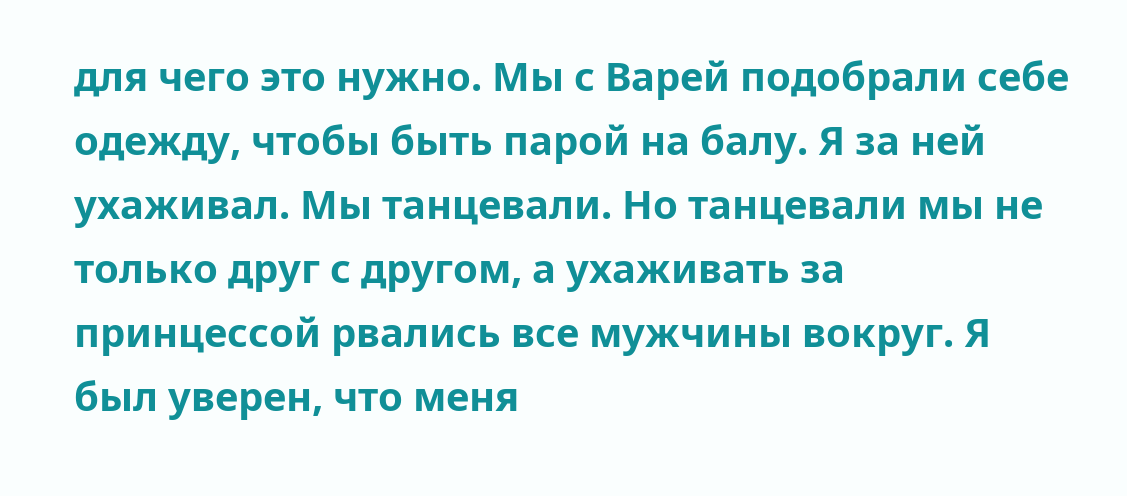для чего это нужно. Мы с Варей подобрали себе одежду, чтобы быть парой на балу. Я за ней ухаживал. Мы танцевали. Но танцевали мы не только друг с другом, а ухаживать за принцессой рвались все мужчины вокруг. Я был уверен, что меня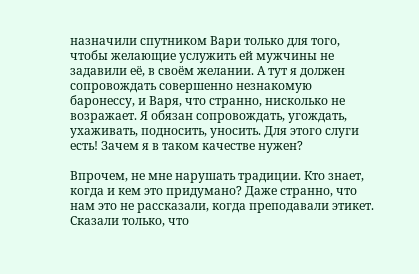назначили спутником Вари только для того, чтобы желающие услужить ей мужчины не задавили её, в своём желании. А тут я должен сопровождать совершенно незнакомую баронессу, и Варя, что странно, нисколько не возражает. Я обязан сопровождать, угождать, ухаживать, подносить, уносить. Для этого слуги есть! Зачем я в таком качестве нужен?

Впрочем, не мне нарушать традиции. Кто знает, когда и кем это придумано? Даже странно, что нам это не рассказали, когда преподавали этикет. Сказали только, что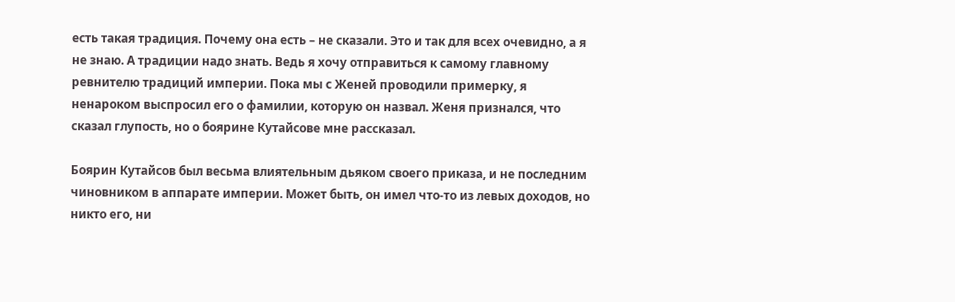есть такая традиция. Почему она есть – не сказали. Это и так для всех очевидно, а я не знаю. А традиции надо знать. Ведь я хочу отправиться к самому главному ревнителю традиций империи. Пока мы с Женей проводили примерку, я ненароком выспросил его о фамилии, которую он назвал. Женя признался, что сказал глупость, но о боярине Кутайсове мне рассказал.

Боярин Кутайсов был весьма влиятельным дьяком своего приказа, и не последним чиновником в аппарате империи. Может быть, он имел что-то из левых доходов, но никто его, ни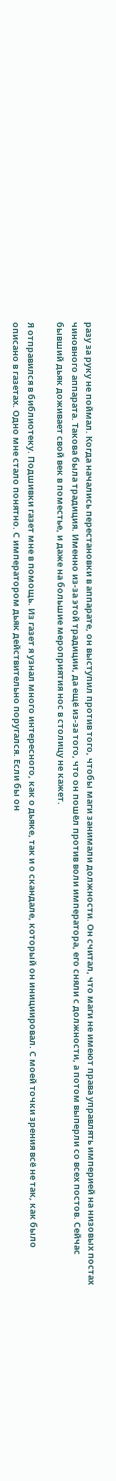разу за руку не поймал. Когда начались перестановки в аппарате, он выступил против того, чтобы маги занимали должности. Он считал, что маги не имеют права управлять империей на низовых постах чиновного аппарата. Такова была традиция. Именно из-за этой традиции, да ещё из-за того, что он пошёл против воли императора, его сняли с должности, а потом выперли со всех постов. Сейчас бывший дьяк доживает свой век в поместье, и даже на большие мероприятия нос в столицу не кажет.

Я отправился в библиотеку. Подшивки газет мне в помощь. Из газет я узнал много интересного, как о дьяке, так и о скандале, который он инициировал. С моей точки зрения всё не так, как было описано в газетах. Одно мне стало понятно. С императором дьяк действительно поругался. Если бы он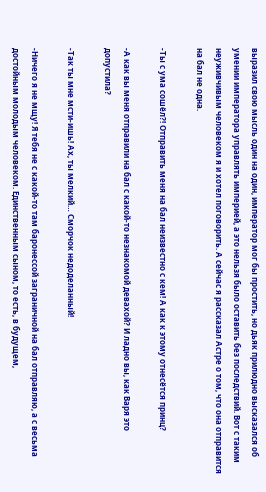выразил свою мысль один на один, император мог бы простить, но дьяк прилюдно высказался об умении императора управлять империей, а это нельзя было оставить без последствий. Вот с таким неуживчивым человеком я и хотел поговорить. А сейчас я рассказал Астре о том, что она отправится на бал не одна.

-Ты с ума сошёл?! Отправить меня на бал неизвестно с кем! А как к этому отнесётся принц?

-А как вы меня отправили на бал с какой-то незнакомой девахой? И ладно вы, как Варя это допустила?

-Так ты мне мсти-ишь! Ах, ты мелкий… Сморчок недоделанный!

-Ничего я не мщу! Я тебя не с какой-то там баронессой заграничной на бал отправляю, а с весьма достойным молодым человеком. Единственным сыном, то есть, в будущем,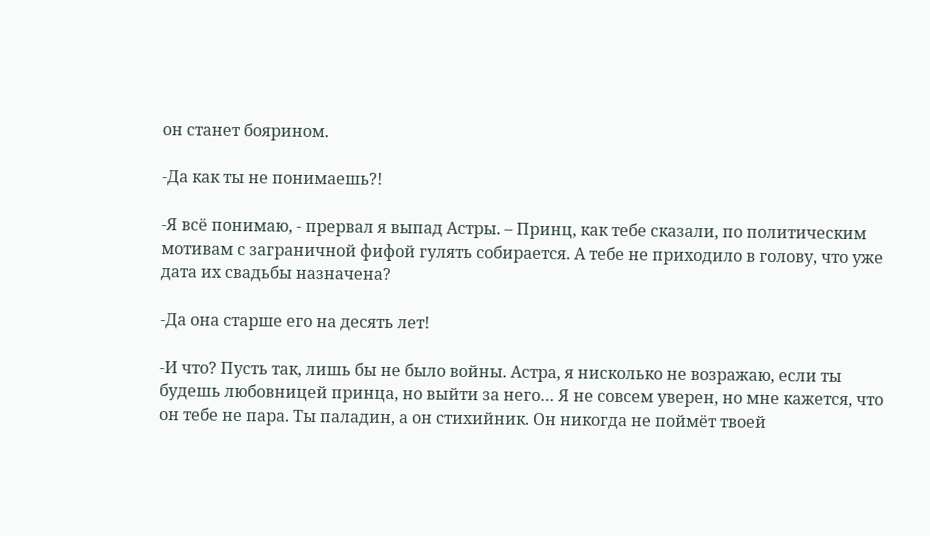он станет боярином.

-Да как ты не понимаешь?!

-Я всё понимаю, - прервал я выпад Астры. – Принц, как тебе сказали, по политическим мотивам с заграничной фифой гулять собирается. А тебе не приходило в голову, что уже дата их свадьбы назначена?

-Да она старше его на десять лет!

-И что? Пусть так, лишь бы не было войны. Астра, я нисколько не возражаю, если ты будешь любовницей принца, но выйти за него… Я не совсем уверен, но мне кажется, что он тебе не пара. Ты паладин, а он стихийник. Он никогда не поймёт твоей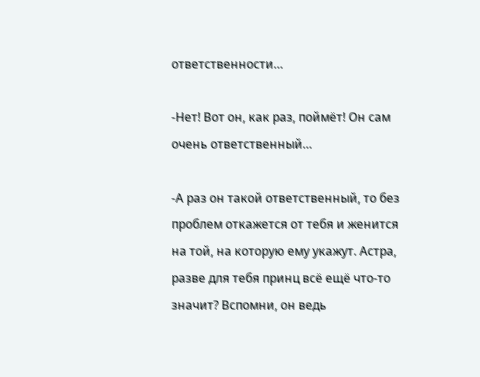ответственности…

-Нет! Вот он, как раз, поймёт! Он сам очень ответственный…

-А раз он такой ответственный, то без проблем откажется от тебя и женится на той, на которую ему укажут. Астра, разве для тебя принц всё ещё что-то значит? Вспомни, он ведь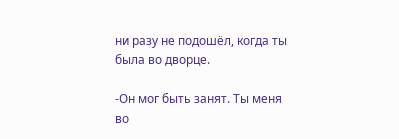ни разу не подошёл, когда ты была во дворце.

-Он мог быть занят. Ты меня во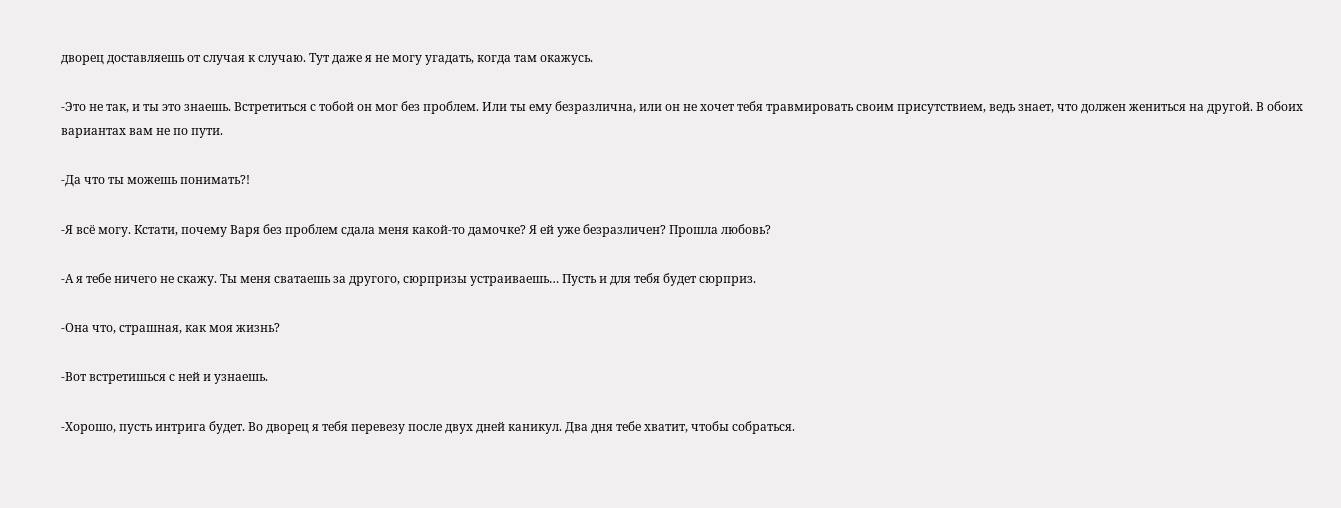дворец доставляешь от случая к случаю. Тут даже я не могу угадать, когда там окажусь.

-Это не так, и ты это знаешь. Встретиться с тобой он мог без проблем. Или ты ему безразлична, или он не хочет тебя травмировать своим присутствием, ведь знает, что должен жениться на другой. В обоих вариантах вам не по пути.

-Да что ты можешь понимать?!

-Я всё могу. Кстати, почему Варя без проблем сдала меня какой-то дамочке? Я ей уже безразличен? Прошла любовь?

-А я тебе ничего не скажу. Ты меня сватаешь за другого, сюрпризы устраиваешь… Пусть и для тебя будет сюрприз.

-Она что, страшная, как моя жизнь?

-Вот встретишься с ней и узнаешь.

-Хорошо, пусть интрига будет. Во дворец я тебя перевезу после двух дней каникул. Два дня тебе хватит, чтобы собраться.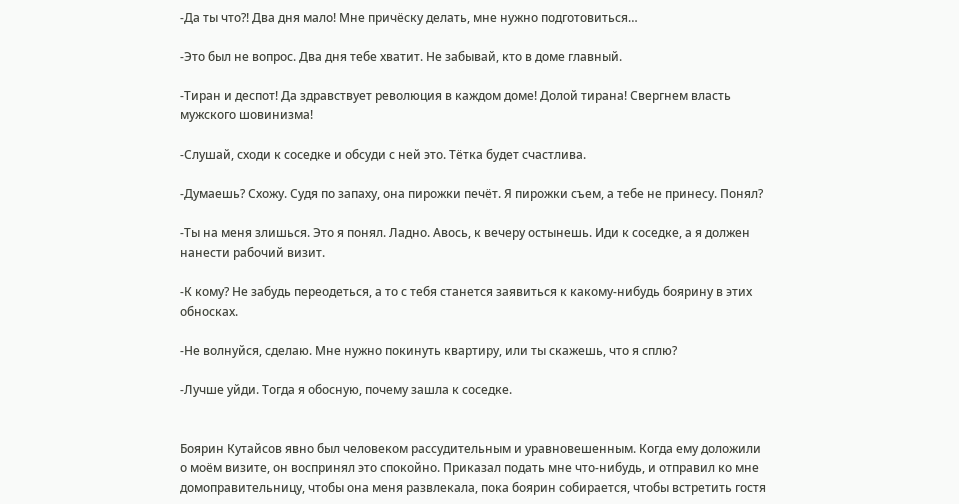-Да ты что?! Два дня мало! Мне причёску делать, мне нужно подготовиться…

-Это был не вопрос. Два дня тебе хватит. Не забывай, кто в доме главный.

-Тиран и деспот! Да здравствует революция в каждом доме! Долой тирана! Свергнем власть мужского шовинизма!

-Слушай, сходи к соседке и обсуди с ней это. Тётка будет счастлива.

-Думаешь? Схожу. Судя по запаху, она пирожки печёт. Я пирожки съем, а тебе не принесу. Понял?

-Ты на меня злишься. Это я понял. Ладно. Авось, к вечеру остынешь. Иди к соседке, а я должен нанести рабочий визит.

-К кому? Не забудь переодеться, а то с тебя станется заявиться к какому-нибудь боярину в этих обносках.

-Не волнуйся, сделаю. Мне нужно покинуть квартиру, или ты скажешь, что я сплю?

-Лучше уйди. Тогда я обосную, почему зашла к соседке.


Боярин Кутайсов явно был человеком рассудительным и уравновешенным. Когда ему доложили о моём визите, он воспринял это спокойно. Приказал подать мне что-нибудь, и отправил ко мне домоправительницу, чтобы она меня развлекала, пока боярин собирается, чтобы встретить гостя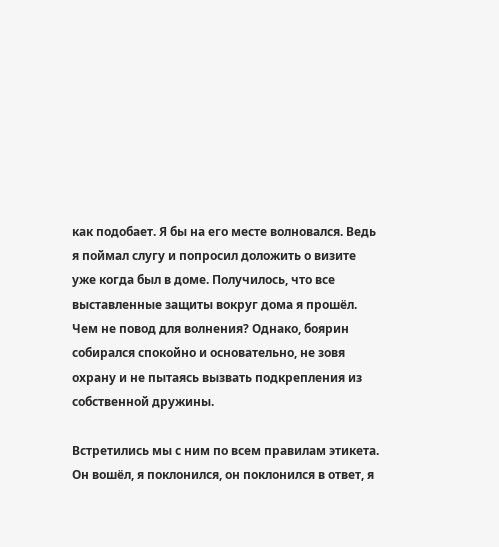как подобает. Я бы на его месте волновался. Ведь я поймал слугу и попросил доложить о визите уже когда был в доме. Получилось, что все выставленные защиты вокруг дома я прошёл. Чем не повод для волнения? Однако, боярин собирался спокойно и основательно, не зовя охрану и не пытаясь вызвать подкрепления из собственной дружины.

Встретились мы с ним по всем правилам этикета. Он вошёл, я поклонился, он поклонился в ответ, я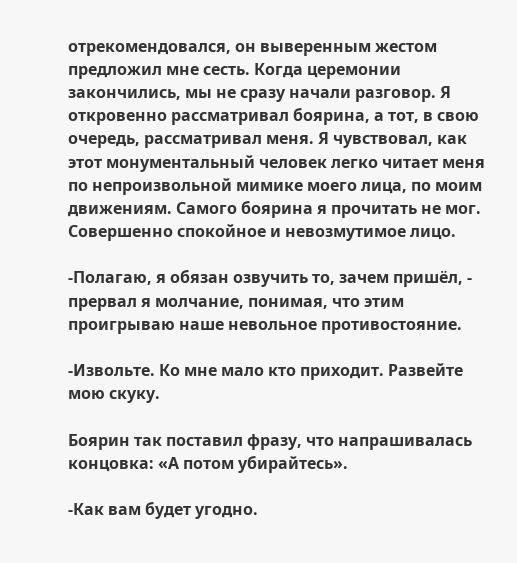отрекомендовался, он выверенным жестом предложил мне сесть. Когда церемонии закончились, мы не сразу начали разговор. Я откровенно рассматривал боярина, а тот, в свою очередь, рассматривал меня. Я чувствовал, как этот монументальный человек легко читает меня по непроизвольной мимике моего лица, по моим движениям. Самого боярина я прочитать не мог. Совершенно спокойное и невозмутимое лицо.

-Полагаю, я обязан озвучить то, зачем пришёл, - прервал я молчание, понимая, что этим проигрываю наше невольное противостояние.

-Извольте. Ко мне мало кто приходит. Развейте мою скуку.

Боярин так поставил фразу, что напрашивалась концовка: «А потом убирайтесь».

-Как вам будет угодно.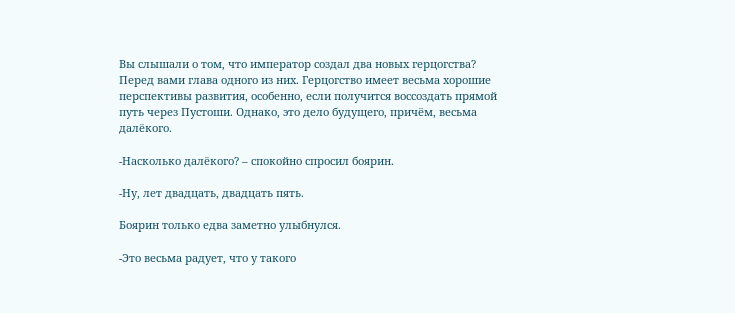Вы слышали о том, что император создал два новых герцогства? Перед вами глава одного из них. Герцогство имеет весьма хорошие перспективы развития, особенно, если получится воссоздать прямой путь через Пустоши. Однако, это дело будущего, причём, весьма далёкого.

-Насколько далёкого? – спокойно спросил боярин.

-Ну, лет двадцать, двадцать пять.

Боярин только едва заметно улыбнулся.

-Это весьма радует, что у такого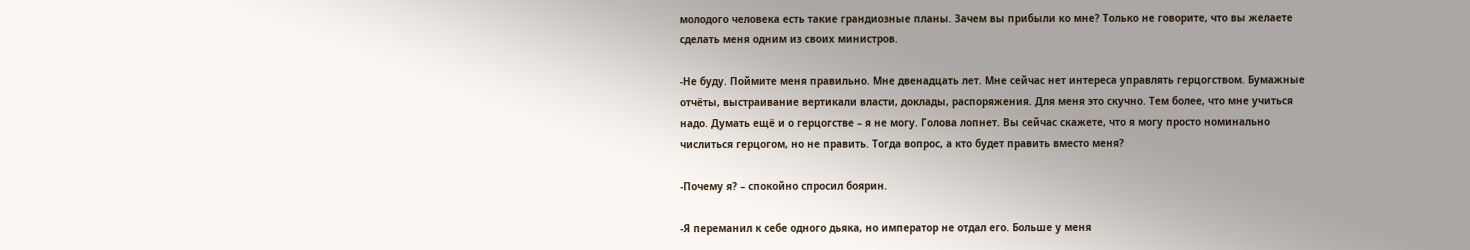молодого человека есть такие грандиозные планы. Зачем вы прибыли ко мне? Только не говорите, что вы желаете сделать меня одним из своих министров.

-Не буду. Поймите меня правильно. Мне двенадцать лет. Мне сейчас нет интереса управлять герцогством. Бумажные отчёты, выстраивание вертикали власти, доклады, распоряжения. Для меня это скучно. Тем более, что мне учиться надо. Думать ещё и о герцогстве – я не могу. Голова лопнет. Вы сейчас скажете, что я могу просто номинально числиться герцогом, но не править. Тогда вопрос, а кто будет править вместо меня?

-Почему я? – спокойно спросил боярин.

-Я переманил к себе одного дьяка, но император не отдал его. Больше у меня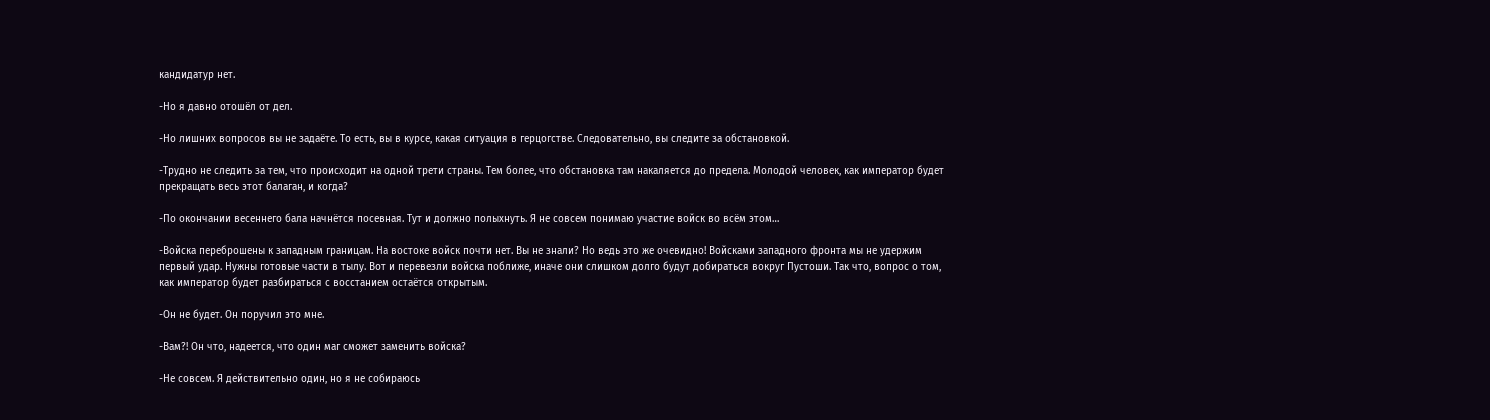кандидатур нет.

-Но я давно отошёл от дел.

-Но лишних вопросов вы не задаёте. То есть, вы в курсе, какая ситуация в герцогстве. Следовательно, вы следите за обстановкой.

-Трудно не следить за тем, что происходит на одной трети страны. Тем более, что обстановка там накаляется до предела. Молодой человек, как император будет прекращать весь этот балаган, и когда?

-По окончании весеннего бала начнётся посевная. Тут и должно полыхнуть. Я не совсем понимаю участие войск во всём этом…

-Войска переброшены к западным границам. На востоке войск почти нет. Вы не знали? Но ведь это же очевидно! Войсками западного фронта мы не удержим первый удар. Нужны готовые части в тылу. Вот и перевезли войска поближе, иначе они слишком долго будут добираться вокруг Пустоши. Так что, вопрос о том, как император будет разбираться с восстанием остаётся открытым.

-Он не будет. Он поручил это мне.

-Вам?! Он что, надеется, что один маг сможет заменить войска?

-Не совсем. Я действительно один, но я не собираюсь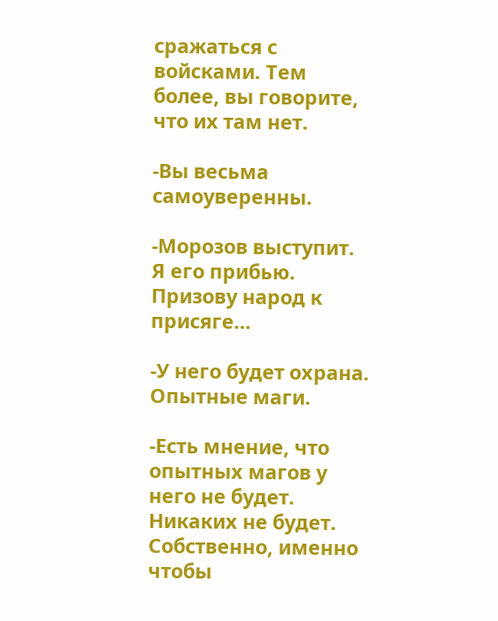сражаться с войсками. Тем более, вы говорите, что их там нет.

-Вы весьма самоуверенны.

-Морозов выступит. Я его прибью. Призову народ к присяге…

-У него будет охрана. Опытные маги.

-Есть мнение, что опытных магов у него не будет. Никаких не будет. Собственно, именно чтобы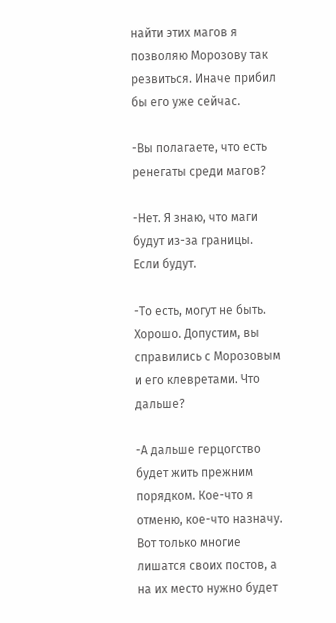найти этих магов я позволяю Морозову так резвиться. Иначе прибил бы его уже сейчас.

-Вы полагаете, что есть ренегаты среди магов?

-Нет. Я знаю, что маги будут из-за границы. Если будут.

-То есть, могут не быть. Хорошо. Допустим, вы справились с Морозовым и его клевретами. Что дальше?

-А дальше герцогство будет жить прежним порядком. Кое-что я отменю, кое-что назначу. Вот только многие лишатся своих постов, а на их место нужно будет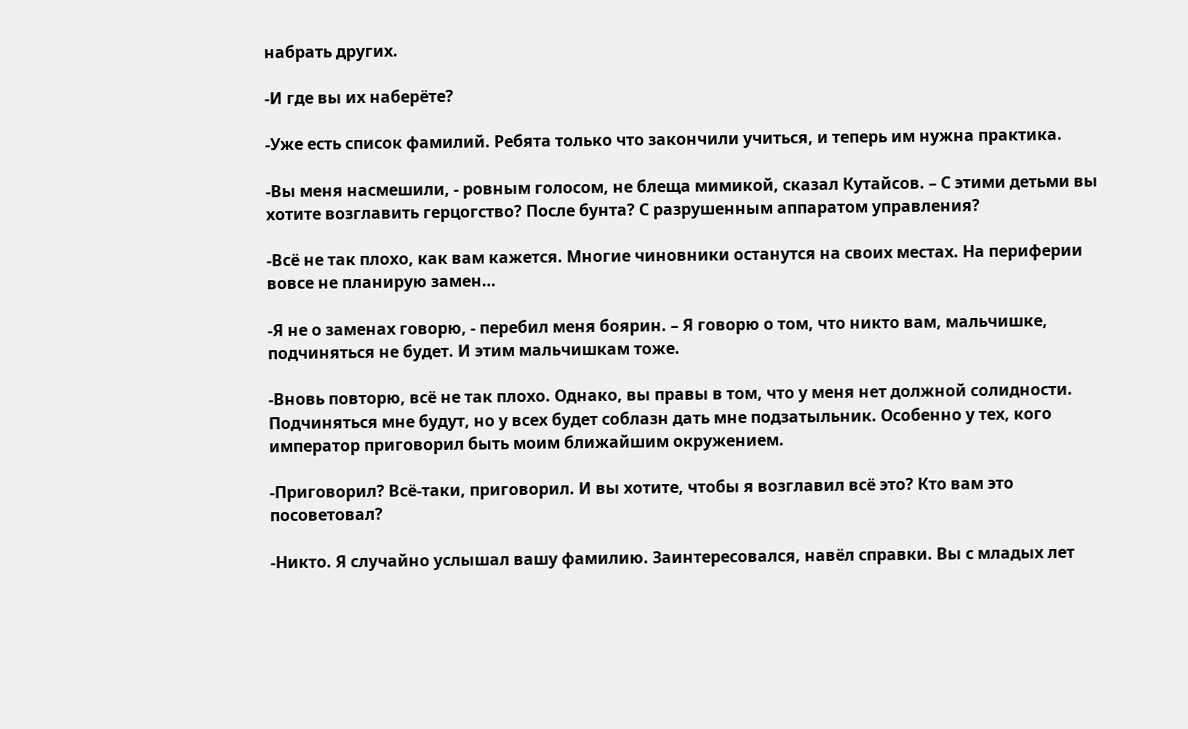набрать других.

-И где вы их наберёте?

-Уже есть список фамилий. Ребята только что закончили учиться, и теперь им нужна практика.

-Вы меня насмешили, - ровным голосом, не блеща мимикой, сказал Кутайсов. – С этими детьми вы хотите возглавить герцогство? После бунта? С разрушенным аппаратом управления?

-Всё не так плохо, как вам кажется. Многие чиновники останутся на своих местах. На периферии вовсе не планирую замен…

-Я не о заменах говорю, - перебил меня боярин. – Я говорю о том, что никто вам, мальчишке, подчиняться не будет. И этим мальчишкам тоже.

-Вновь повторю, всё не так плохо. Однако, вы правы в том, что у меня нет должной солидности. Подчиняться мне будут, но у всех будет соблазн дать мне подзатыльник. Особенно у тех, кого император приговорил быть моим ближайшим окружением.

-Приговорил? Всё-таки, приговорил. И вы хотите, чтобы я возглавил всё это? Кто вам это посоветовал?

-Никто. Я случайно услышал вашу фамилию. Заинтересовался, навёл справки. Вы с младых лет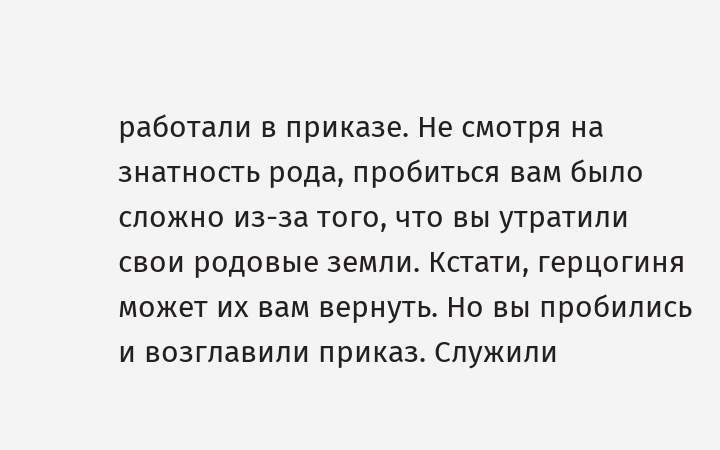работали в приказе. Не смотря на знатность рода, пробиться вам было сложно из-за того, что вы утратили свои родовые земли. Кстати, герцогиня может их вам вернуть. Но вы пробились и возглавили приказ. Служили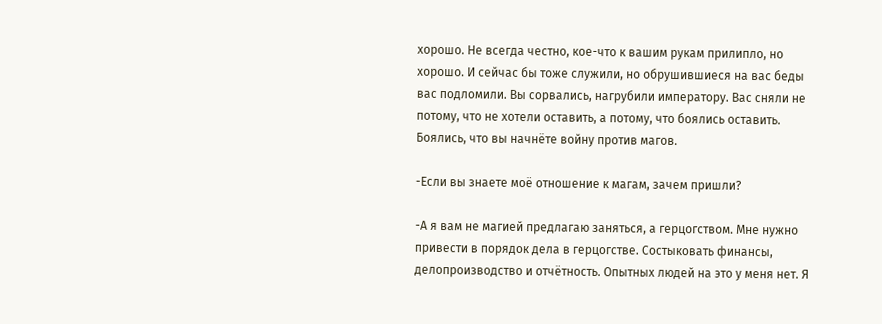хорошо. Не всегда честно, кое-что к вашим рукам прилипло, но хорошо. И сейчас бы тоже служили, но обрушившиеся на вас беды вас подломили. Вы сорвались, нагрубили императору. Вас сняли не потому, что не хотели оставить, а потому, что боялись оставить. Боялись, что вы начнёте войну против магов.

-Если вы знаете моё отношение к магам, зачем пришли?

-А я вам не магией предлагаю заняться, а герцогством. Мне нужно привести в порядок дела в герцогстве. Состыковать финансы, делопроизводство и отчётность. Опытных людей на это у меня нет. Я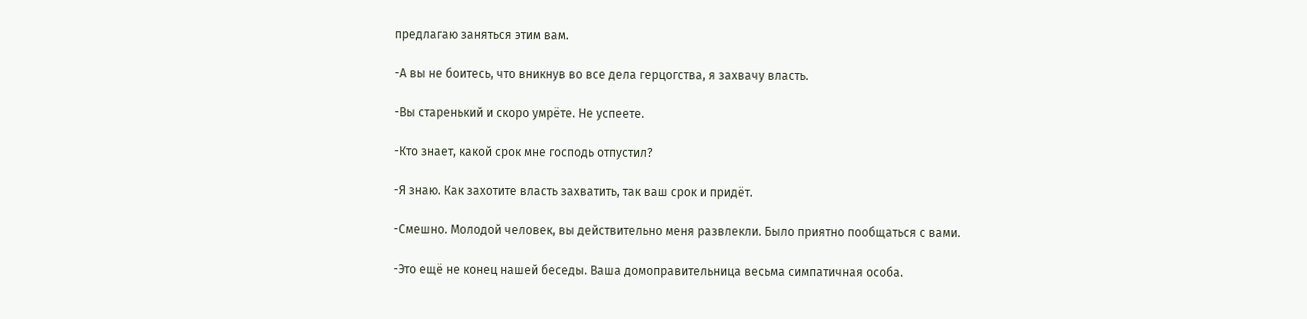предлагаю заняться этим вам.

-А вы не боитесь, что вникнув во все дела герцогства, я захвачу власть.

-Вы старенький и скоро умрёте. Не успеете.

-Кто знает, какой срок мне господь отпустил?

-Я знаю. Как захотите власть захватить, так ваш срок и придёт.

-Смешно. Молодой человек, вы действительно меня развлекли. Было приятно пообщаться с вами.

-Это ещё не конец нашей беседы. Ваша домоправительница весьма симпатичная особа.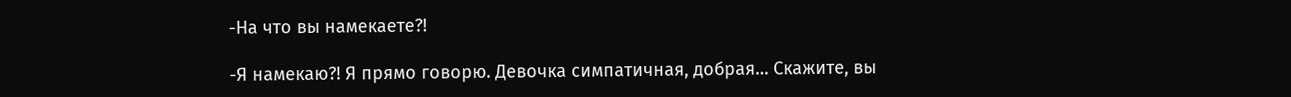-На что вы намекаете?!

-Я намекаю?! Я прямо говорю. Девочка симпатичная, добрая… Скажите, вы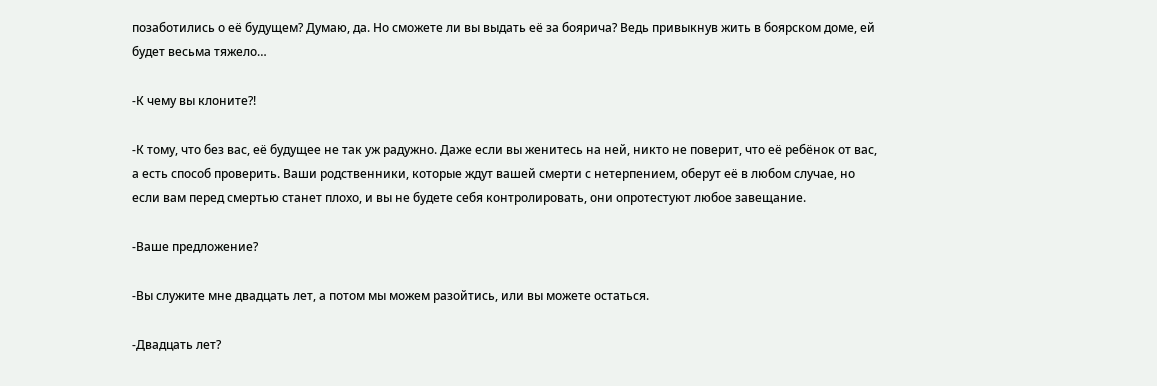позаботились о её будущем? Думаю, да. Но сможете ли вы выдать её за боярича? Ведь привыкнув жить в боярском доме, ей будет весьма тяжело…

-К чему вы клоните?!

-К тому, что без вас, её будущее не так уж радужно. Даже если вы женитесь на ней, никто не поверит, что её ребёнок от вас, а есть способ проверить. Ваши родственники, которые ждут вашей смерти с нетерпением, оберут её в любом случае, но если вам перед смертью станет плохо, и вы не будете себя контролировать, они опротестуют любое завещание.

-Ваше предложение?

-Вы служите мне двадцать лет, а потом мы можем разойтись, или вы можете остаться.

-Двадцать лет?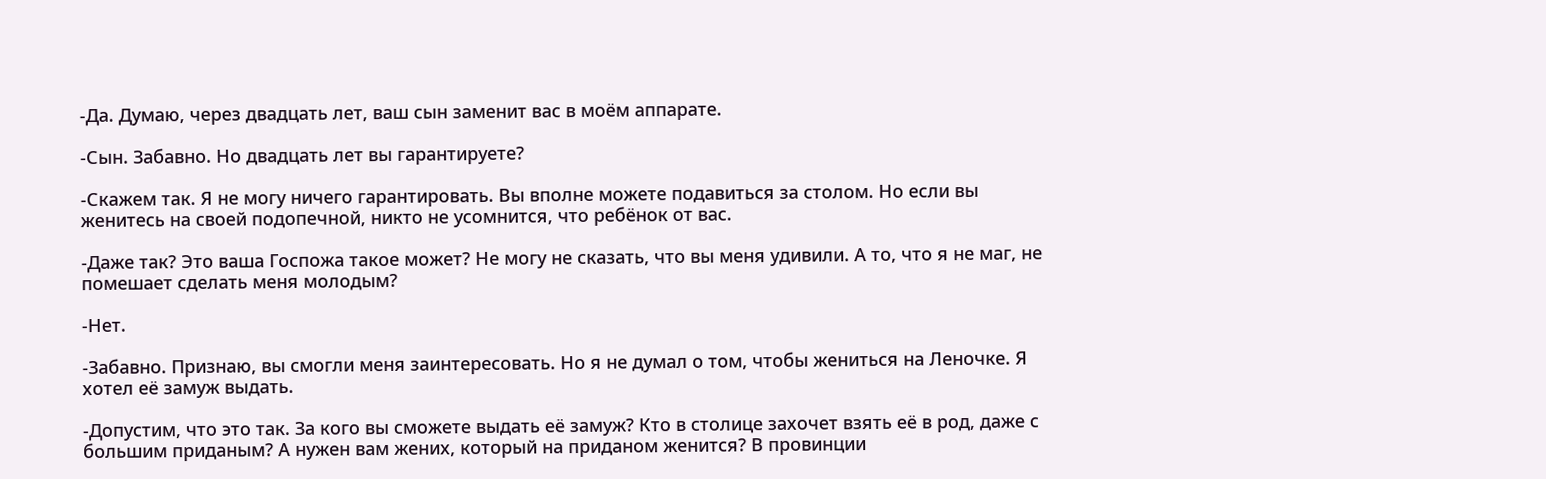-Да. Думаю, через двадцать лет, ваш сын заменит вас в моём аппарате.

-Сын. Забавно. Но двадцать лет вы гарантируете?

-Скажем так. Я не могу ничего гарантировать. Вы вполне можете подавиться за столом. Но если вы женитесь на своей подопечной, никто не усомнится, что ребёнок от вас.

-Даже так? Это ваша Госпожа такое может? Не могу не сказать, что вы меня удивили. А то, что я не маг, не помешает сделать меня молодым?

-Нет.

-Забавно. Признаю, вы смогли меня заинтересовать. Но я не думал о том, чтобы жениться на Леночке. Я хотел её замуж выдать.

-Допустим, что это так. За кого вы сможете выдать её замуж? Кто в столице захочет взять её в род, даже с большим приданым? А нужен вам жених, который на приданом женится? В провинции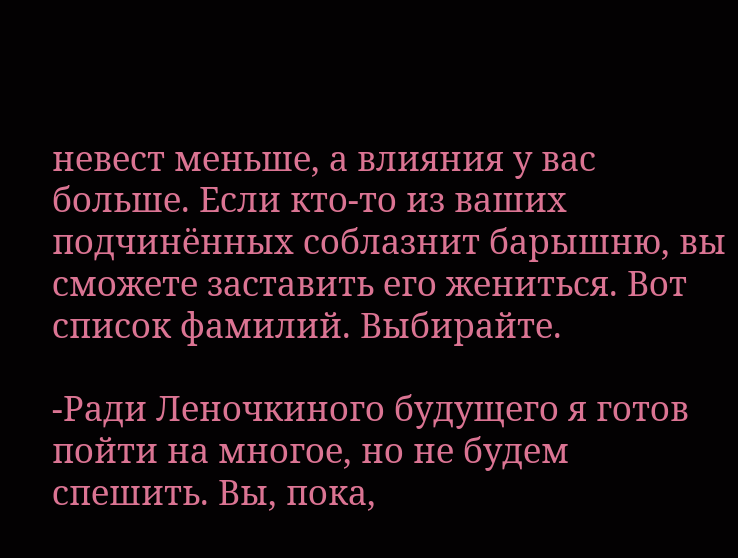невест меньше, а влияния у вас больше. Если кто-то из ваших подчинённых соблазнит барышню, вы сможете заставить его жениться. Вот список фамилий. Выбирайте.

-Ради Леночкиного будущего я готов пойти на многое, но не будем спешить. Вы, пока,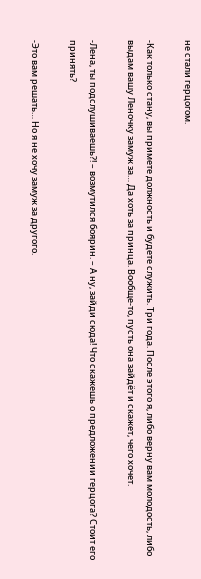не стали герцогом.

-Как только стану, вы примете должность и будете служить. Три года. После этого я, либо верну вам молодость, либо выдам вашу Леночку замуж за… Да хоть за принца. Вообще-то, пусть она зайдёт и скажет, чего хочет.

-Лена, ты подслушиваешь?! – возмутился боярин. – А ну, зайди сюда! Что скажешь о предложении герцога? Стоит его принять?

-Это вам решать… Но я не хочу замуж за другого.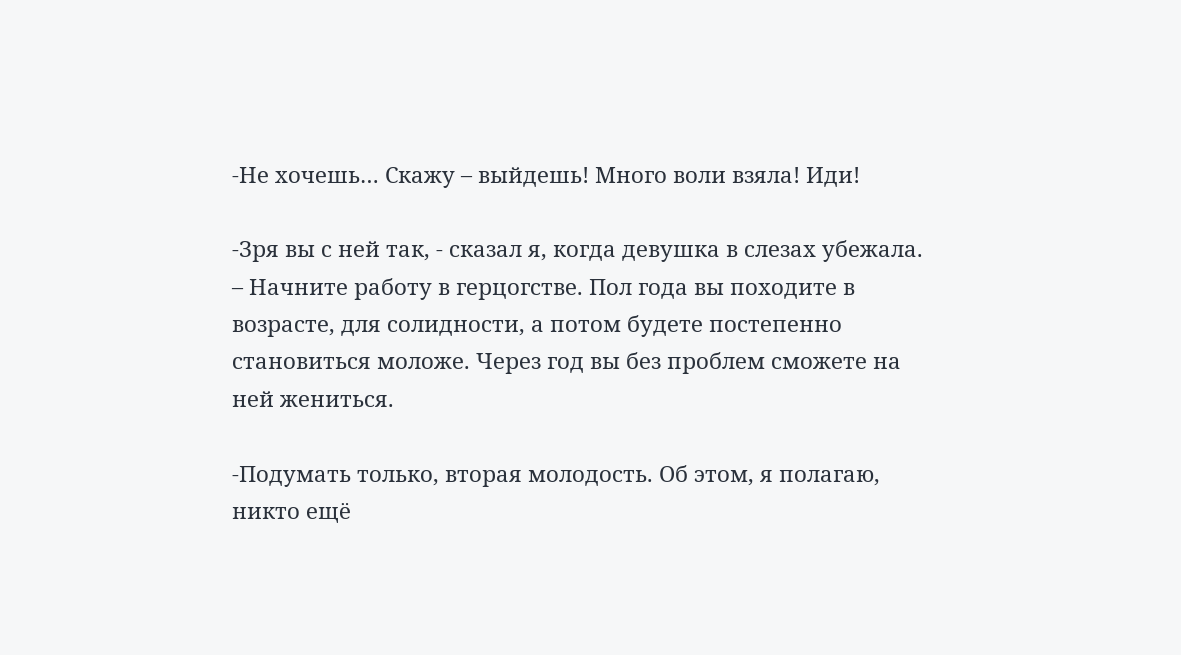-Не хочешь… Скажу – выйдешь! Много воли взяла! Иди!

-Зря вы с ней так, - сказал я, когда девушка в слезах убежала. – Начните работу в герцогстве. Пол года вы походите в возрасте, для солидности, а потом будете постепенно становиться моложе. Через год вы без проблем сможете на ней жениться.

-Подумать только, вторая молодость. Об этом, я полагаю, никто ещё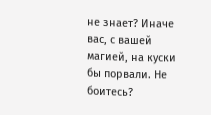не знает? Иначе вас, с вашей магией, на куски бы порвали. Не боитесь?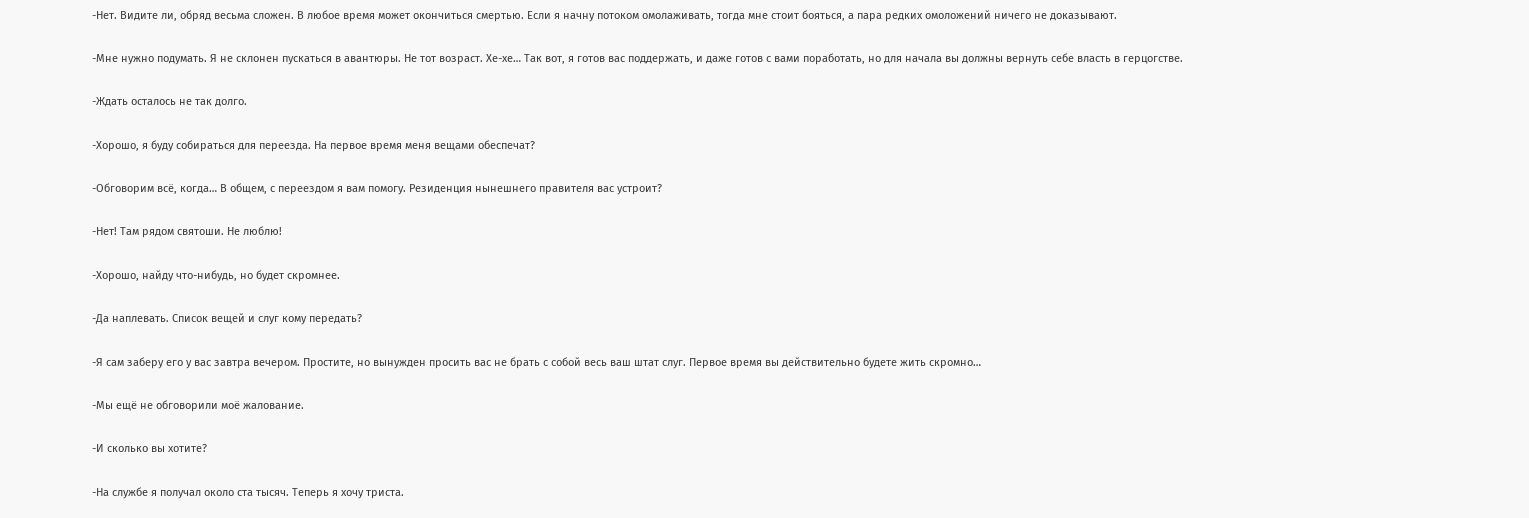-Нет. Видите ли, обряд весьма сложен. В любое время может окончиться смертью. Если я начну потоком омолаживать, тогда мне стоит бояться, а пара редких омоложений ничего не доказывают.

-Мне нужно подумать. Я не склонен пускаться в авантюры. Не тот возраст. Хе-хе… Так вот, я готов вас поддержать, и даже готов с вами поработать, но для начала вы должны вернуть себе власть в герцогстве.

-Ждать осталось не так долго.

-Хорошо, я буду собираться для переезда. На первое время меня вещами обеспечат?

-Обговорим всё, когда… В общем, с переездом я вам помогу. Резиденция нынешнего правителя вас устроит?

-Нет! Там рядом святоши. Не люблю!

-Хорошо, найду что-нибудь, но будет скромнее.

-Да наплевать. Список вещей и слуг кому передать?

-Я сам заберу его у вас завтра вечером. Простите, но вынужден просить вас не брать с собой весь ваш штат слуг. Первое время вы действительно будете жить скромно…

-Мы ещё не обговорили моё жалование.

-И сколько вы хотите?

-На службе я получал около ста тысяч. Теперь я хочу триста.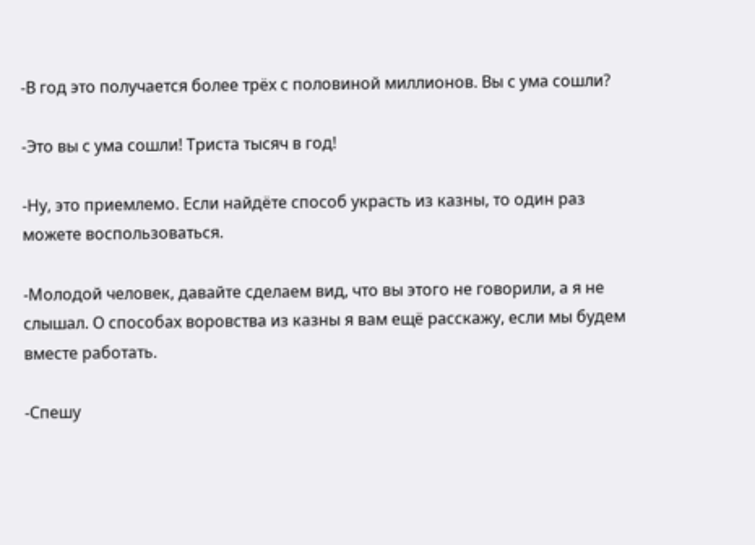-В год это получается более трёх с половиной миллионов. Вы с ума сошли?

-Это вы с ума сошли! Триста тысяч в год!

-Ну, это приемлемо. Если найдёте способ украсть из казны, то один раз можете воспользоваться.

-Молодой человек, давайте сделаем вид, что вы этого не говорили, а я не слышал. О способах воровства из казны я вам ещё расскажу, если мы будем вместе работать.

-Спешу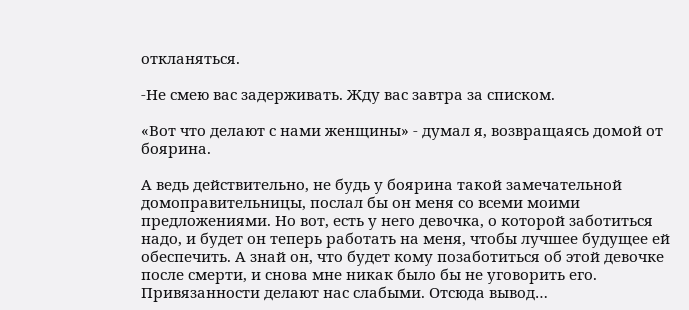откланяться.

-Не смею вас задерживать. Жду вас завтра за списком.

«Вот что делают с нами женщины» - думал я, возвращаясь домой от боярина.

А ведь действительно, не будь у боярина такой замечательной домоправительницы, послал бы он меня со всеми моими предложениями. Но вот, есть у него девочка, о которой заботиться надо, и будет он теперь работать на меня, чтобы лучшее будущее ей обеспечить. А знай он, что будет кому позаботиться об этой девочке после смерти, и снова мне никак было бы не уговорить его. Привязанности делают нас слабыми. Отсюда вывод…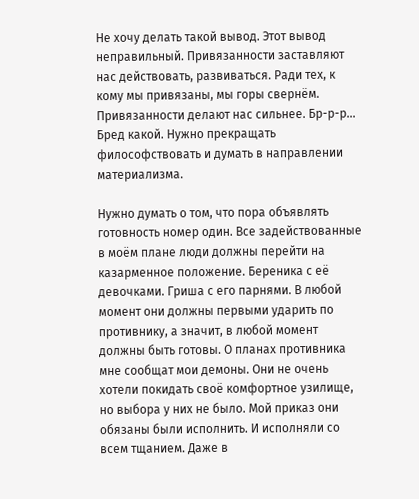Не хочу делать такой вывод. Этот вывод неправильный. Привязанности заставляют нас действовать, развиваться. Ради тех, к кому мы привязаны, мы горы свернём. Привязанности делают нас сильнее. Бр-р-р… Бред какой. Нужно прекращать философствовать и думать в направлении материализма.

Нужно думать о том, что пора объявлять готовность номер один. Все задействованные в моём плане люди должны перейти на казарменное положение. Береника с её девочками. Гриша с его парнями. В любой момент они должны первыми ударить по противнику, а значит, в любой момент должны быть готовы. О планах противника мне сообщат мои демоны. Они не очень хотели покидать своё комфортное узилище, но выбора у них не было. Мой приказ они обязаны были исполнить. И исполняли со всем тщанием. Даже в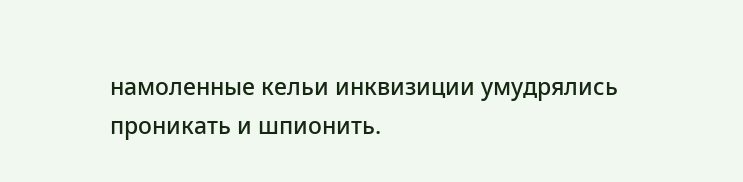намоленные кельи инквизиции умудрялись проникать и шпионить.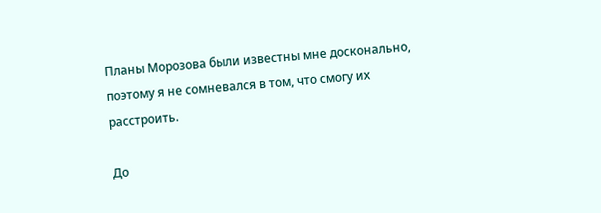Планы Морозова были известны мне досконально, поэтому я не сомневался в том, что смогу их расстроить.

До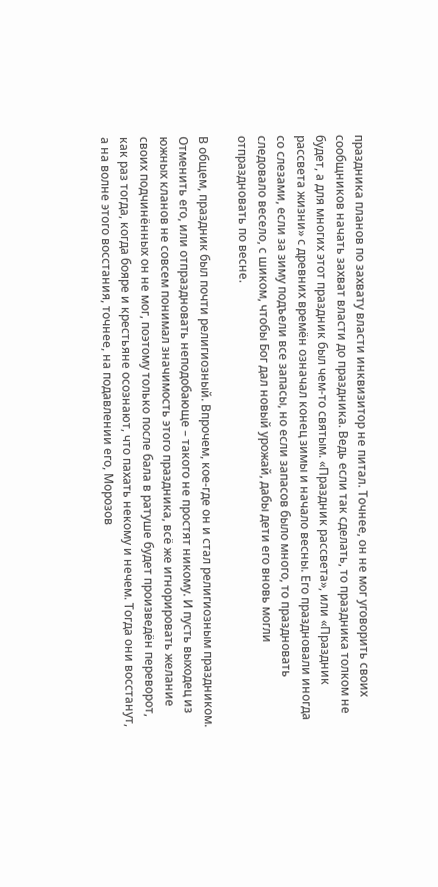праздника планов по захвату власти инквизитор не питал. Точнее, он не мог уговорить своих сообщников начать захват власти до праздника. Ведь если так сделать, то праздника толком не будет, а для многих этот праздник был чем-то святым. «Праздник рассвета», или «Праздник рассвета жизни» с древних времён означал конец зимы и начало весны. Его праздновали иногда со слезами, если за зиму подъели все запасы, но если запасов было много, то праздновать следовало весело, с шиком, чтобы Бог дал новый урожай, дабы дети его вновь могли отпраздновать по весне.

В общем, праздник был почти религиозный. Впрочем, кое-где он и стал религиозным праздником. Отменить его, или отпраздновать неподобающе – такого не простят никому. И пусть выходец из южных кланов не совсем понимал значимость этого праздника, всё же игнорировать желание своих подчинённых он не мог, поэтому только после бала в ратуше будет произведён переворот, как раз тогда, когда бояре и крестьяне осознают, что пахать некому и нечем. Тогда они восстанут, а на волне этого восстания, точнее, на подавлении его, Морозов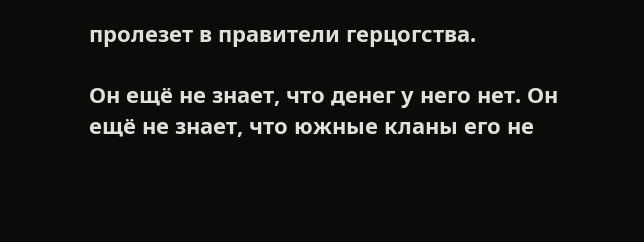пролезет в правители герцогства.

Он ещё не знает, что денег у него нет. Он ещё не знает, что южные кланы его не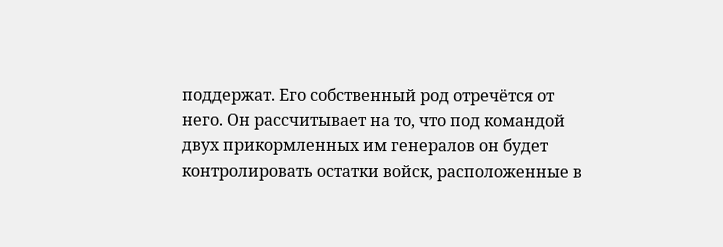поддержат. Его собственный род отречётся от него. Он рассчитывает на то, что под командой двух прикормленных им генералов он будет контролировать остатки войск, расположенные в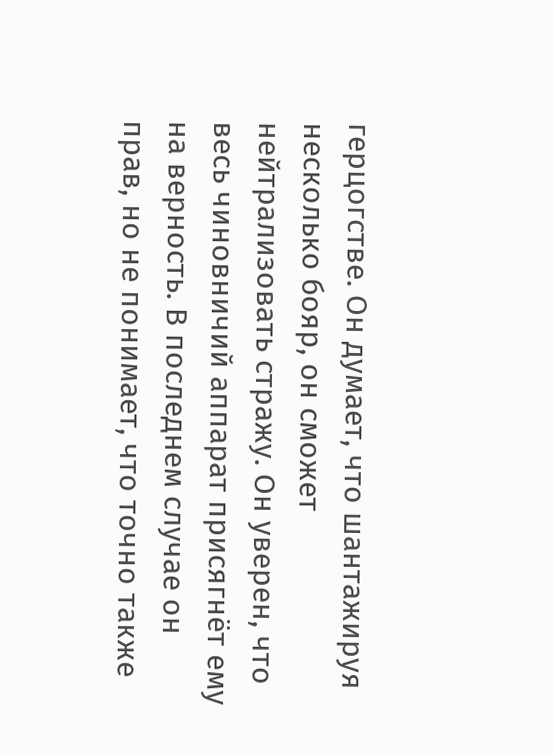герцогстве. Он думает, что шантажируя несколько бояр, он сможет нейтрализовать стражу. Он уверен, что весь чиновничий аппарат присягнёт ему на верность. В последнем случае он прав, но не понимает, что точно также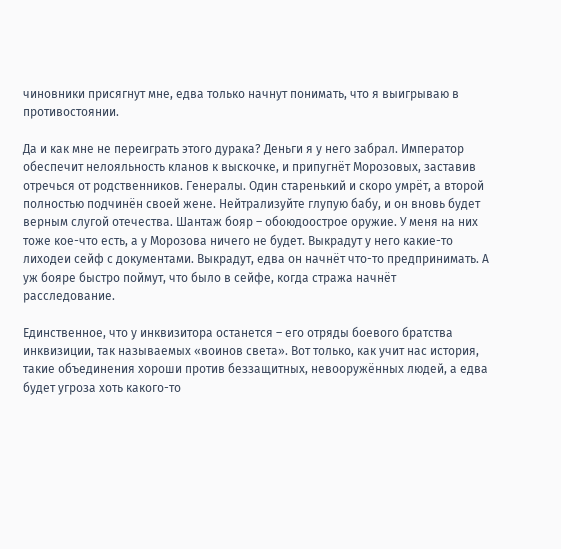чиновники присягнут мне, едва только начнут понимать, что я выигрываю в противостоянии.

Да и как мне не переиграть этого дурака? Деньги я у него забрал. Император обеспечит нелояльность кланов к выскочке, и припугнёт Морозовых, заставив отречься от родственников. Генералы. Один старенький и скоро умрёт, а второй полностью подчинён своей жене. Нейтрализуйте глупую бабу, и он вновь будет верным слугой отечества. Шантаж бояр – обоюдоострое оружие. У меня на них тоже кое-что есть, а у Морозова ничего не будет. Выкрадут у него какие-то лиходеи сейф с документами. Выкрадут, едва он начнёт что-то предпринимать. А уж бояре быстро поймут, что было в сейфе, когда стража начнёт расследование.

Единственное, что у инквизитора останется – его отряды боевого братства инквизиции, так называемых «воинов света». Вот только, как учит нас история, такие объединения хороши против беззащитных, невооружённых людей, а едва будет угроза хоть какого-то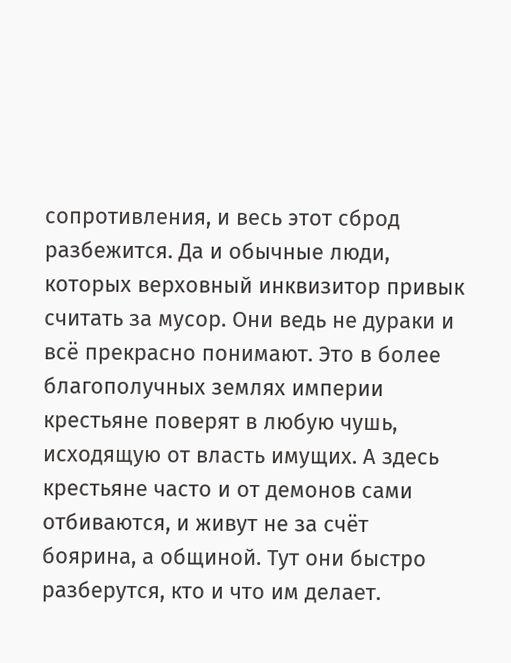сопротивления, и весь этот сброд разбежится. Да и обычные люди, которых верховный инквизитор привык считать за мусор. Они ведь не дураки и всё прекрасно понимают. Это в более благополучных землях империи крестьяне поверят в любую чушь, исходящую от власть имущих. А здесь крестьяне часто и от демонов сами отбиваются, и живут не за счёт боярина, а общиной. Тут они быстро разберутся, кто и что им делает.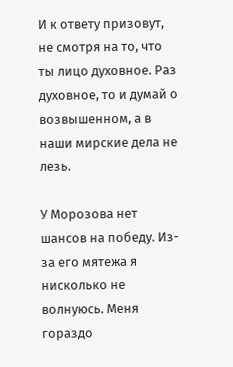И к ответу призовут, не смотря на то, что ты лицо духовное. Раз духовное, то и думай о возвышенном, а в наши мирские дела не лезь.

У Морозова нет шансов на победу. Из-за его мятежа я нисколько не волнуюсь. Меня гораздо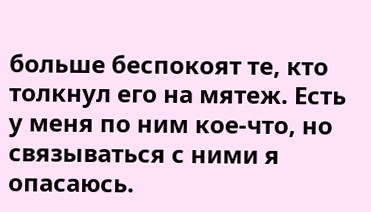больше беспокоят те, кто толкнул его на мятеж. Есть у меня по ним кое-что, но связываться с ними я опасаюсь.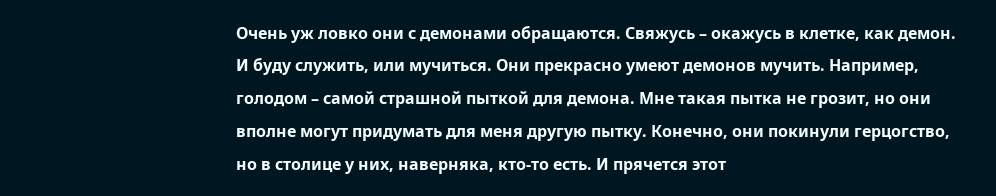Очень уж ловко они с демонами обращаются. Свяжусь – окажусь в клетке, как демон. И буду служить, или мучиться. Они прекрасно умеют демонов мучить. Например, голодом – самой страшной пыткой для демона. Мне такая пытка не грозит, но они вполне могут придумать для меня другую пытку. Конечно, они покинули герцогство, но в столице у них, наверняка, кто-то есть. И прячется этот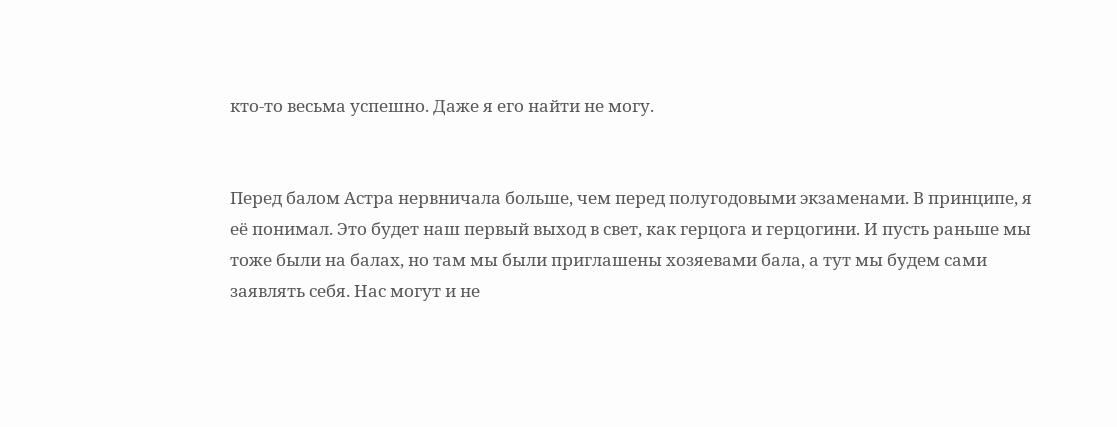кто-то весьма успешно. Даже я его найти не могу.


Перед балом Астра нервничала больше, чем перед полугодовыми экзаменами. В принципе, я её понимал. Это будет наш первый выход в свет, как герцога и герцогини. И пусть раньше мы тоже были на балах, но там мы были приглашены хозяевами бала, а тут мы будем сами заявлять себя. Нас могут и не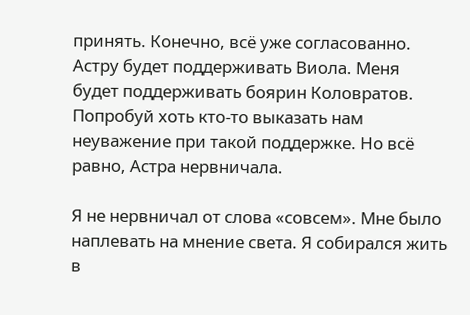принять. Конечно, всё уже согласованно. Астру будет поддерживать Виола. Меня будет поддерживать боярин Коловратов. Попробуй хоть кто-то выказать нам неуважение при такой поддержке. Но всё равно, Астра нервничала.

Я не нервничал от слова «совсем». Мне было наплевать на мнение света. Я собирался жить в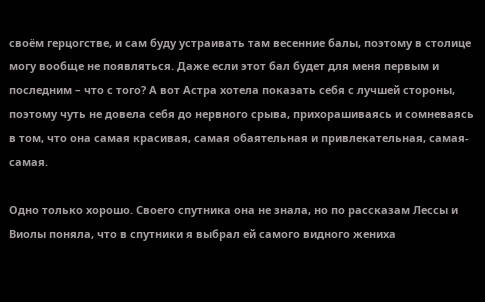своём герцогстве, и сам буду устраивать там весенние балы, поэтому в столице могу вообще не появляться. Даже если этот бал будет для меня первым и последним – что с того? А вот Астра хотела показать себя с лучшей стороны, поэтому чуть не довела себя до нервного срыва, прихорашиваясь и сомневаясь в том, что она самая красивая, самая обаятельная и привлекательная, самая-самая.

Одно только хорошо. Своего спутника она не знала, но по рассказам Лессы и Виолы поняла, что в спутники я выбрал ей самого видного жениха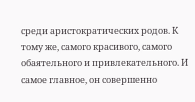среди аристократических родов. К тому же, самого красивого, самого обаятельного и привлекательного. И самое главное, он совершенно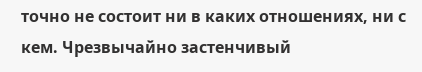точно не состоит ни в каких отношениях, ни с кем. Чрезвычайно застенчивый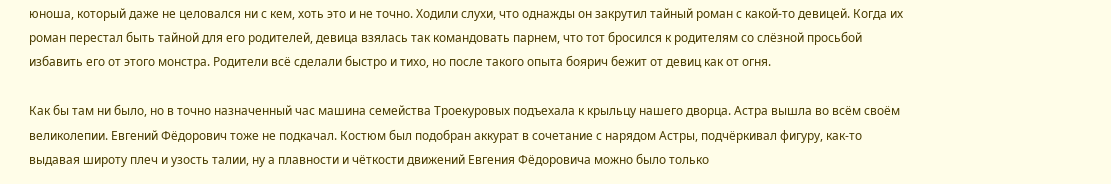юноша, который даже не целовался ни с кем, хоть это и не точно. Ходили слухи, что однажды он закрутил тайный роман с какой-то девицей. Когда их роман перестал быть тайной для его родителей, девица взялась так командовать парнем, что тот бросился к родителям со слёзной просьбой избавить его от этого монстра. Родители всё сделали быстро и тихо, но после такого опыта боярич бежит от девиц как от огня.

Как бы там ни было, но в точно назначенный час машина семейства Троекуровых подъехала к крыльцу нашего дворца. Астра вышла во всём своём великолепии. Евгений Фёдорович тоже не подкачал. Костюм был подобран аккурат в сочетание с нарядом Астры, подчёркивал фигуру, как-то выдавая широту плеч и узость талии, ну а плавности и чёткости движений Евгения Фёдоровича можно было только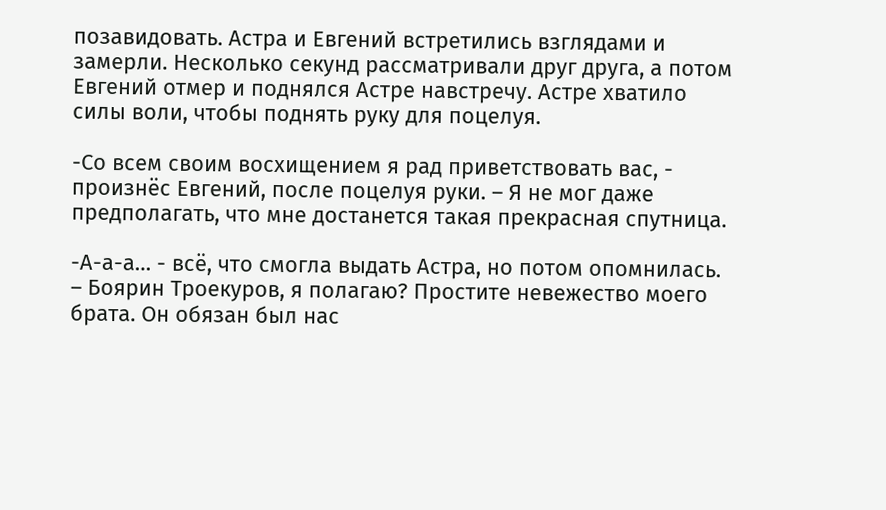позавидовать. Астра и Евгений встретились взглядами и замерли. Несколько секунд рассматривали друг друга, а потом Евгений отмер и поднялся Астре навстречу. Астре хватило силы воли, чтобы поднять руку для поцелуя.

-Со всем своим восхищением я рад приветствовать вас, - произнёс Евгений, после поцелуя руки. – Я не мог даже предполагать, что мне достанется такая прекрасная спутница.

-А-а-а… - всё, что смогла выдать Астра, но потом опомнилась. – Боярин Троекуров, я полагаю? Простите невежество моего брата. Он обязан был нас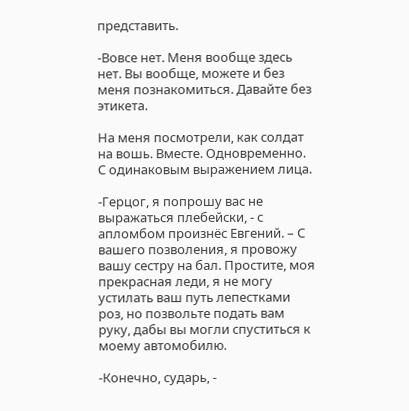представить.

-Вовсе нет. Меня вообще здесь нет. Вы вообще, можете и без меня познакомиться. Давайте без этикета.

На меня посмотрели, как солдат на вошь. Вместе. Одновременно. С одинаковым выражением лица.

-Герцог, я попрошу вас не выражаться плебейски, - с апломбом произнёс Евгений. – С вашего позволения, я провожу вашу сестру на бал. Простите, моя прекрасная леди, я не могу устилать ваш путь лепестками роз, но позвольте подать вам руку, дабы вы могли спуститься к моему автомобилю.

-Конечно, сударь, -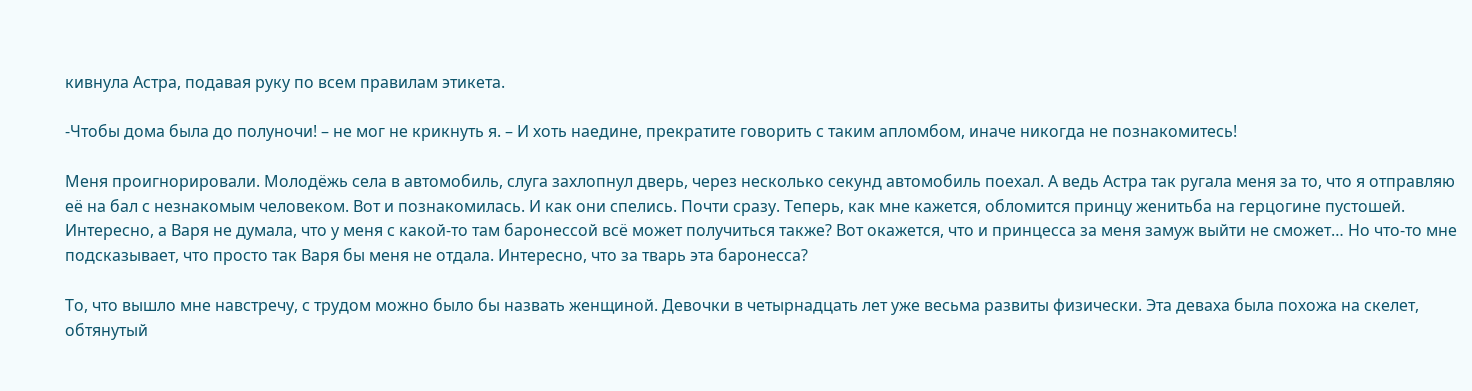кивнула Астра, подавая руку по всем правилам этикета.

-Чтобы дома была до полуночи! – не мог не крикнуть я. – И хоть наедине, прекратите говорить с таким апломбом, иначе никогда не познакомитесь!

Меня проигнорировали. Молодёжь села в автомобиль, слуга захлопнул дверь, через несколько секунд автомобиль поехал. А ведь Астра так ругала меня за то, что я отправляю её на бал с незнакомым человеком. Вот и познакомилась. И как они спелись. Почти сразу. Теперь, как мне кажется, обломится принцу женитьба на герцогине пустошей. Интересно, а Варя не думала, что у меня с какой-то там баронессой всё может получиться также? Вот окажется, что и принцесса за меня замуж выйти не сможет… Но что-то мне подсказывает, что просто так Варя бы меня не отдала. Интересно, что за тварь эта баронесса?

То, что вышло мне навстречу, с трудом можно было бы назвать женщиной. Девочки в четырнадцать лет уже весьма развиты физически. Эта деваха была похожа на скелет, обтянутый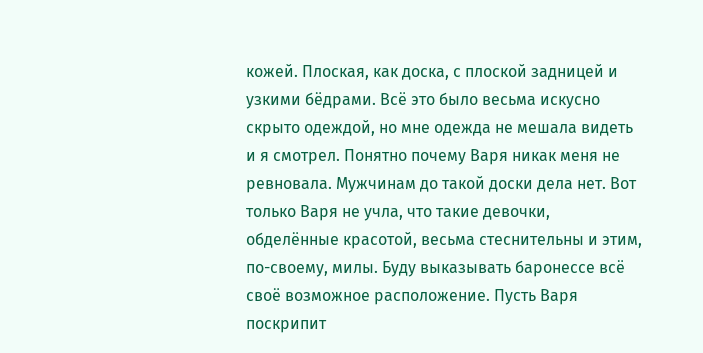кожей. Плоская, как доска, с плоской задницей и узкими бёдрами. Всё это было весьма искусно скрыто одеждой, но мне одежда не мешала видеть и я смотрел. Понятно почему Варя никак меня не ревновала. Мужчинам до такой доски дела нет. Вот только Варя не учла, что такие девочки, обделённые красотой, весьма стеснительны и этим, по-своему, милы. Буду выказывать баронессе всё своё возможное расположение. Пусть Варя поскрипит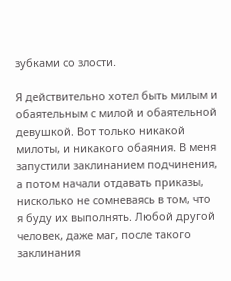зубками со злости.

Я действительно хотел быть милым и обаятельным с милой и обаятельной девушкой. Вот только никакой милоты, и никакого обаяния. В меня запустили заклинанием подчинения, а потом начали отдавать приказы, нисколько не сомневаясь в том, что я буду их выполнять. Любой другой человек, даже маг, после такого заклинания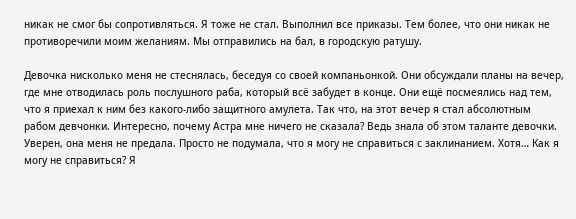никак не смог бы сопротивляться. Я тоже не стал. Выполнил все приказы. Тем более, что они никак не противоречили моим желаниям. Мы отправились на бал, в городскую ратушу.

Девочка нисколько меня не стеснялась, беседуя со своей компаньонкой. Они обсуждали планы на вечер, где мне отводилась роль послушного раба, который всё забудет в конце. Они ещё посмеялись над тем, что я приехал к ним без какого-либо защитного амулета. Так что, на этот вечер я стал абсолютным рабом девчонки. Интересно, почему Астра мне ничего не сказала? Ведь знала об этом таланте девочки. Уверен, она меня не предала. Просто не подумала, что я могу не справиться с заклинанием. Хотя… Как я могу не справиться? Я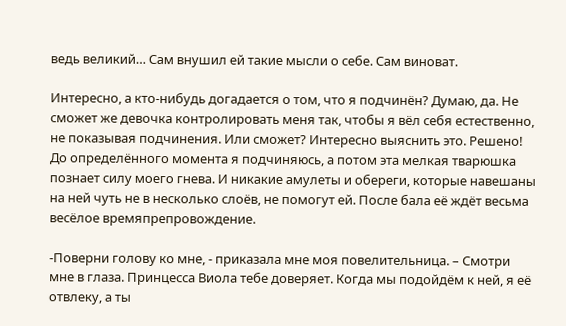ведь великий… Сам внушил ей такие мысли о себе. Сам виноват.

Интересно, а кто-нибудь догадается о том, что я подчинён? Думаю, да. Не сможет же девочка контролировать меня так, чтобы я вёл себя естественно, не показывая подчинения. Или сможет? Интересно выяснить это. Решено! До определённого момента я подчиняюсь, а потом эта мелкая тварюшка познает силу моего гнева. И никакие амулеты и обереги, которые навешаны на ней чуть не в несколько слоёв, не помогут ей. После бала её ждёт весьма весёлое времяпрепровождение.

-Поверни голову ко мне, - приказала мне моя повелительница. – Смотри мне в глаза. Принцесса Виола тебе доверяет. Когда мы подойдём к ней, я её отвлеку, а ты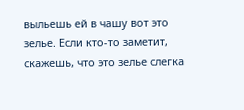выльешь ей в чашу вот это зелье. Если кто-то заметит, скажешь, что это зелье слегка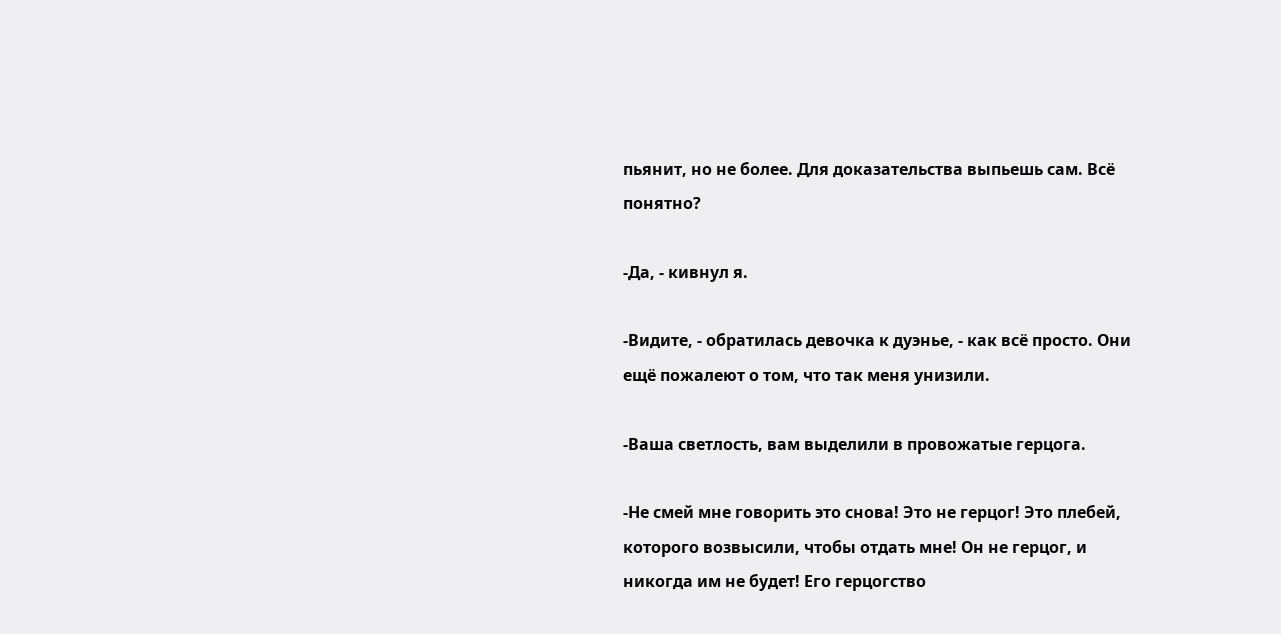пьянит, но не более. Для доказательства выпьешь сам. Всё понятно?

-Да, - кивнул я.

-Видите, - обратилась девочка к дуэнье, - как всё просто. Они ещё пожалеют о том, что так меня унизили.

-Ваша светлость, вам выделили в провожатые герцога.

-Не смей мне говорить это снова! Это не герцог! Это плебей, которого возвысили, чтобы отдать мне! Он не герцог, и никогда им не будет! Его герцогство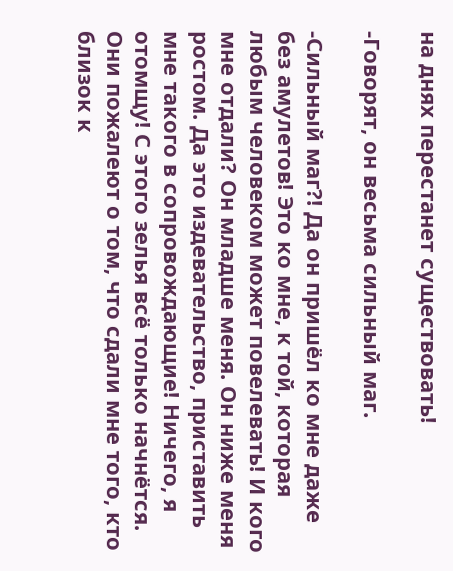на днях перестанет существовать!

-Говорят, он весьма сильный маг.

-Сильный маг?! Да он пришёл ко мне даже без амулетов! Это ко мне, к той, которая любым человеком может повелевать! И кого мне отдали? Он младше меня. Он ниже меня ростом. Да это издевательство, приставить мне такого в сопровождающие! Ничего, я отомщу! С этого зелья всё только начнётся. Они пожалеют о том, что сдали мне того, кто близок к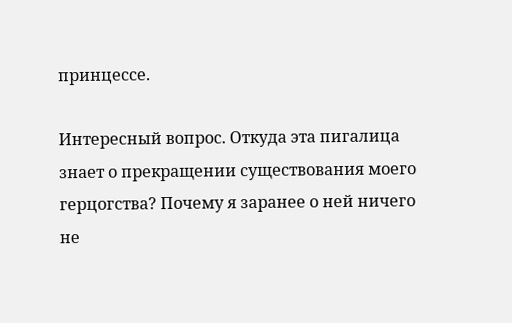принцессе.

Интересный вопрос. Откуда эта пигалица знает о прекращении существования моего герцогства? Почему я заранее о ней ничего не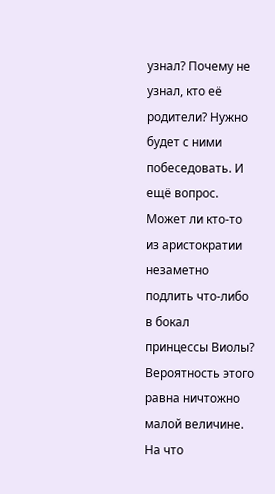узнал? Почему не узнал, кто её родители? Нужно будет с ними побеседовать. И ещё вопрос. Может ли кто-то из аристократии незаметно подлить что-либо в бокал принцессы Виолы? Вероятность этого равна ничтожно малой величине. На что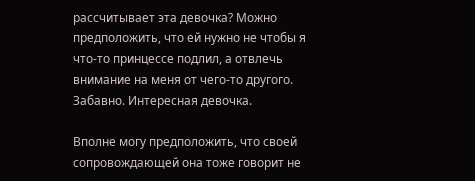рассчитывает эта девочка? Можно предположить, что ей нужно не чтобы я что-то принцессе подлил, а отвлечь внимание на меня от чего-то другого. Забавно. Интересная девочка.

Вполне могу предположить, что своей сопровождающей она тоже говорит не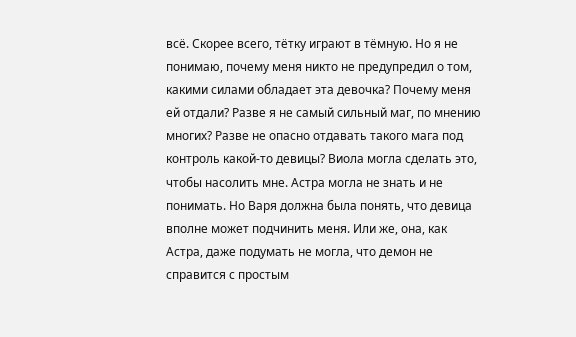всё. Скорее всего, тётку играют в тёмную. Но я не понимаю, почему меня никто не предупредил о том, какими силами обладает эта девочка? Почему меня ей отдали? Разве я не самый сильный маг, по мнению многих? Разве не опасно отдавать такого мага под контроль какой-то девицы? Виола могла сделать это, чтобы насолить мне. Астра могла не знать и не понимать. Но Варя должна была понять, что девица вполне может подчинить меня. Или же, она, как Астра, даже подумать не могла, что демон не справится с простым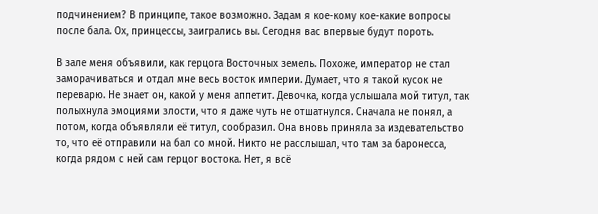подчинением? В принципе, такое возможно. Задам я кое-кому кое-какие вопросы после бала. Ох, принцессы, заигрались вы. Сегодня вас впервые будут пороть.

В зале меня объявили, как герцога Восточных земель. Похоже, император не стал заморачиваться и отдал мне весь восток империи. Думает, что я такой кусок не переварю. Не знает он, какой у меня аппетит. Девочка, когда услышала мой титул, так полыхнула эмоциями злости, что я даже чуть не отшатнулся. Сначала не понял, а потом, когда объявляли её титул, сообразил. Она вновь приняла за издевательство то, что её отправили на бал со мной. Никто не расслышал, что там за баронесса, когда рядом с ней сам герцог востока. Нет, я всё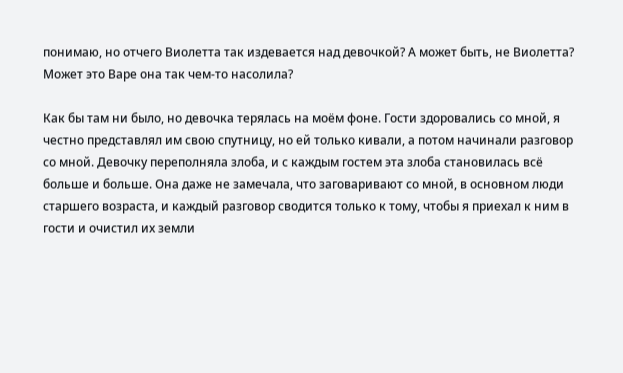понимаю, но отчего Виолетта так издевается над девочкой? А может быть, не Виолетта? Может это Варе она так чем-то насолила?

Как бы там ни было, но девочка терялась на моём фоне. Гости здоровались со мной, я честно представлял им свою спутницу, но ей только кивали, а потом начинали разговор со мной. Девочку переполняла злоба, и с каждым гостем эта злоба становилась всё больше и больше. Она даже не замечала, что заговаривают со мной, в основном люди старшего возраста, и каждый разговор сводится только к тому, чтобы я приехал к ним в гости и очистил их земли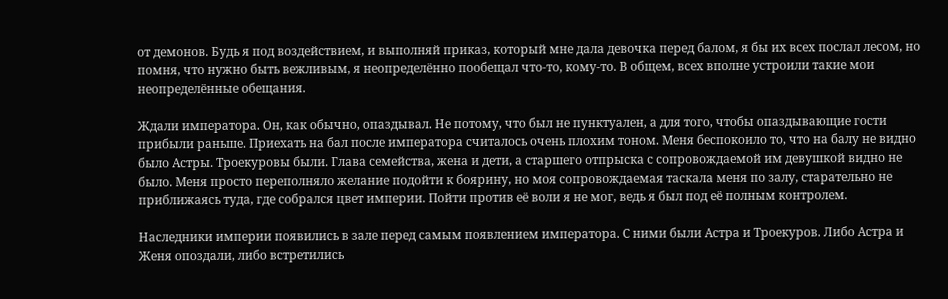от демонов. Будь я под воздействием, и выполняй приказ, который мне дала девочка перед балом, я бы их всех послал лесом, но помня, что нужно быть вежливым, я неопределённо пообещал что-то, кому-то. В общем, всех вполне устроили такие мои неопределённые обещания.

Ждали императора. Он, как обычно, опаздывал. Не потому, что был не пунктуален, а для того, чтобы опаздывающие гости прибыли раньше. Приехать на бал после императора считалось очень плохим тоном. Меня беспокоило то, что на балу не видно было Астры. Троекуровы были. Глава семейства, жена и дети, а старшего отпрыска с сопровождаемой им девушкой видно не было. Меня просто переполняло желание подойти к боярину, но моя сопровождаемая таскала меня по залу, старательно не приближаясь туда, где собрался цвет империи. Пойти против её воли я не мог, ведь я был под её полным контролем.

Наследники империи появились в зале перед самым появлением императора. С ними были Астра и Троекуров. Либо Астра и Женя опоздали, либо встретились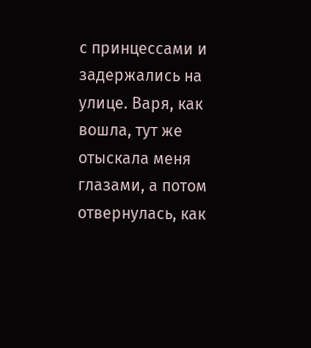с принцессами и задержались на улице. Варя, как вошла, тут же отыскала меня глазами, а потом отвернулась, как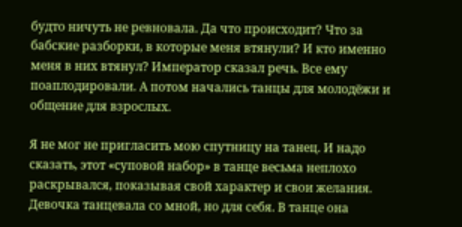будто ничуть не ревновала. Да что происходит? Что за бабские разборки, в которые меня втянули? И кто именно меня в них втянул? Император сказал речь. Все ему поаплодировали. А потом начались танцы для молодёжи и общение для взрослых.

Я не мог не пригласить мою спутницу на танец. И надо сказать, этот «суповой набор» в танце весьма неплохо раскрывался, показывая свой характер и свои желания. Девочка танцевала со мной, но для себя. В танце она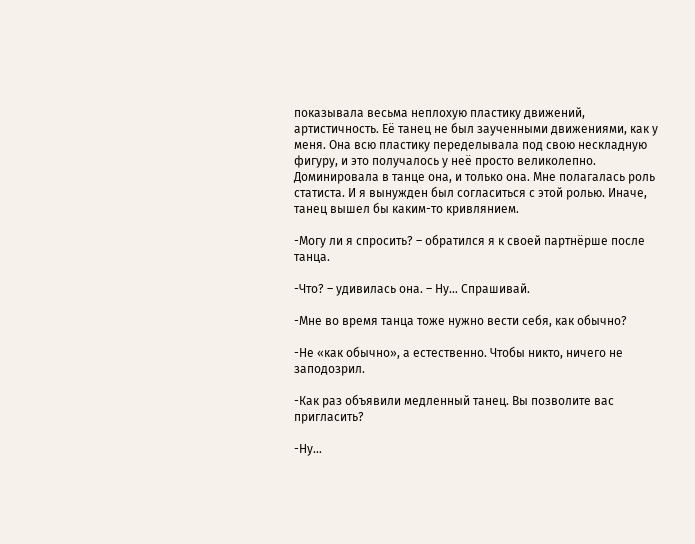показывала весьма неплохую пластику движений, артистичность. Её танец не был заученными движениями, как у меня. Она всю пластику переделывала под свою нескладную фигуру, и это получалось у неё просто великолепно. Доминировала в танце она, и только она. Мне полагалась роль статиста. И я вынужден был согласиться с этой ролью. Иначе, танец вышел бы каким-то кривлянием.

-Могу ли я спросить? – обратился я к своей партнёрше после танца.

-Что? – удивилась она. – Ну… Спрашивай.

-Мне во время танца тоже нужно вести себя, как обычно?

-Не «как обычно», а естественно. Чтобы никто, ничего не заподозрил.

-Как раз объявили медленный танец. Вы позволите вас пригласить?

-Ну…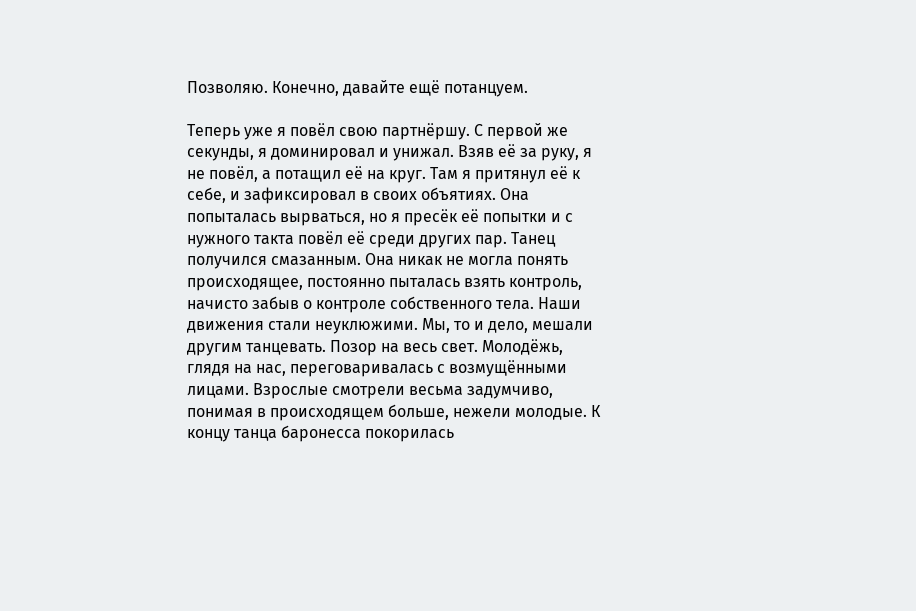Позволяю. Конечно, давайте ещё потанцуем.

Теперь уже я повёл свою партнёршу. С первой же секунды, я доминировал и унижал. Взяв её за руку, я не повёл, а потащил её на круг. Там я притянул её к себе, и зафиксировал в своих объятиях. Она попыталась вырваться, но я пресёк её попытки и с нужного такта повёл её среди других пар. Танец получился смазанным. Она никак не могла понять происходящее, постоянно пыталась взять контроль, начисто забыв о контроле собственного тела. Наши движения стали неуклюжими. Мы, то и дело, мешали другим танцевать. Позор на весь свет. Молодёжь, глядя на нас, переговаривалась с возмущёнными лицами. Взрослые смотрели весьма задумчиво, понимая в происходящем больше, нежели молодые. К концу танца баронесса покорилась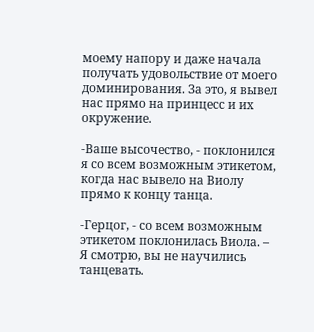моему напору и даже начала получать удовольствие от моего доминирования. За это, я вывел нас прямо на принцесс и их окружение.

-Ваше высочество, - поклонился я со всем возможным этикетом, когда нас вывело на Виолу прямо к концу танца.

-Герцог, - со всем возможным этикетом поклонилась Виола. – Я смотрю, вы не научились танцевать.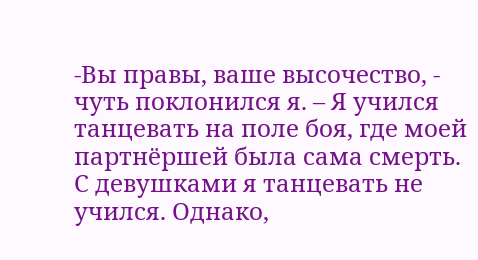-Вы правы, ваше высочество, - чуть поклонился я. – Я учился танцевать на поле боя, где моей партнёршей была сама смерть. С девушками я танцевать не учился. Однако,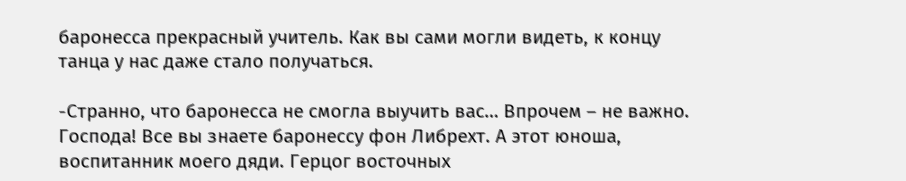баронесса прекрасный учитель. Как вы сами могли видеть, к концу танца у нас даже стало получаться.

-Странно, что баронесса не смогла выучить вас… Впрочем – не важно. Господа! Все вы знаете баронессу фон Либрехт. А этот юноша, воспитанник моего дяди. Герцог восточных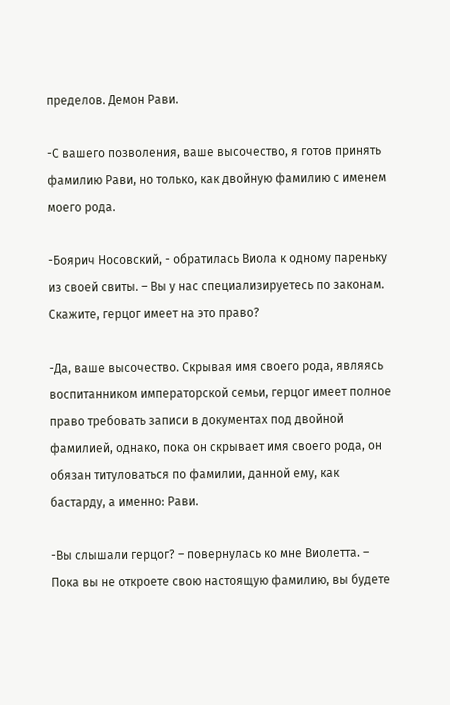пределов. Демон Рави.

-С вашего позволения, ваше высочество, я готов принять фамилию Рави, но только, как двойную фамилию с именем моего рода.

-Боярич Носовский, - обратилась Виола к одному пареньку из своей свиты. – Вы у нас специализируетесь по законам. Скажите, герцог имеет на это право?

-Да, ваше высочество. Скрывая имя своего рода, являясь воспитанником императорской семьи, герцог имеет полное право требовать записи в документах под двойной фамилией, однако, пока он скрывает имя своего рода, он обязан титуловаться по фамилии, данной ему, как бастарду, а именно: Рави.

-Вы слышали герцог? – повернулась ко мне Виолетта. – Пока вы не откроете свою настоящую фамилию, вы будете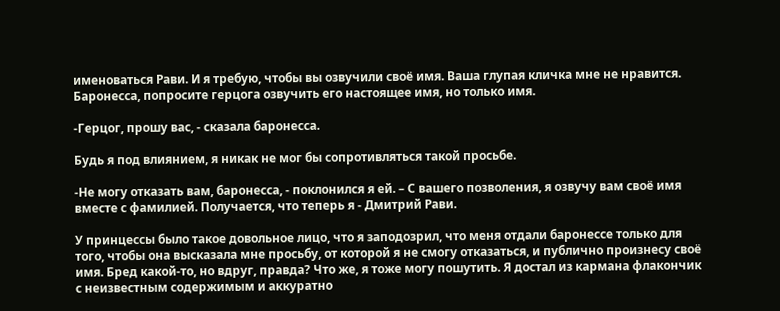именоваться Рави. И я требую, чтобы вы озвучили своё имя. Ваша глупая кличка мне не нравится. Баронесса, попросите герцога озвучить его настоящее имя, но только имя.

-Герцог, прошу вас, - сказала баронесса.

Будь я под влиянием, я никак не мог бы сопротивляться такой просьбе.

-Не могу отказать вам, баронесса, - поклонился я ей. – С вашего позволения, я озвучу вам своё имя вместе с фамилией. Получается, что теперь я - Дмитрий Рави.

У принцессы было такое довольное лицо, что я заподозрил, что меня отдали баронессе только для того, чтобы она высказала мне просьбу, от которой я не смогу отказаться, и публично произнесу своё имя. Бред какой-то, но вдруг, правда? Что же, я тоже могу пошутить. Я достал из кармана флакончик с неизвестным содержимым и аккуратно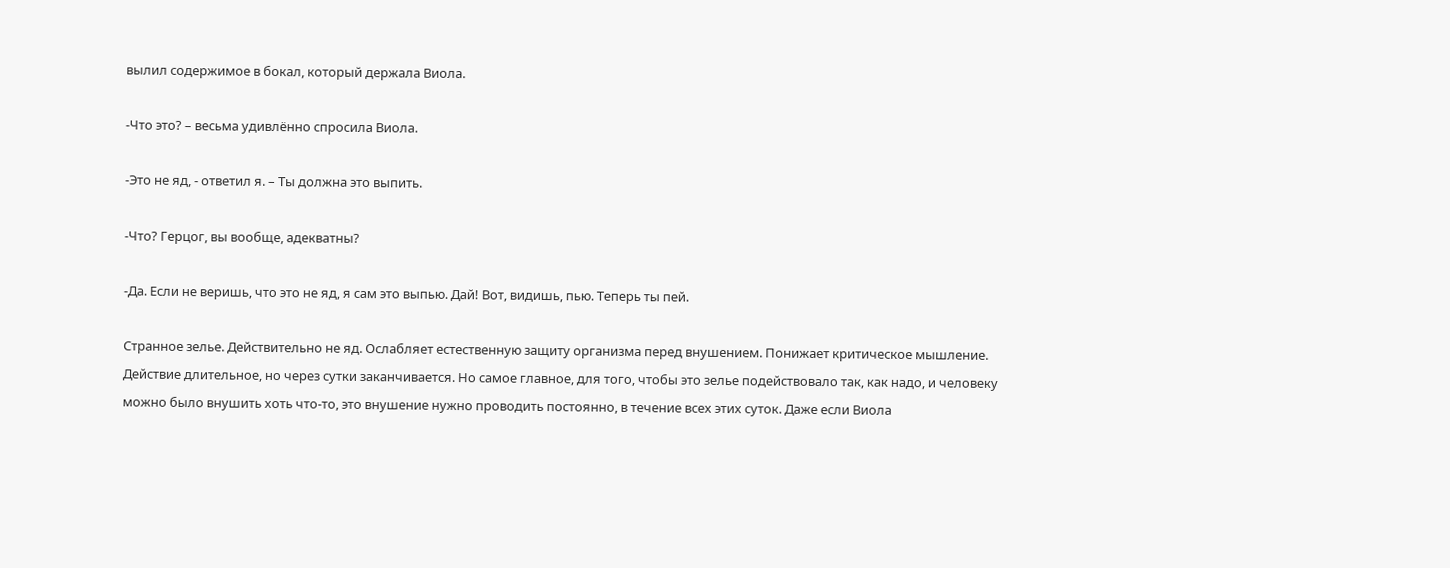вылил содержимое в бокал, который держала Виола.

-Что это? – весьма удивлённо спросила Виола.

-Это не яд, - ответил я. – Ты должна это выпить.

-Что? Герцог, вы вообще, адекватны?

-Да. Если не веришь, что это не яд, я сам это выпью. Дай! Вот, видишь, пью. Теперь ты пей.

Странное зелье. Действительно не яд. Ослабляет естественную защиту организма перед внушением. Понижает критическое мышление. Действие длительное, но через сутки заканчивается. Но самое главное, для того, чтобы это зелье подействовало так, как надо, и человеку можно было внушить хоть что-то, это внушение нужно проводить постоянно, в течение всех этих суток. Даже если Виола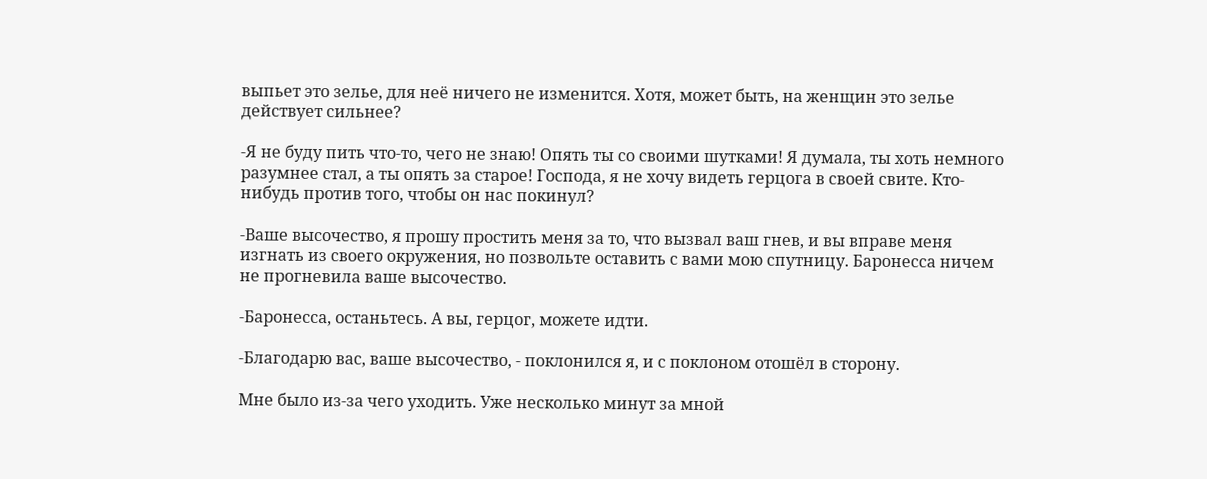выпьет это зелье, для неё ничего не изменится. Хотя, может быть, на женщин это зелье действует сильнее?

-Я не буду пить что-то, чего не знаю! Опять ты со своими шутками! Я думала, ты хоть немного разумнее стал, а ты опять за старое! Господа, я не хочу видеть герцога в своей свите. Кто-нибудь против того, чтобы он нас покинул?

-Ваше высочество, я прошу простить меня за то, что вызвал ваш гнев, и вы вправе меня изгнать из своего окружения, но позвольте оставить с вами мою спутницу. Баронесса ничем не прогневила ваше высочество.

-Баронесса, останьтесь. А вы, герцог, можете идти.

-Благодарю вас, ваше высочество, - поклонился я, и с поклоном отошёл в сторону.

Мне было из-за чего уходить. Уже несколько минут за мной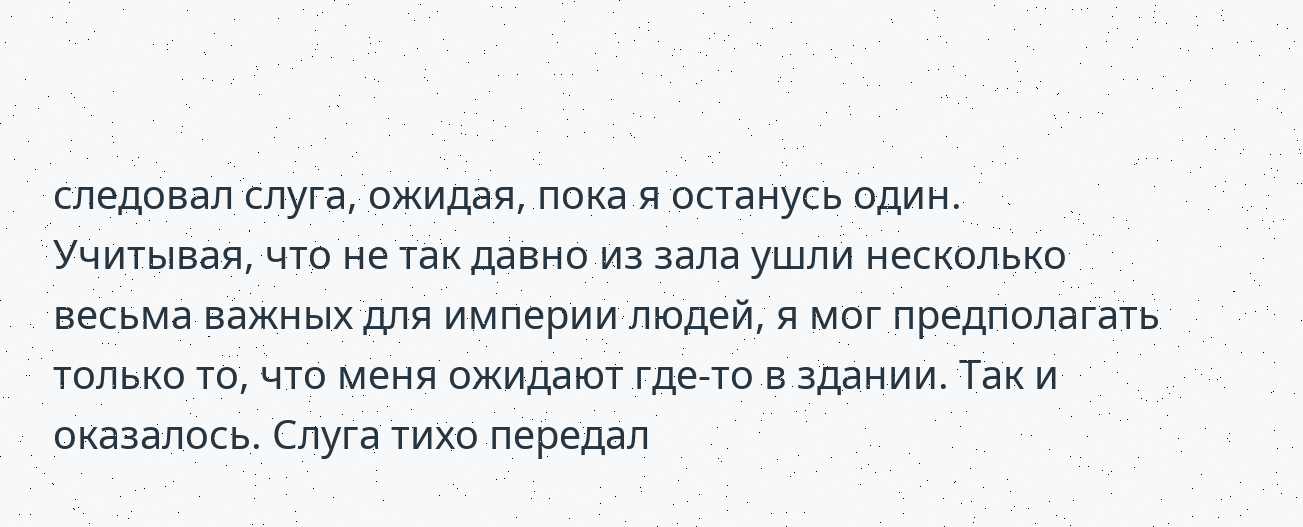следовал слуга, ожидая, пока я останусь один. Учитывая, что не так давно из зала ушли несколько весьма важных для империи людей, я мог предполагать только то, что меня ожидают где-то в здании. Так и оказалось. Слуга тихо передал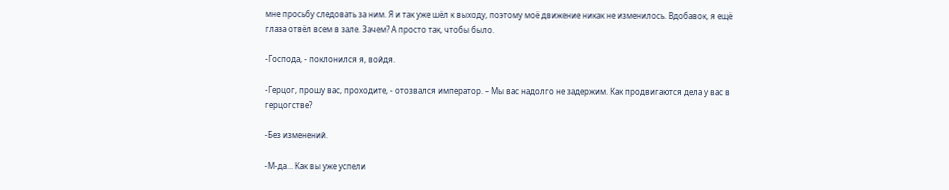мне просьбу следовать за ним. Я и так уже шёл к выходу, поэтому моё движение никак не изменилось. Вдобавок, я ещё глаза отвёл всем в зале. Зачем? А просто так, чтобы было.

-Господа, - поклонился я, войдя.

-Герцог, прошу вас, проходите, - отозвался император. – Мы вас надолго не задержим. Как продвигаются дела у вас в герцогстве?

-Без изменений.

-М-да… Как вы уже успели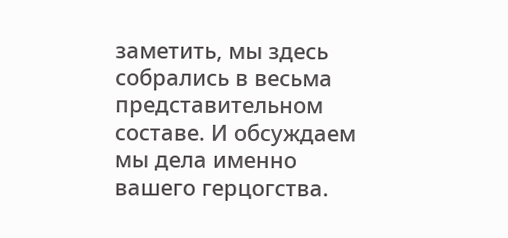заметить, мы здесь собрались в весьма представительном составе. И обсуждаем мы дела именно вашего герцогства.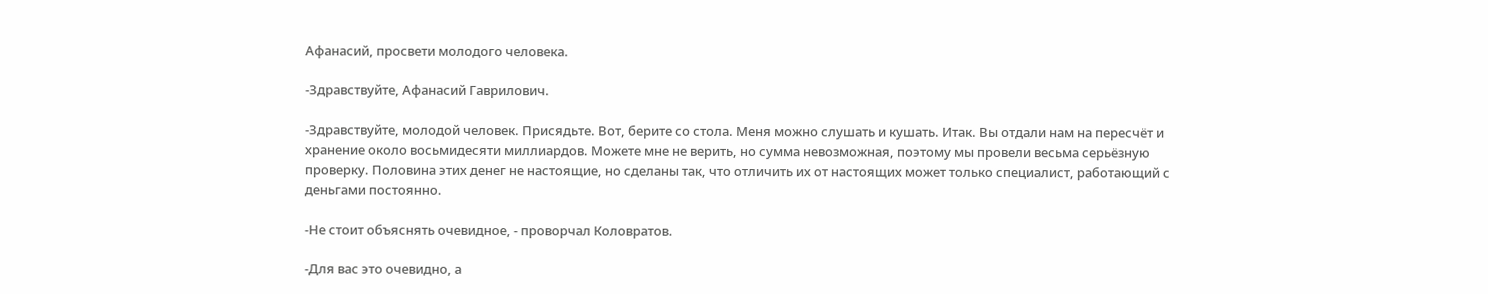Афанасий, просвети молодого человека.

-Здравствуйте, Афанасий Гаврилович.

-Здравствуйте, молодой человек. Присядьте. Вот, берите со стола. Меня можно слушать и кушать. Итак. Вы отдали нам на пересчёт и хранение около восьмидесяти миллиардов. Можете мне не верить, но сумма невозможная, поэтому мы провели весьма серьёзную проверку. Половина этих денег не настоящие, но сделаны так, что отличить их от настоящих может только специалист, работающий с деньгами постоянно.

-Не стоит объяснять очевидное, - проворчал Коловратов.

-Для вас это очевидно, а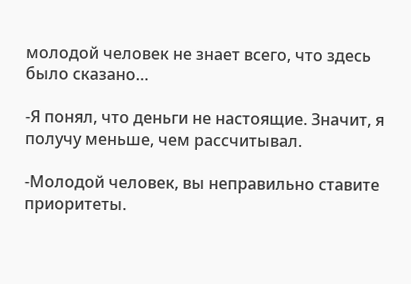молодой человек не знает всего, что здесь было сказано…

-Я понял, что деньги не настоящие. Значит, я получу меньше, чем рассчитывал.

-Молодой человек, вы неправильно ставите приоритеты.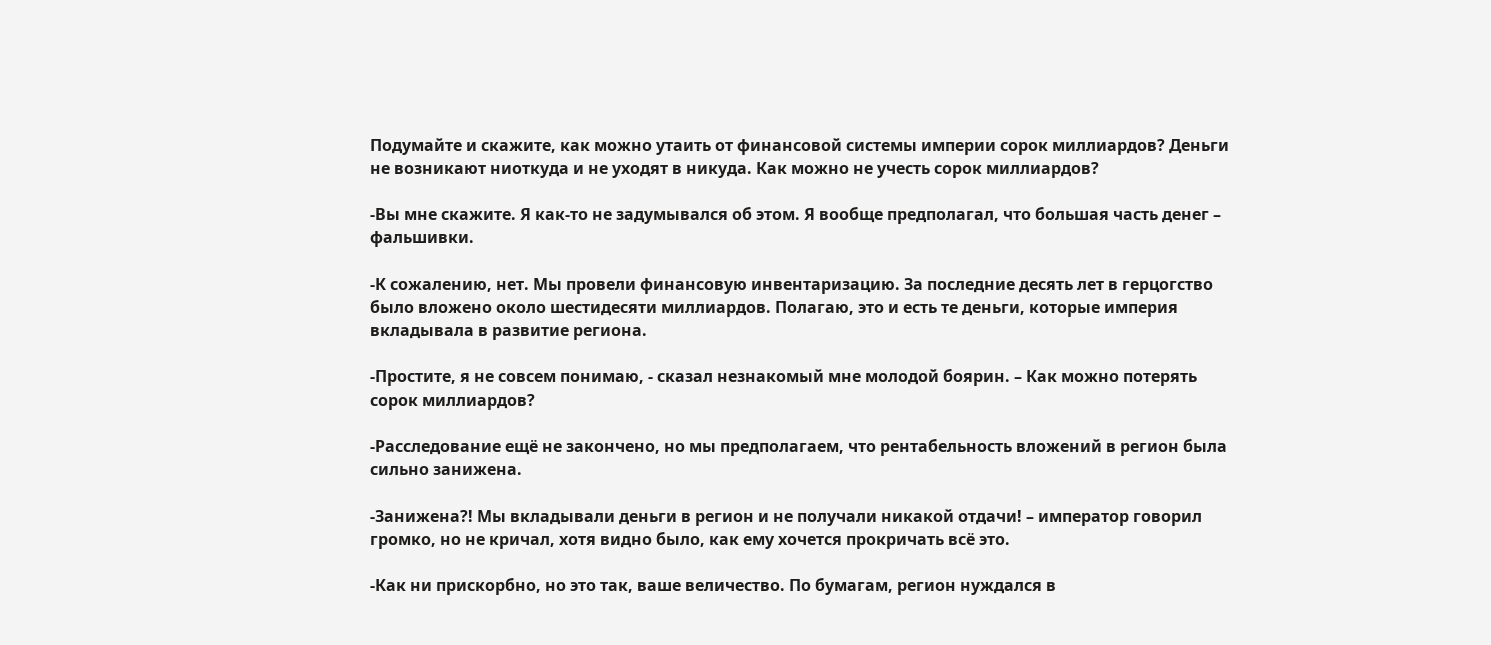Подумайте и скажите, как можно утаить от финансовой системы империи сорок миллиардов? Деньги не возникают ниоткуда и не уходят в никуда. Как можно не учесть сорок миллиардов?

-Вы мне скажите. Я как-то не задумывался об этом. Я вообще предполагал, что большая часть денег – фальшивки.

-К сожалению, нет. Мы провели финансовую инвентаризацию. За последние десять лет в герцогство было вложено около шестидесяти миллиардов. Полагаю, это и есть те деньги, которые империя вкладывала в развитие региона.

-Простите, я не совсем понимаю, - сказал незнакомый мне молодой боярин. – Как можно потерять сорок миллиардов?

-Расследование ещё не закончено, но мы предполагаем, что рентабельность вложений в регион была сильно занижена.

-Занижена?! Мы вкладывали деньги в регион и не получали никакой отдачи! – император говорил громко, но не кричал, хотя видно было, как ему хочется прокричать всё это.

-Как ни прискорбно, но это так, ваше величество. По бумагам, регион нуждался в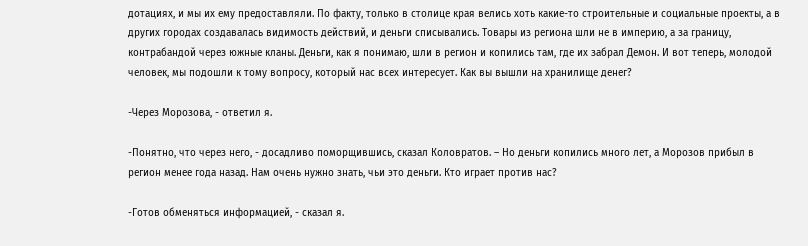дотациях, и мы их ему предоставляли. По факту, только в столице края велись хоть какие-то строительные и социальные проекты, а в других городах создавалась видимость действий, и деньги списывались. Товары из региона шли не в империю, а за границу, контрабандой через южные кланы. Деньги, как я понимаю, шли в регион и копились там, где их забрал Демон. И вот теперь, молодой человек, мы подошли к тому вопросу, который нас всех интересует. Как вы вышли на хранилище денег?

-Через Морозова, - ответил я.

-Понятно, что через него, - досадливо поморщившись, сказал Коловратов. – Но деньги копились много лет, а Морозов прибыл в регион менее года назад. Нам очень нужно знать, чьи это деньги. Кто играет против нас?

-Готов обменяться информацией, - сказал я.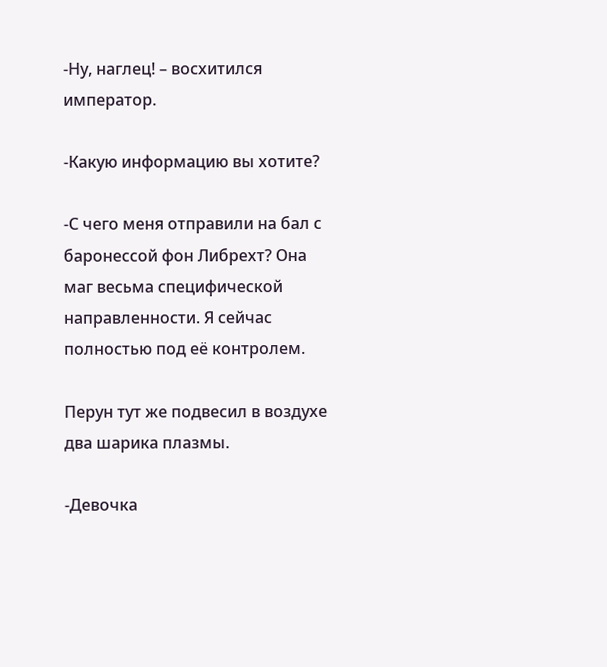-Ну, наглец! – восхитился император.

-Какую информацию вы хотите?

-С чего меня отправили на бал с баронессой фон Либрехт? Она маг весьма специфической направленности. Я сейчас полностью под её контролем.

Перун тут же подвесил в воздухе два шарика плазмы.

-Девочка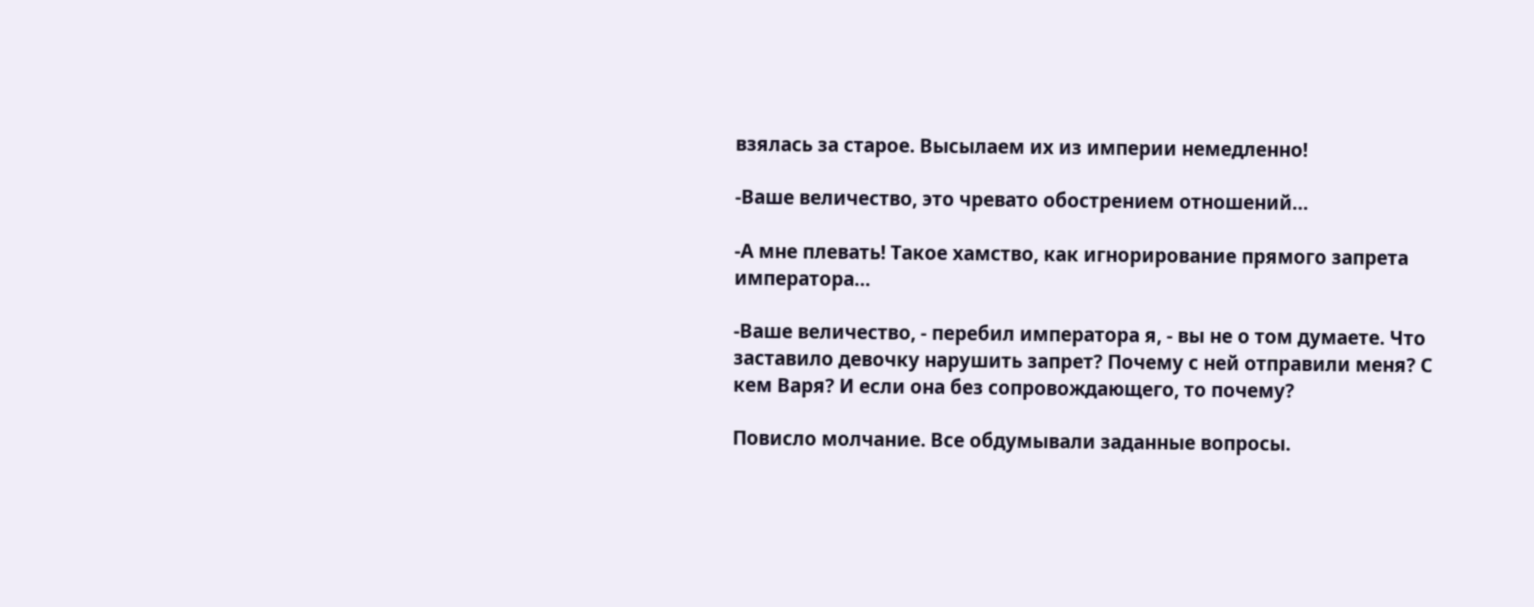взялась за старое. Высылаем их из империи немедленно!

-Ваше величество, это чревато обострением отношений…

-А мне плевать! Такое хамство, как игнорирование прямого запрета императора…

-Ваше величество, - перебил императора я, - вы не о том думаете. Что заставило девочку нарушить запрет? Почему с ней отправили меня? С кем Варя? И если она без сопровождающего, то почему?

Повисло молчание. Все обдумывали заданные вопросы.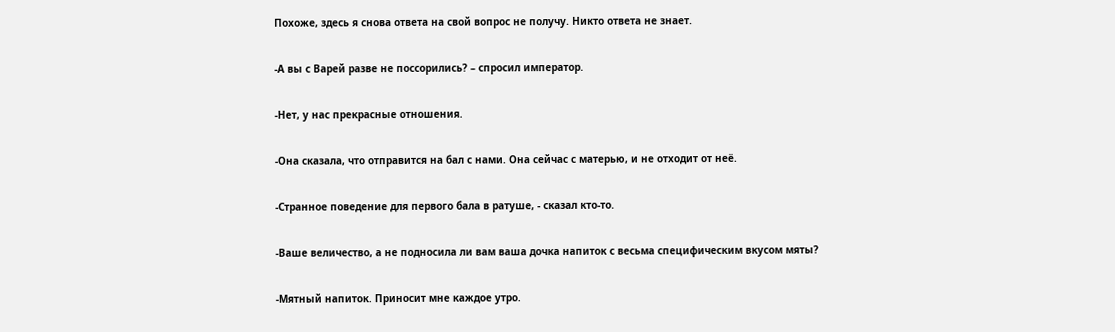Похоже, здесь я снова ответа на свой вопрос не получу. Никто ответа не знает.

-А вы с Варей разве не поссорились? – спросил император.

-Нет, у нас прекрасные отношения.

-Она сказала, что отправится на бал с нами. Она сейчас с матерью, и не отходит от неё.

-Странное поведение для первого бала в ратуше, - сказал кто-то.

-Ваше величество, а не подносила ли вам ваша дочка напиток с весьма специфическим вкусом мяты?

-Мятный напиток. Приносит мне каждое утро.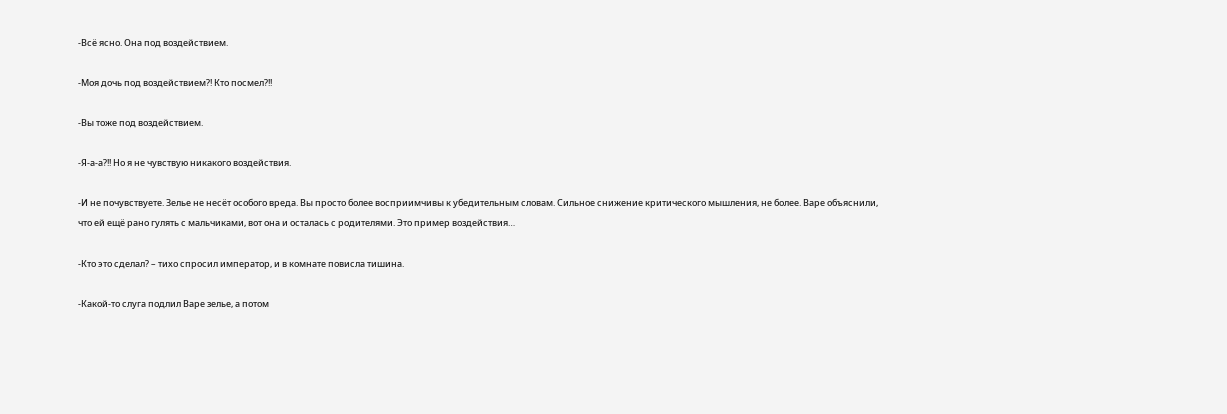-Всё ясно. Она под воздействием.

-Моя дочь под воздействием?! Кто посмел?!!

-Вы тоже под воздействием.

-Я-а-а?!! Но я не чувствую никакого воздействия.

-И не почувствуете. Зелье не несёт особого вреда. Вы просто более восприимчивы к убедительным словам. Сильное снижение критического мышления, не более. Варе объяснили, что ей ещё рано гулять с мальчиками, вот она и осталась с родителями. Это пример воздействия…

-Кто это сделал? – тихо спросил император, и в комнате повисла тишина.

-Какой-то слуга подлил Варе зелье, а потом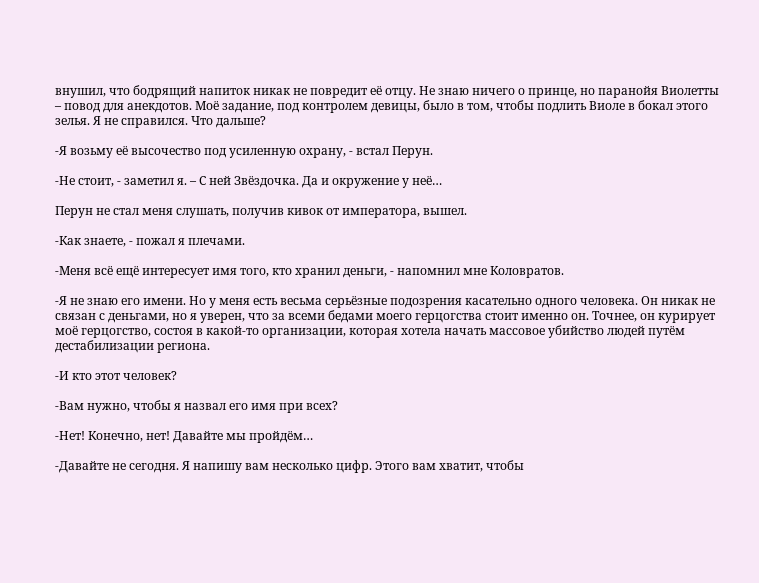внушил, что бодрящий напиток никак не повредит её отцу. Не знаю ничего о принце, но паранойя Виолетты – повод для анекдотов. Моё задание, под контролем девицы, было в том, чтобы подлить Виоле в бокал этого зелья. Я не справился. Что дальше?

-Я возьму её высочество под усиленную охрану, - встал Перун.

-Не стоит, - заметил я. – С ней Звёздочка. Да и окружение у неё…

Перун не стал меня слушать, получив кивок от императора, вышел.

-Как знаете, - пожал я плечами.

-Меня всё ещё интересует имя того, кто хранил деньги, - напомнил мне Коловратов.

-Я не знаю его имени. Но у меня есть весьма серьёзные подозрения касательно одного человека. Он никак не связан с деньгами, но я уверен, что за всеми бедами моего герцогства стоит именно он. Точнее, он курирует моё герцогство, состоя в какой-то организации, которая хотела начать массовое убийство людей путём дестабилизации региона.

-И кто этот человек?

-Вам нужно, чтобы я назвал его имя при всех?

-Нет! Конечно, нет! Давайте мы пройдём…

-Давайте не сегодня. Я напишу вам несколько цифр. Этого вам хватит, чтобы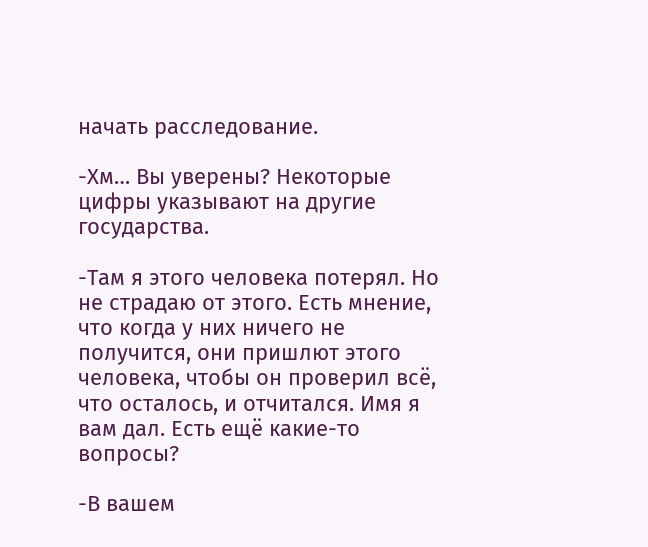начать расследование.

-Хм… Вы уверены? Некоторые цифры указывают на другие государства.

-Там я этого человека потерял. Но не страдаю от этого. Есть мнение, что когда у них ничего не получится, они пришлют этого человека, чтобы он проверил всё, что осталось, и отчитался. Имя я вам дал. Есть ещё какие-то вопросы?

-В вашем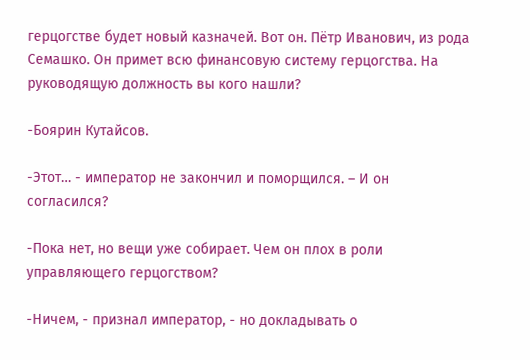герцогстве будет новый казначей. Вот он. Пётр Иванович, из рода Семашко. Он примет всю финансовую систему герцогства. На руководящую должность вы кого нашли?

-Боярин Кутайсов.

-Этот… - император не закончил и поморщился. – И он согласился?

-Пока нет, но вещи уже собирает. Чем он плох в роли управляющего герцогством?

-Ничем, - признал император, - но докладывать о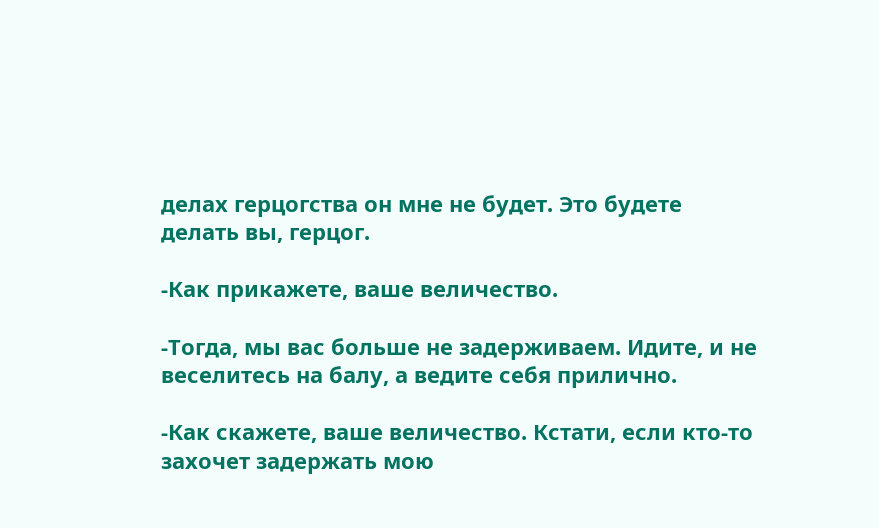делах герцогства он мне не будет. Это будете делать вы, герцог.

-Как прикажете, ваше величество.

-Тогда, мы вас больше не задерживаем. Идите, и не веселитесь на балу, а ведите себя прилично.

-Как скажете, ваше величество. Кстати, если кто-то захочет задержать мою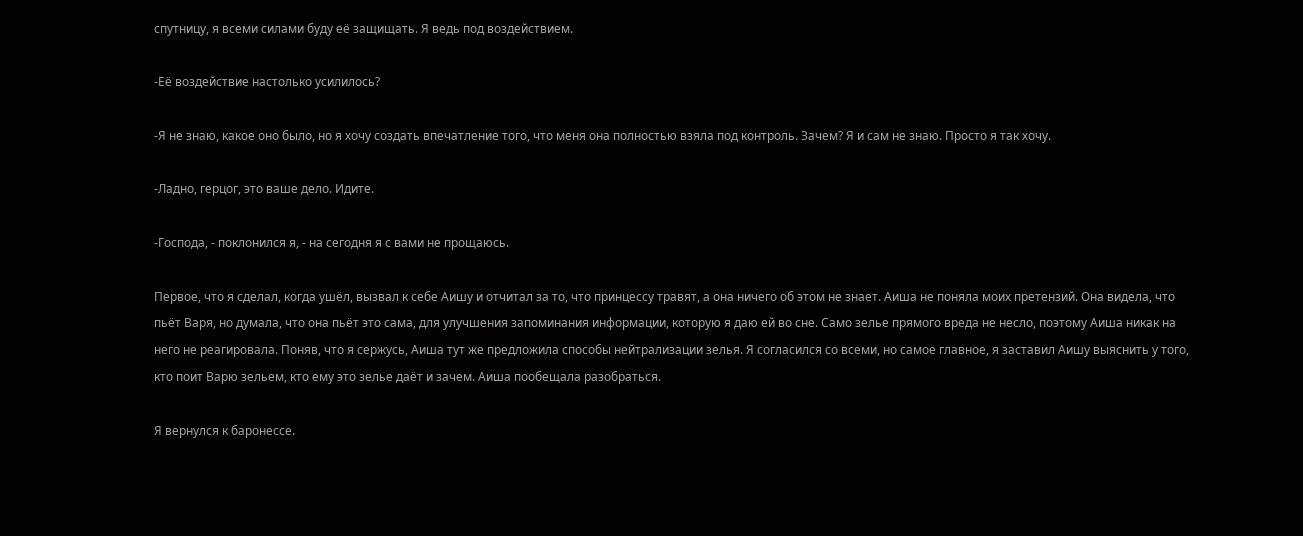спутницу, я всеми силами буду её защищать. Я ведь под воздействием.

-Её воздействие настолько усилилось?

-Я не знаю, какое оно было, но я хочу создать впечатление того, что меня она полностью взяла под контроль. Зачем? Я и сам не знаю. Просто я так хочу.

-Ладно, герцог, это ваше дело. Идите.

-Господа, - поклонился я, - на сегодня я с вами не прощаюсь.

Первое, что я сделал, когда ушёл, вызвал к себе Аишу и отчитал за то, что принцессу травят, а она ничего об этом не знает. Аиша не поняла моих претензий. Она видела, что пьёт Варя, но думала, что она пьёт это сама, для улучшения запоминания информации, которую я даю ей во сне. Само зелье прямого вреда не несло, поэтому Аиша никак на него не реагировала. Поняв, что я сержусь, Аиша тут же предложила способы нейтрализации зелья. Я согласился со всеми, но самое главное, я заставил Аишу выяснить у того, кто поит Варю зельем, кто ему это зелье даёт и зачем. Аиша пообещала разобраться.

Я вернулся к баронессе.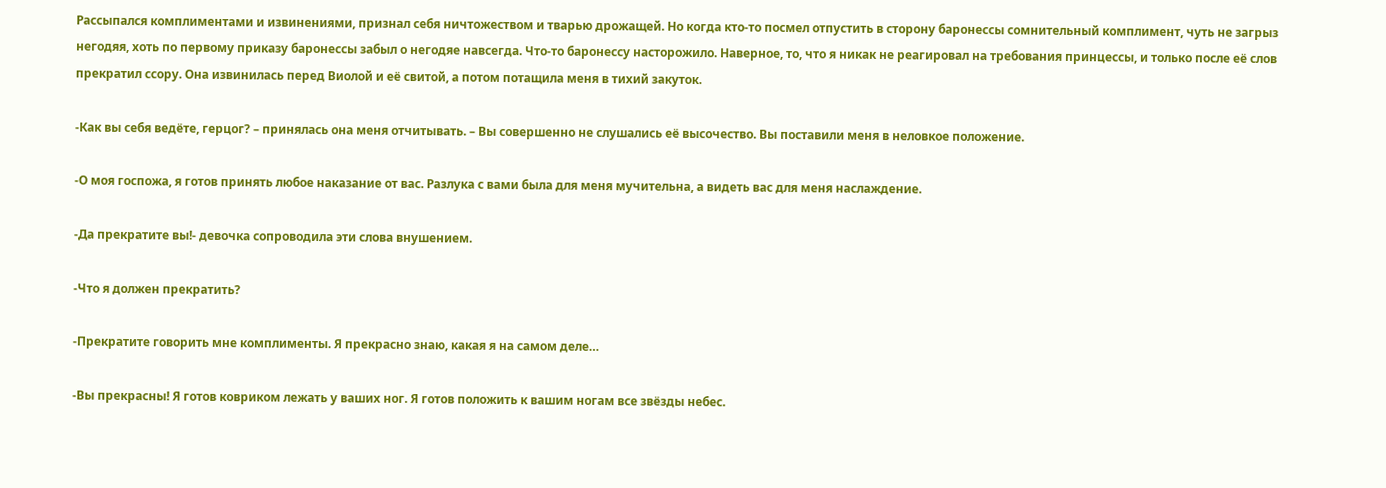Рассыпался комплиментами и извинениями, признал себя ничтожеством и тварью дрожащей. Но когда кто-то посмел отпустить в сторону баронессы сомнительный комплимент, чуть не загрыз негодяя, хоть по первому приказу баронессы забыл о негодяе навсегда. Что-то баронессу насторожило. Наверное, то, что я никак не реагировал на требования принцессы, и только после её слов прекратил ссору. Она извинилась перед Виолой и её свитой, а потом потащила меня в тихий закуток.

-Как вы себя ведёте, герцог? – принялась она меня отчитывать. – Вы совершенно не слушались её высочество. Вы поставили меня в неловкое положение.

-О моя госпожа, я готов принять любое наказание от вас. Разлука с вами была для меня мучительна, а видеть вас для меня наслаждение.

-Да прекратите вы!- девочка сопроводила эти слова внушением.

-Что я должен прекратить?

-Прекратите говорить мне комплименты. Я прекрасно знаю, какая я на самом деле…

-Вы прекрасны! Я готов ковриком лежать у ваших ног. Я готов положить к вашим ногам все звёзды небес.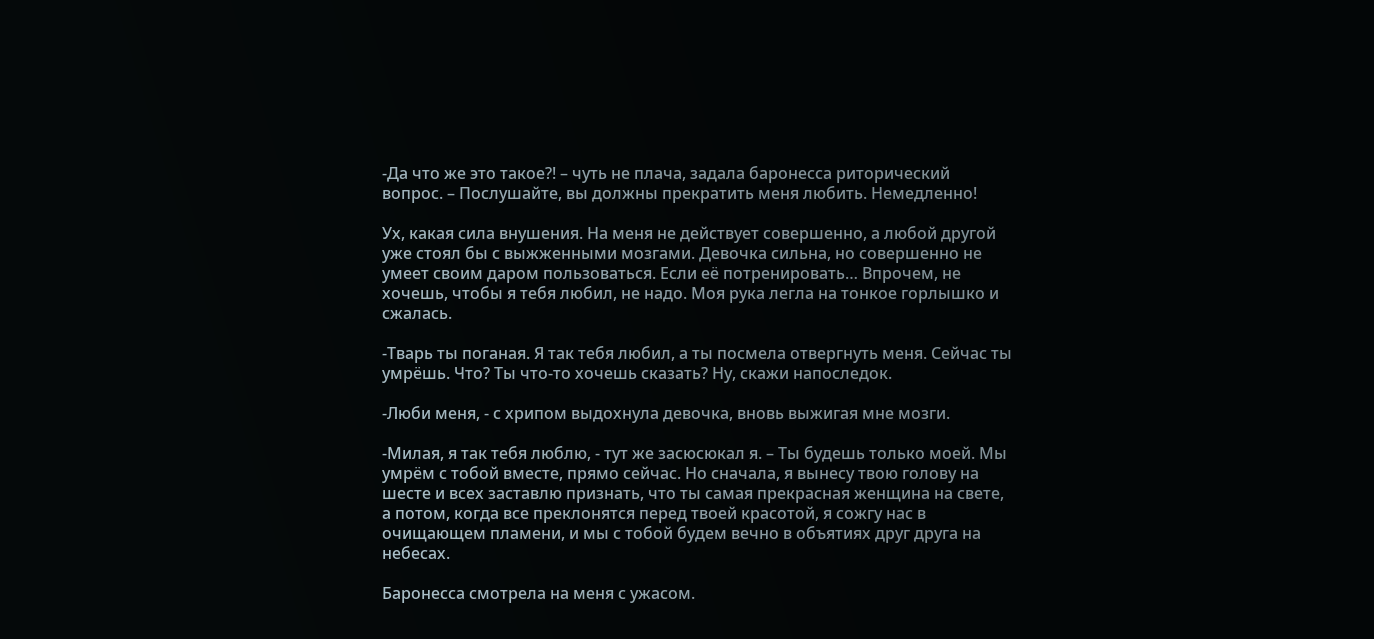-Да что же это такое?! – чуть не плача, задала баронесса риторический вопрос. – Послушайте, вы должны прекратить меня любить. Немедленно!

Ух, какая сила внушения. На меня не действует совершенно, а любой другой уже стоял бы с выжженными мозгами. Девочка сильна, но совершенно не умеет своим даром пользоваться. Если её потренировать… Впрочем, не хочешь, чтобы я тебя любил, не надо. Моя рука легла на тонкое горлышко и сжалась.

-Тварь ты поганая. Я так тебя любил, а ты посмела отвергнуть меня. Сейчас ты умрёшь. Что? Ты что-то хочешь сказать? Ну, скажи напоследок.

-Люби меня, - с хрипом выдохнула девочка, вновь выжигая мне мозги.

-Милая, я так тебя люблю, - тут же засюсюкал я. – Ты будешь только моей. Мы умрём с тобой вместе, прямо сейчас. Но сначала, я вынесу твою голову на шесте и всех заставлю признать, что ты самая прекрасная женщина на свете, а потом, когда все преклонятся перед твоей красотой, я сожгу нас в очищающем пламени, и мы с тобой будем вечно в объятиях друг друга на небесах.

Баронесса смотрела на меня с ужасом.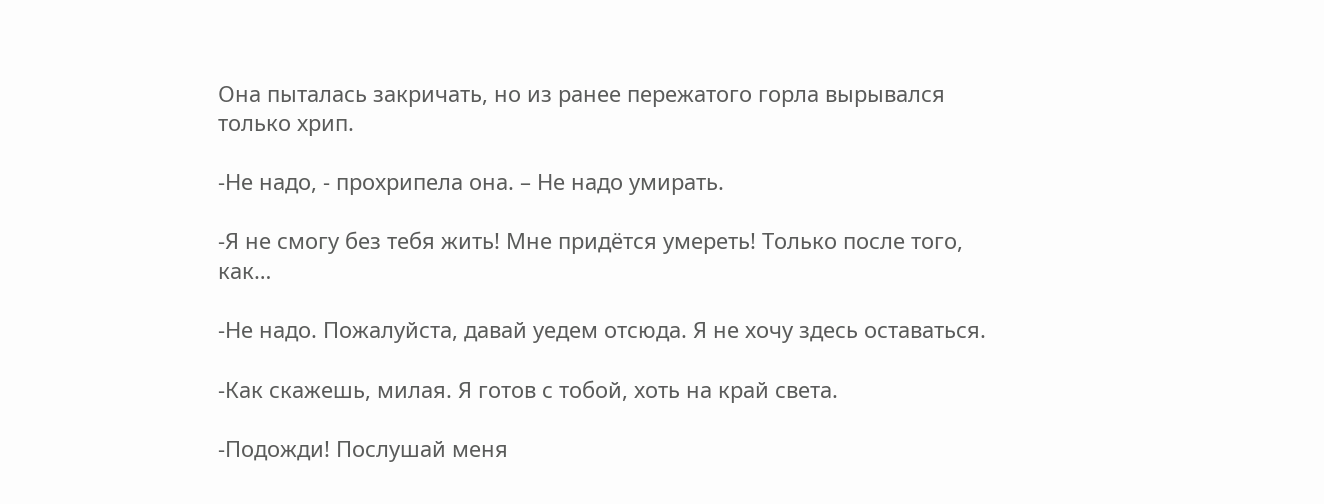Она пыталась закричать, но из ранее пережатого горла вырывался только хрип.

-Не надо, - прохрипела она. – Не надо умирать.

-Я не смогу без тебя жить! Мне придётся умереть! Только после того, как…

-Не надо. Пожалуйста, давай уедем отсюда. Я не хочу здесь оставаться.

-Как скажешь, милая. Я готов с тобой, хоть на край света.

-Подожди! Послушай меня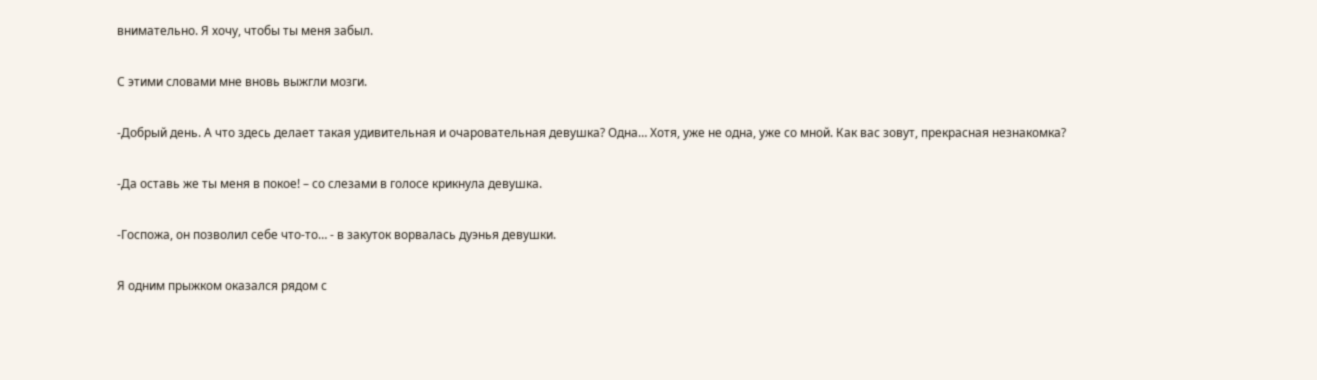внимательно. Я хочу, чтобы ты меня забыл.

С этими словами мне вновь выжгли мозги.

-Добрый день. А что здесь делает такая удивительная и очаровательная девушка? Одна… Хотя, уже не одна, уже со мной. Как вас зовут, прекрасная незнакомка?

-Да оставь же ты меня в покое! – со слезами в голосе крикнула девушка.

-Госпожа, он позволил себе что-то… - в закуток ворвалась дуэнья девушки.

Я одним прыжком оказался рядом с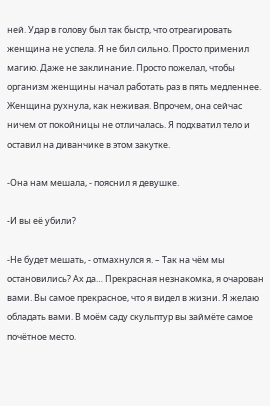ней. Удар в голову был так быстр, что отреагировать женщина не успела. Я не бил сильно. Просто применил магию. Даже не заклинание. Просто пожелал, чтобы организм женщины начал работать раз в пять медленнее. Женщина рухнула, как неживая. Впрочем, она сейчас ничем от покойницы не отличалась. Я подхватил тело и оставил на диванчике в этом закутке.

-Она нам мешала, - пояснил я девушке.

-И вы её убили?

-Не будет мешать, - отмахнулся я. – Так на чём мы остановились? Ах да… Прекрасная незнакомка, я очарован вами. Вы самое прекрасное, что я видел в жизни. Я желаю обладать вами. В моём саду скульптур вы займёте самое почётное место.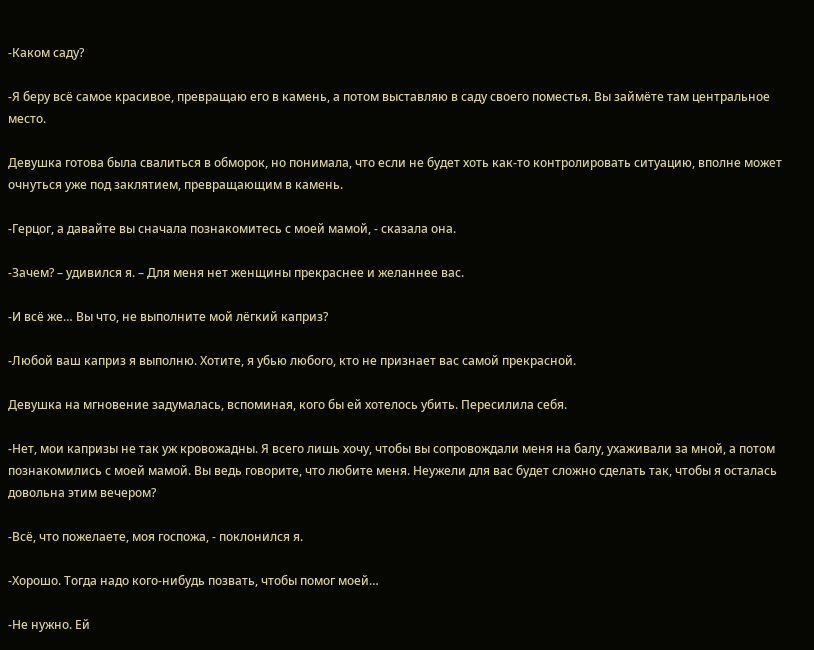-Каком саду?

-Я беру всё самое красивое, превращаю его в камень, а потом выставляю в саду своего поместья. Вы займёте там центральное место.

Девушка готова была свалиться в обморок, но понимала, что если не будет хоть как-то контролировать ситуацию, вполне может очнуться уже под заклятием, превращающим в камень.

-Герцог, а давайте вы сначала познакомитесь с моей мамой, - сказала она.

-Зачем? – удивился я. – Для меня нет женщины прекраснее и желаннее вас.

-И всё же… Вы что, не выполните мой лёгкий каприз?

-Любой ваш каприз я выполню. Хотите, я убью любого, кто не признает вас самой прекрасной.

Девушка на мгновение задумалась, вспоминая, кого бы ей хотелось убить. Пересилила себя.

-Нет, мои капризы не так уж кровожадны. Я всего лишь хочу, чтобы вы сопровождали меня на балу, ухаживали за мной, а потом познакомились с моей мамой. Вы ведь говорите, что любите меня. Неужели для вас будет сложно сделать так, чтобы я осталась довольна этим вечером?

-Всё, что пожелаете, моя госпожа, - поклонился я.

-Хорошо. Тогда надо кого-нибудь позвать, чтобы помог моей…

-Не нужно. Ей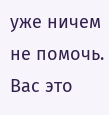уже ничем не помочь. Вас это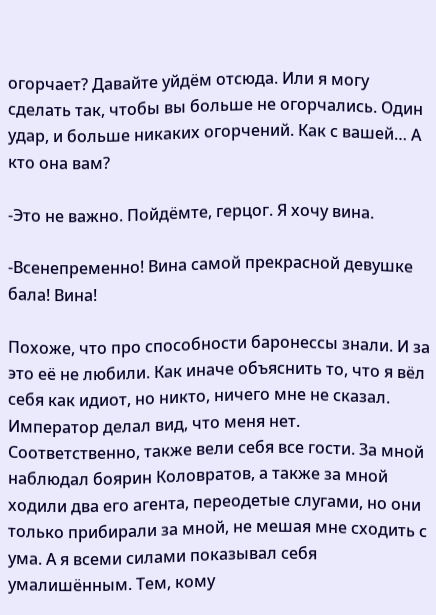огорчает? Давайте уйдём отсюда. Или я могу сделать так, чтобы вы больше не огорчались. Один удар, и больше никаких огорчений. Как с вашей… А кто она вам?

-Это не важно. Пойдёмте, герцог. Я хочу вина.

-Всенепременно! Вина самой прекрасной девушке бала! Вина!

Похоже, что про способности баронессы знали. И за это её не любили. Как иначе объяснить то, что я вёл себя как идиот, но никто, ничего мне не сказал. Император делал вид, что меня нет. Соответственно, также вели себя все гости. За мной наблюдал боярин Коловратов, а также за мной ходили два его агента, переодетые слугами, но они только прибирали за мной, не мешая мне сходить с ума. А я всеми силами показывал себя умалишённым. Тем, кому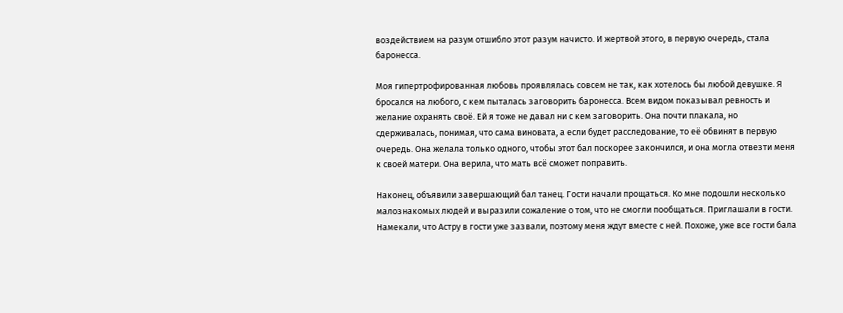воздействием на разум отшибло этот разум начисто. И жертвой этого, в первую очередь, стала баронесса.

Моя гипертрофированная любовь проявлялась совсем не так, как хотелось бы любой девушке. Я бросался на любого, с кем пыталась заговорить баронесса. Всем видом показывал ревность и желание охранять своё. Ей я тоже не давал ни с кем заговорить. Она почти плакала, но сдерживалась, понимая, что сама виновата, а если будет расследование, то её обвинят в первую очередь. Она желала только одного, чтобы этот бал поскорее закончился, и она могла отвезти меня к своей матери. Она верила, что мать всё сможет поправить.

Наконец, объявили завершающий бал танец. Гости начали прощаться. Ко мне подошли несколько малознакомых людей и выразили сожаление о том, что не смогли пообщаться. Приглашали в гости. Намекали, что Астру в гости уже зазвали, поэтому меня ждут вместе с ней. Похоже, уже все гости бала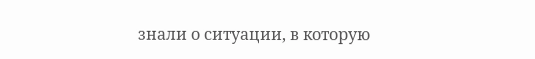знали о ситуации, в которую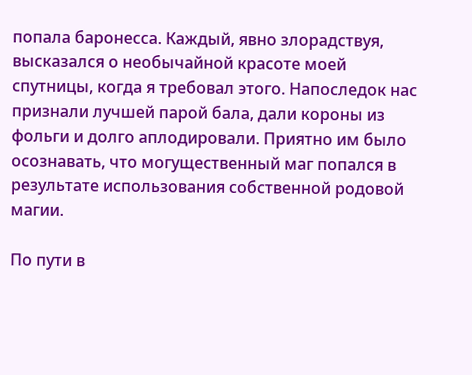попала баронесса. Каждый, явно злорадствуя, высказался о необычайной красоте моей спутницы, когда я требовал этого. Напоследок нас признали лучшей парой бала, дали короны из фольги и долго аплодировали. Приятно им было осознавать, что могущественный маг попался в результате использования собственной родовой магии.

По пути в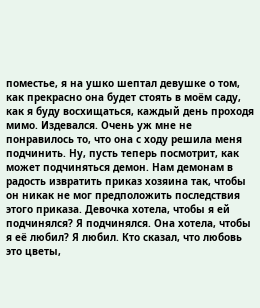поместье, я на ушко шептал девушке о том, как прекрасно она будет стоять в моём саду, как я буду восхищаться, каждый день проходя мимо. Издевался. Очень уж мне не понравилось то, что она с ходу решила меня подчинить. Ну, пусть теперь посмотрит, как может подчиняться демон. Нам демонам в радость извратить приказ хозяина так, чтобы он никак не мог предположить последствия этого приказа. Девочка хотела, чтобы я ей подчинялся? Я подчинялся. Она хотела, чтобы я её любил? Я любил. Кто сказал, что любовь это цветы,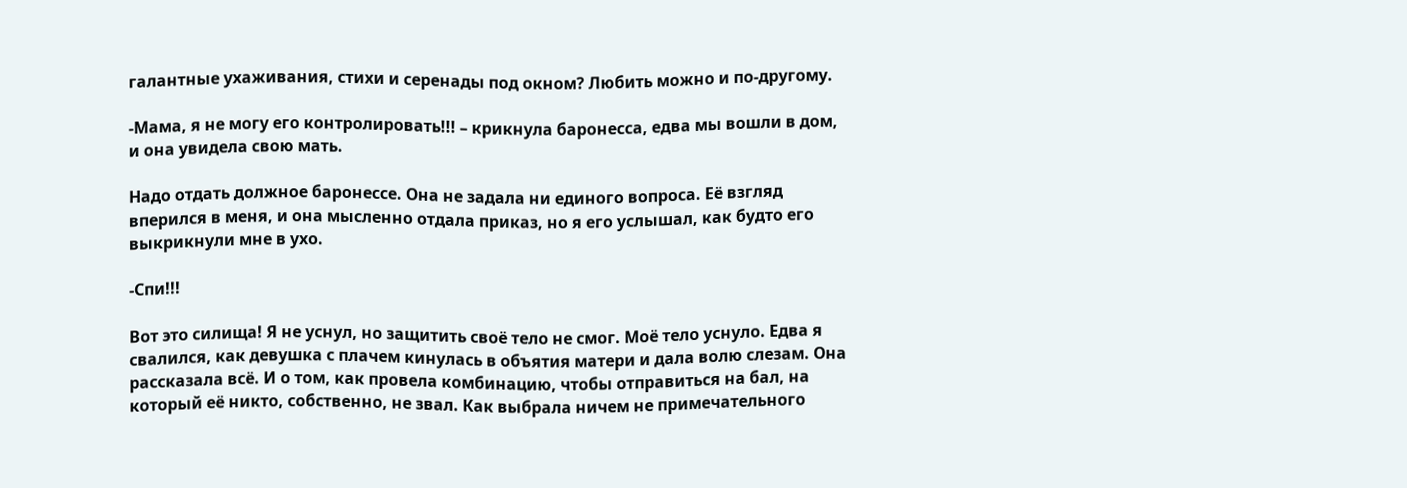галантные ухаживания, стихи и серенады под окном? Любить можно и по-другому.

-Мама, я не могу его контролировать!!! – крикнула баронесса, едва мы вошли в дом, и она увидела свою мать.

Надо отдать должное баронессе. Она не задала ни единого вопроса. Её взгляд вперился в меня, и она мысленно отдала приказ, но я его услышал, как будто его выкрикнули мне в ухо.

-Спи!!!

Вот это силища! Я не уснул, но защитить своё тело не смог. Моё тело уснуло. Едва я свалился, как девушка с плачем кинулась в объятия матери и дала волю слезам. Она рассказала всё. И о том, как провела комбинацию, чтобы отправиться на бал, на который её никто, собственно, не звал. Как выбрала ничем не примечательного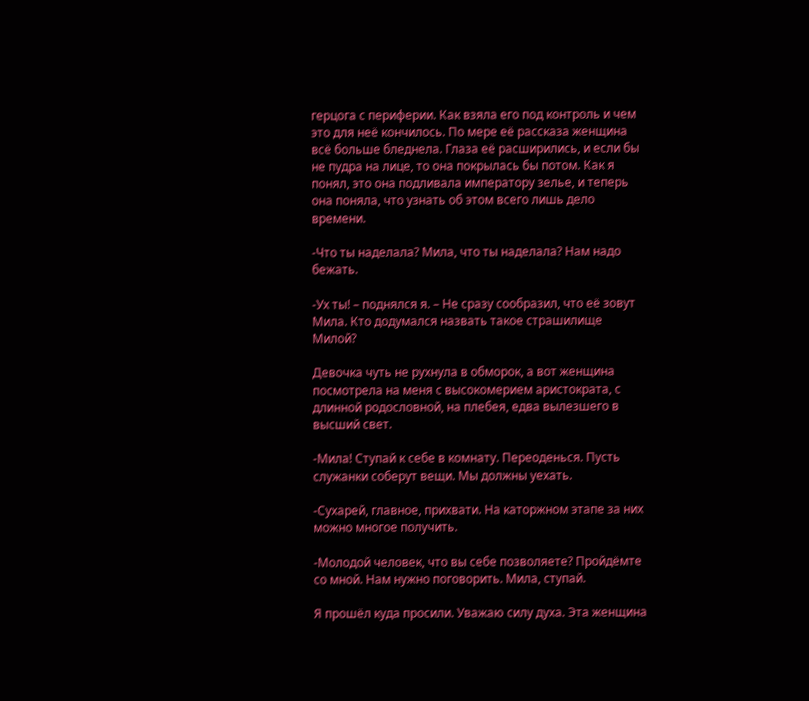герцога с периферии. Как взяла его под контроль и чем это для неё кончилось. По мере её рассказа женщина всё больше бледнела. Глаза её расширились, и если бы не пудра на лице, то она покрылась бы потом. Как я понял, это она подливала императору зелье, и теперь она поняла, что узнать об этом всего лишь дело времени.

-Что ты наделала? Мила, что ты наделала? Нам надо бежать.

-Ух ты! – поднялся я. – Не сразу сообразил, что её зовут Мила. Кто додумался назвать такое страшилище Милой?

Девочка чуть не рухнула в обморок, а вот женщина посмотрела на меня с высокомерием аристократа, с длинной родословной, на плебея, едва вылезшего в высший свет.

-Мила! Ступай к себе в комнату. Переоденься. Пусть служанки соберут вещи. Мы должны уехать.

-Сухарей, главное, прихвати. На каторжном этапе за них можно многое получить.

-Молодой человек, что вы себе позволяете? Пройдёмте со мной. Нам нужно поговорить. Мила, ступай.

Я прошёл куда просили. Уважаю силу духа. Эта женщина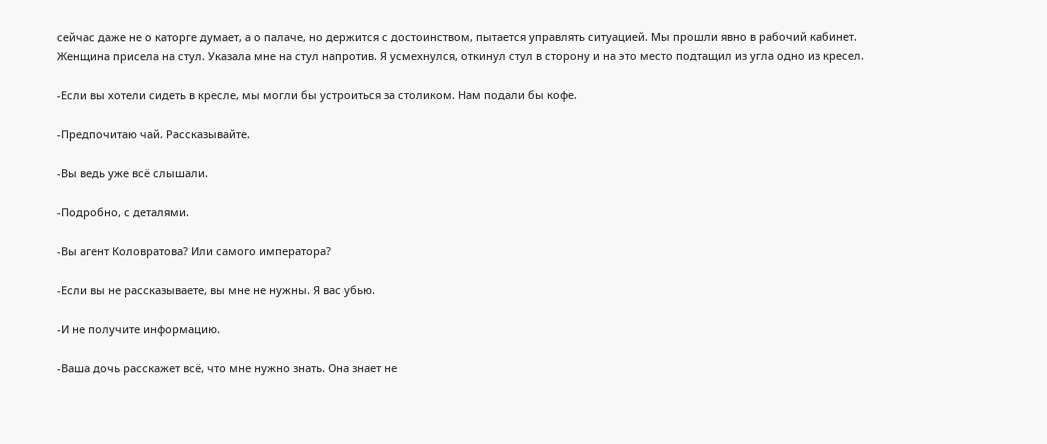сейчас даже не о каторге думает, а о палаче, но держится с достоинством, пытается управлять ситуацией. Мы прошли явно в рабочий кабинет. Женщина присела на стул. Указала мне на стул напротив. Я усмехнулся, откинул стул в сторону и на это место подтащил из угла одно из кресел.

-Если вы хотели сидеть в кресле, мы могли бы устроиться за столиком. Нам подали бы кофе.

-Предпочитаю чай. Рассказывайте.

-Вы ведь уже всё слышали.

-Подробно, с деталями.

-Вы агент Коловратова? Или самого императора?

-Если вы не рассказываете, вы мне не нужны. Я вас убью.

-И не получите информацию.

-Ваша дочь расскажет всё, что мне нужно знать. Она знает не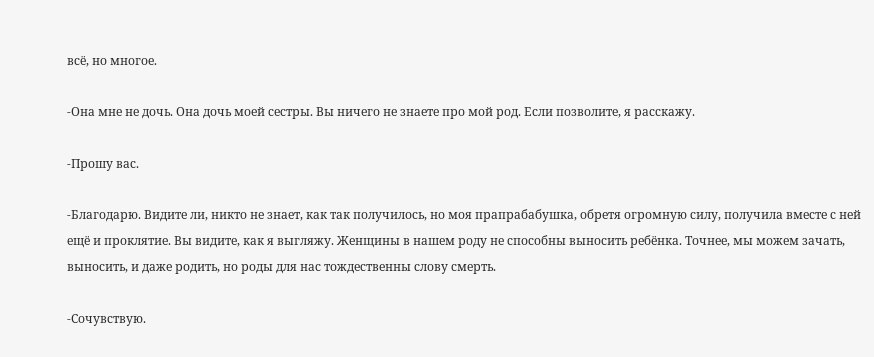всё, но многое.

-Она мне не дочь. Она дочь моей сестры. Вы ничего не знаете про мой род. Если позволите, я расскажу.

-Прошу вас.

-Благодарю. Видите ли, никто не знает, как так получилось, но моя прапрабабушка, обретя огромную силу, получила вместе с ней ещё и проклятие. Вы видите, как я выгляжу. Женщины в нашем роду не способны выносить ребёнка. Точнее, мы можем зачать, выносить, и даже родить, но роды для нас тождественны слову смерть.

-Сочувствую.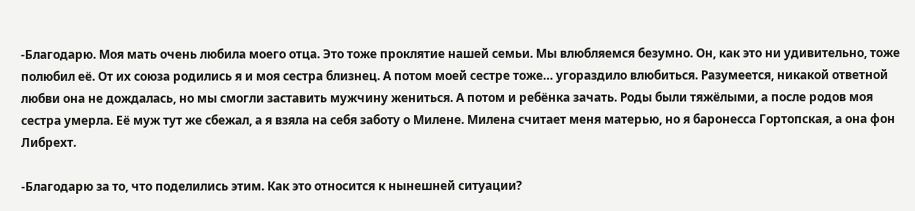-Благодарю. Моя мать очень любила моего отца. Это тоже проклятие нашей семьи. Мы влюбляемся безумно. Он, как это ни удивительно, тоже полюбил её. От их союза родились я и моя сестра близнец. А потом моей сестре тоже… угораздило влюбиться. Разумеется, никакой ответной любви она не дождалась, но мы смогли заставить мужчину жениться. А потом и ребёнка зачать. Роды были тяжёлыми, а после родов моя сестра умерла. Её муж тут же сбежал, а я взяла на себя заботу о Милене. Милена считает меня матерью, но я баронесса Гортопская, а она фон Либрехт.

-Благодарю за то, что поделились этим. Как это относится к нынешней ситуации?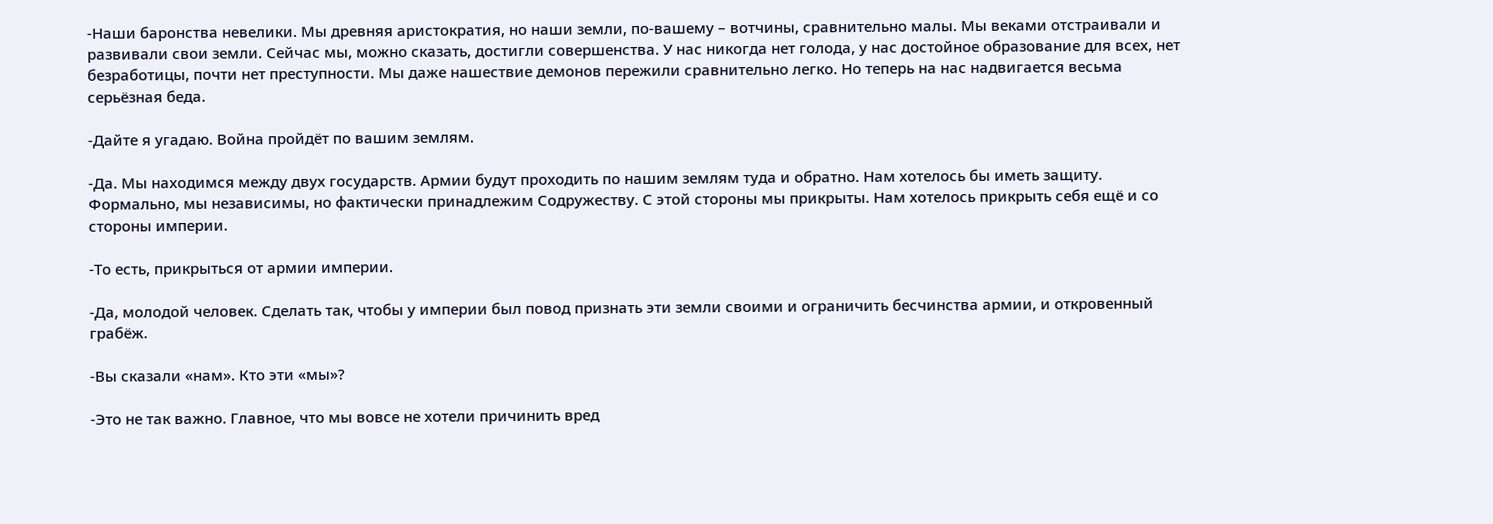-Наши баронства невелики. Мы древняя аристократия, но наши земли, по-вашему – вотчины, сравнительно малы. Мы веками отстраивали и развивали свои земли. Сейчас мы, можно сказать, достигли совершенства. У нас никогда нет голода, у нас достойное образование для всех, нет безработицы, почти нет преступности. Мы даже нашествие демонов пережили сравнительно легко. Но теперь на нас надвигается весьма серьёзная беда.

-Дайте я угадаю. Война пройдёт по вашим землям.

-Да. Мы находимся между двух государств. Армии будут проходить по нашим землям туда и обратно. Нам хотелось бы иметь защиту. Формально, мы независимы, но фактически принадлежим Содружеству. С этой стороны мы прикрыты. Нам хотелось прикрыть себя ещё и со стороны империи.

-То есть, прикрыться от армии империи.

-Да, молодой человек. Сделать так, чтобы у империи был повод признать эти земли своими и ограничить бесчинства армии, и откровенный грабёж.

-Вы сказали «нам». Кто эти «мы»?

-Это не так важно. Главное, что мы вовсе не хотели причинить вред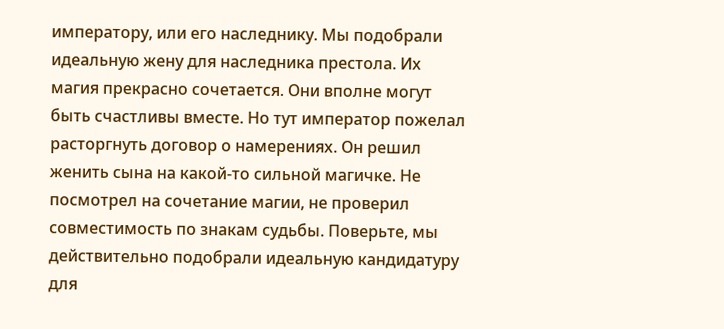императору, или его наследнику. Мы подобрали идеальную жену для наследника престола. Их магия прекрасно сочетается. Они вполне могут быть счастливы вместе. Но тут император пожелал расторгнуть договор о намерениях. Он решил женить сына на какой-то сильной магичке. Не посмотрел на сочетание магии, не проверил совместимость по знакам судьбы. Поверьте, мы действительно подобрали идеальную кандидатуру для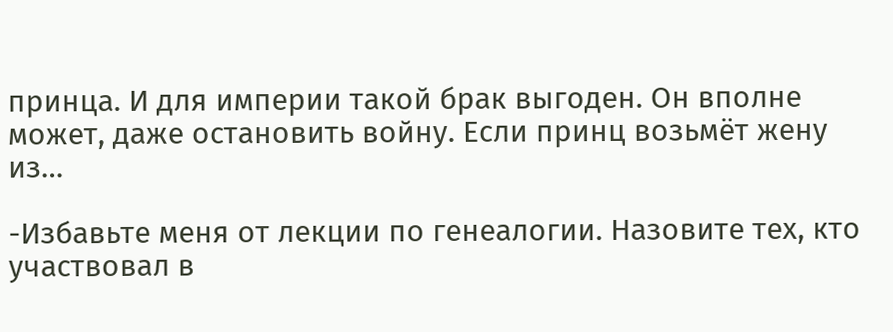принца. И для империи такой брак выгоден. Он вполне может, даже остановить войну. Если принц возьмёт жену из…

-Избавьте меня от лекции по генеалогии. Назовите тех, кто участвовал в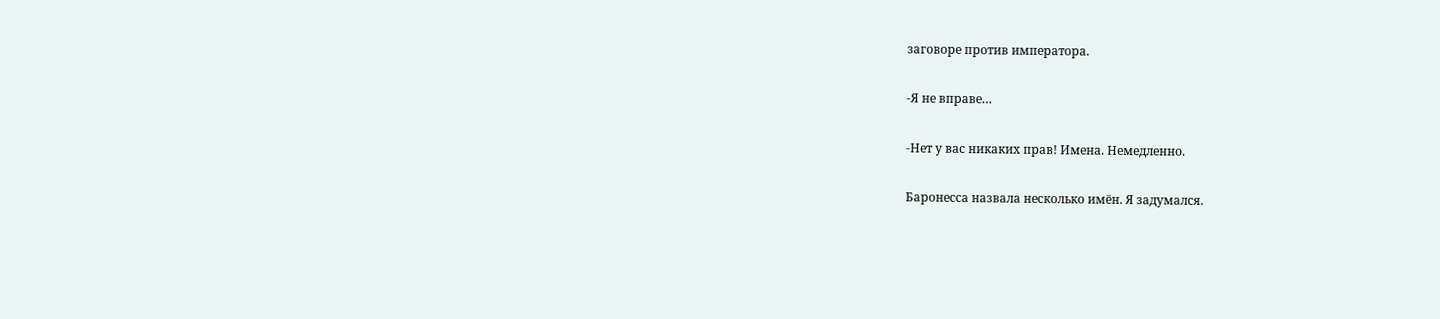заговоре против императора.

-Я не вправе…

-Нет у вас никаких прав! Имена. Немедленно.

Баронесса назвала несколько имён. Я задумался.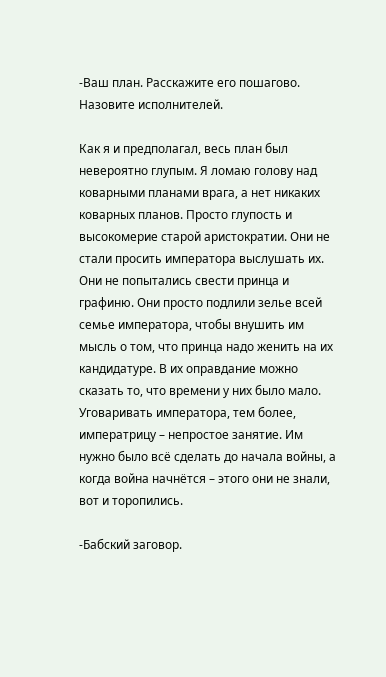-Ваш план. Расскажите его пошагово. Назовите исполнителей.

Как я и предполагал, весь план был невероятно глупым. Я ломаю голову над коварными планами врага, а нет никаких коварных планов. Просто глупость и высокомерие старой аристократии. Они не стали просить императора выслушать их. Они не попытались свести принца и графиню. Они просто подлили зелье всей семье императора, чтобы внушить им мысль о том, что принца надо женить на их кандидатуре. В их оправдание можно сказать то, что времени у них было мало. Уговаривать императора, тем более, императрицу – непростое занятие. Им нужно было всё сделать до начала войны, а когда война начнётся – этого они не знали, вот и торопились.

-Бабский заговор.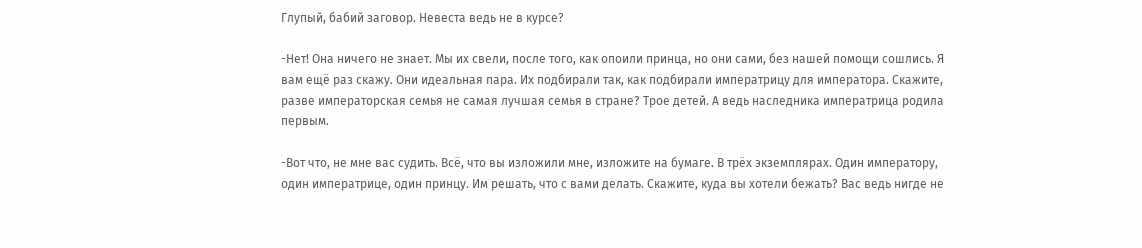Глупый, бабий заговор. Невеста ведь не в курсе?

-Нет! Она ничего не знает. Мы их свели, после того, как опоили принца, но они сами, без нашей помощи сошлись. Я вам ещё раз скажу. Они идеальная пара. Их подбирали так, как подбирали императрицу для императора. Скажите, разве императорская семья не самая лучшая семья в стране? Трое детей. А ведь наследника императрица родила первым.

-Вот что, не мне вас судить. Всё, что вы изложили мне, изложите на бумаге. В трёх экземплярах. Один императору, один императрице, один принцу. Им решать, что с вами делать. Скажите, куда вы хотели бежать? Вас ведь нигде не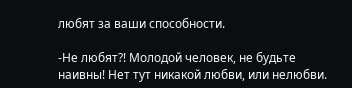любят за ваши способности.

-Не любят?! Молодой человек, не будьте наивны! Нет тут никакой любви, или нелюбви.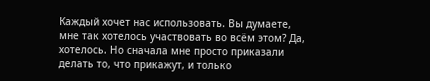Каждый хочет нас использовать. Вы думаете, мне так хотелось участвовать во всём этом? Да, хотелось. Но сначала мне просто приказали делать то, что прикажут, и только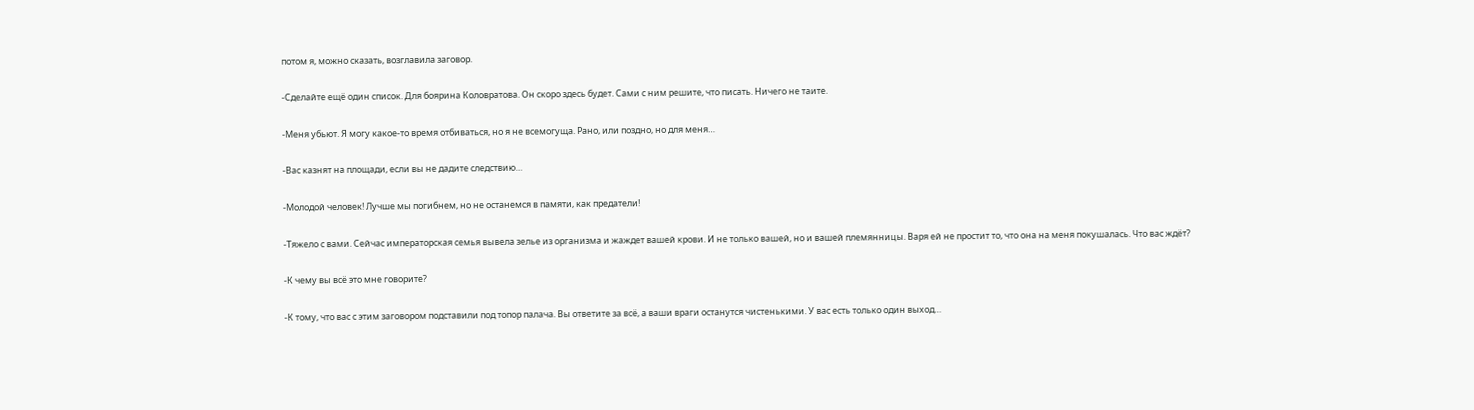потом я, можно сказать, возглавила заговор.

-Сделайте ещё один список. Для боярина Коловратова. Он скоро здесь будет. Сами с ним решите, что писать. Ничего не таите.

-Меня убьют. Я могу какое-то время отбиваться, но я не всемогуща. Рано, или поздно, но для меня…

-Вас казнят на площади, если вы не дадите следствию…

-Молодой человек! Лучше мы погибнем, но не останемся в памяти, как предатели!

-Тяжело с вами. Сейчас императорская семья вывела зелье из организма и жаждет вашей крови. И не только вашей, но и вашей племянницы. Варя ей не простит то, что она на меня покушалась. Что вас ждёт?

-К чему вы всё это мне говорите?

-К тому, что вас с этим заговором подставили под топор палача. Вы ответите за всё, а ваши враги останутся чистенькими. У вас есть только один выход…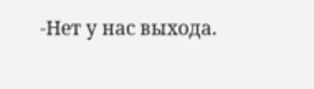-Нет у нас выхода.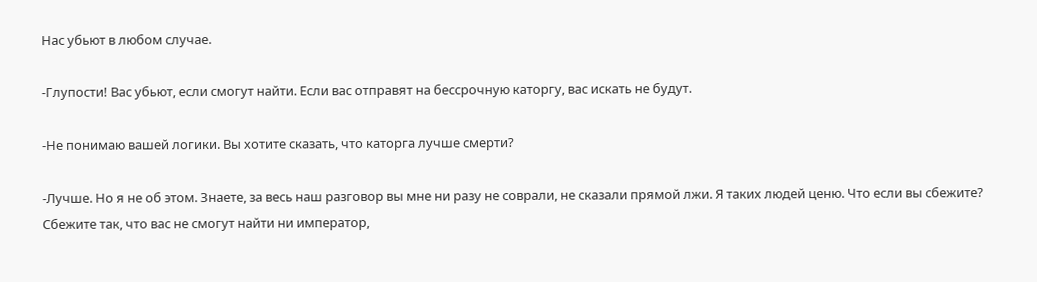Нас убьют в любом случае.

-Глупости! Вас убьют, если смогут найти. Если вас отправят на бессрочную каторгу, вас искать не будут.

-Не понимаю вашей логики. Вы хотите сказать, что каторга лучше смерти?

-Лучше. Но я не об этом. Знаете, за весь наш разговор вы мне ни разу не соврали, не сказали прямой лжи. Я таких людей ценю. Что если вы сбежите? Сбежите так, что вас не смогут найти ни император,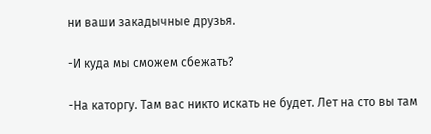ни ваши закадычные друзья.

-И куда мы сможем сбежать?

-На каторгу. Там вас никто искать не будет. Лет на сто вы там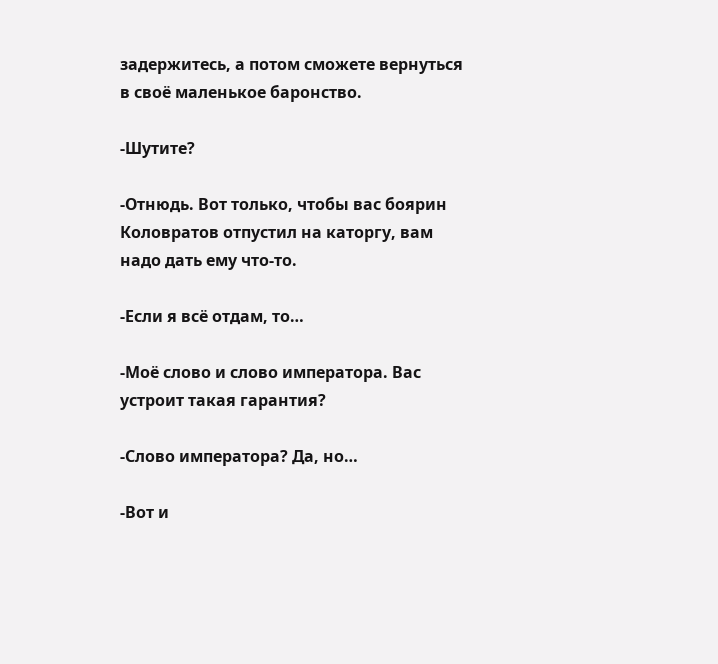задержитесь, а потом сможете вернуться в своё маленькое баронство.

-Шутите?

-Отнюдь. Вот только, чтобы вас боярин Коловратов отпустил на каторгу, вам надо дать ему что-то.

-Если я всё отдам, то…

-Моё слово и слово императора. Вас устроит такая гарантия?

-Слово императора? Да, но…

-Вот и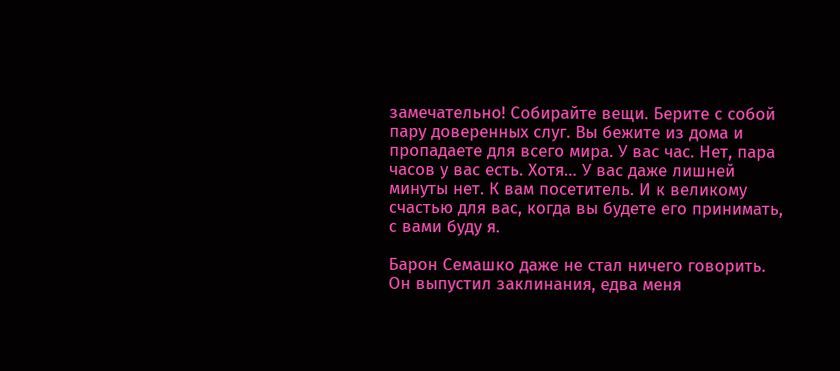замечательно! Собирайте вещи. Берите с собой пару доверенных слуг. Вы бежите из дома и пропадаете для всего мира. У вас час. Нет, пара часов у вас есть. Хотя… У вас даже лишней минуты нет. К вам посетитель. И к великому счастью для вас, когда вы будете его принимать, с вами буду я.

Барон Семашко даже не стал ничего говорить. Он выпустил заклинания, едва меня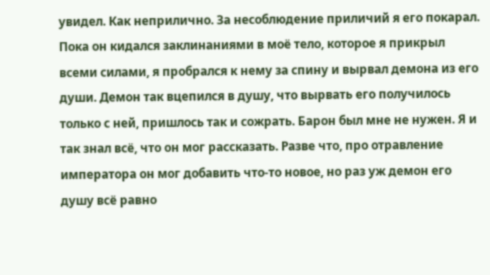увидел. Как неприлично. За несоблюдение приличий я его покарал. Пока он кидался заклинаниями в моё тело, которое я прикрыл всеми силами, я пробрался к нему за спину и вырвал демона из его души. Демон так вцепился в душу, что вырвать его получилось только с ней, пришлось так и сожрать. Барон был мне не нужен. Я и так знал всё, что он мог рассказать. Разве что, про отравление императора он мог добавить что-то новое, но раз уж демон его душу всё равно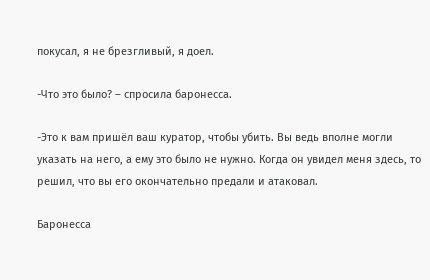покусал, я не брезгливый, я доел.

-Что это было? – спросила баронесса.

-Это к вам пришёл ваш куратор, чтобы убить. Вы ведь вполне могли указать на него, а ему это было не нужно. Когда он увидел меня здесь, то решил, что вы его окончательно предали и атаковал.

Баронесса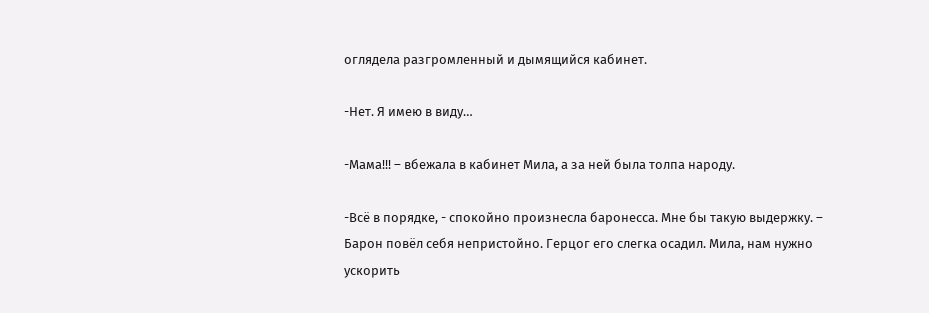оглядела разгромленный и дымящийся кабинет.

-Нет. Я имею в виду…

-Мама!!! – вбежала в кабинет Мила, а за ней была толпа народу.

-Всё в порядке, - спокойно произнесла баронесса. Мне бы такую выдержку. – Барон повёл себя непристойно. Герцог его слегка осадил. Мила, нам нужно ускорить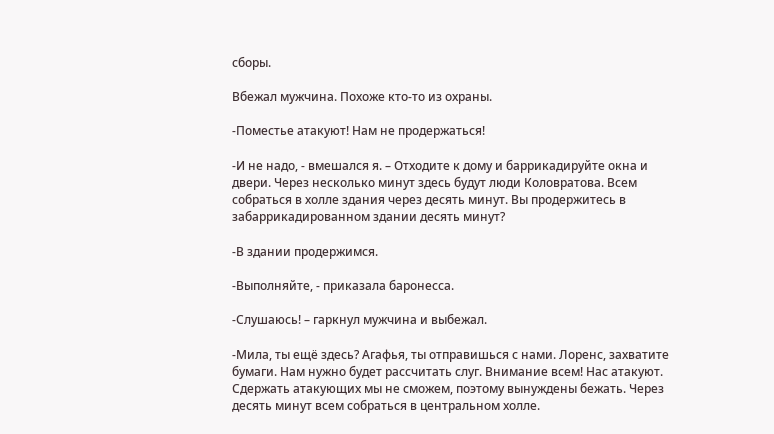сборы.

Вбежал мужчина. Похоже кто-то из охраны.

-Поместье атакуют! Нам не продержаться!

-И не надо, - вмешался я. – Отходите к дому и баррикадируйте окна и двери. Через несколько минут здесь будут люди Коловратова. Всем собраться в холле здания через десять минут. Вы продержитесь в забаррикадированном здании десять минут?

-В здании продержимся.

-Выполняйте, - приказала баронесса.

-Слушаюсь! – гаркнул мужчина и выбежал.

-Мила, ты ещё здесь? Агафья, ты отправишься с нами. Лоренс, захватите бумаги. Нам нужно будет рассчитать слуг. Внимание всем! Нас атакуют. Сдержать атакующих мы не сможем, поэтому вынуждены бежать. Через десять минут всем собраться в центральном холле.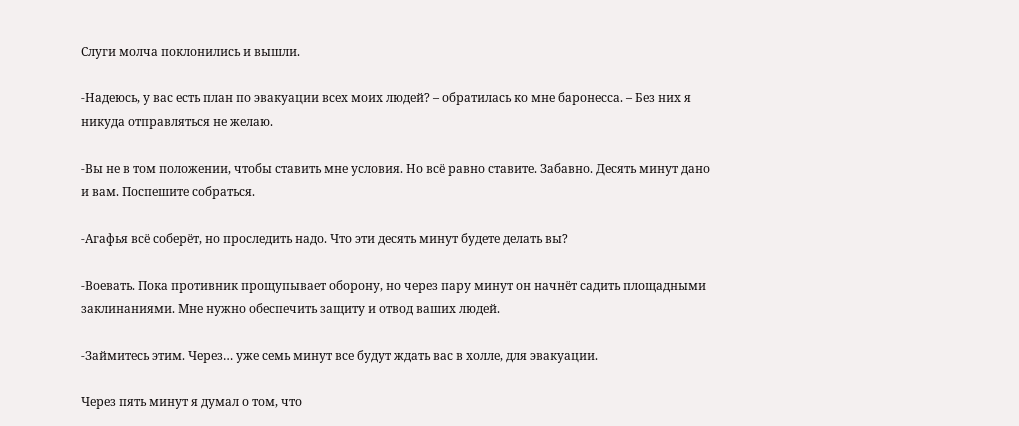Слуги молча поклонились и вышли.

-Надеюсь, у вас есть план по эвакуации всех моих людей? – обратилась ко мне баронесса. – Без них я никуда отправляться не желаю.

-Вы не в том положении, чтобы ставить мне условия. Но всё равно ставите. Забавно. Десять минут дано и вам. Поспешите собраться.

-Агафья всё соберёт, но проследить надо. Что эти десять минут будете делать вы?

-Воевать. Пока противник прощупывает оборону, но через пару минут он начнёт садить площадными заклинаниями. Мне нужно обеспечить защиту и отвод ваших людей.

-Займитесь этим. Через… уже семь минут все будут ждать вас в холле, для эвакуации.

Через пять минут я думал о том, что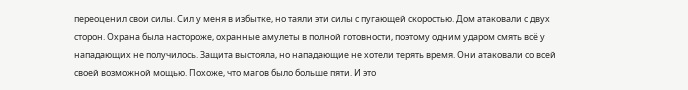переоценил свои силы. Сил у меня в избытке, но таяли эти силы с пугающей скоростью. Дом атаковали с двух сторон. Охрана была настороже, охранные амулеты в полной готовности, поэтому одним ударом смять всё у нападающих не получилось. Защита выстояла, но нападающие не хотели терять время. Они атаковали со всей своей возможной мощью. Похоже, что магов было больше пяти. И это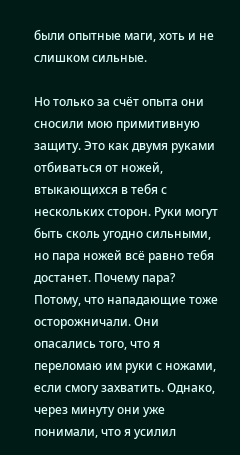были опытные маги, хоть и не слишком сильные.

Но только за счёт опыта они сносили мою примитивную защиту. Это как двумя руками отбиваться от ножей, втыкающихся в тебя с нескольких сторон. Руки могут быть сколь угодно сильными, но пара ножей всё равно тебя достанет. Почему пара? Потому, что нападающие тоже осторожничали. Они опасались того, что я переломаю им руки с ножами, если смогу захватить. Однако, через минуту они уже понимали, что я усилил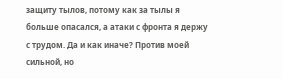защиту тылов, потому как за тылы я больше опасался, а атаки с фронта я держу с трудом. Да и как иначе? Против моей сильной, но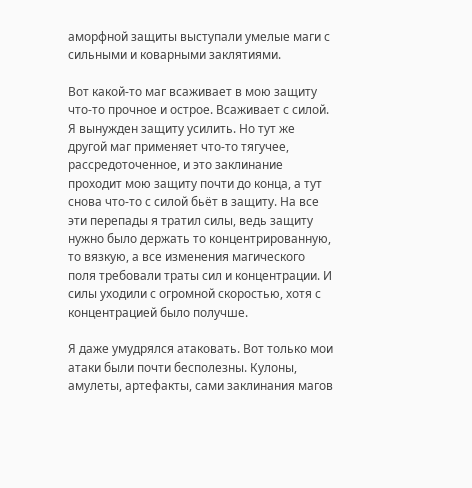аморфной защиты выступали умелые маги с сильными и коварными заклятиями.

Вот какой-то маг всаживает в мою защиту что-то прочное и острое. Всаживает с силой. Я вынужден защиту усилить. Но тут же другой маг применяет что-то тягучее, рассредоточенное, и это заклинание проходит мою защиту почти до конца, а тут снова что-то с силой бьёт в защиту. На все эти перепады я тратил силы, ведь защиту нужно было держать то концентрированную, то вязкую, а все изменения магического поля требовали траты сил и концентрации. И силы уходили с огромной скоростью, хотя с концентрацией было получше.

Я даже умудрялся атаковать. Вот только мои атаки были почти бесполезны. Кулоны, амулеты, артефакты, сами заклинания магов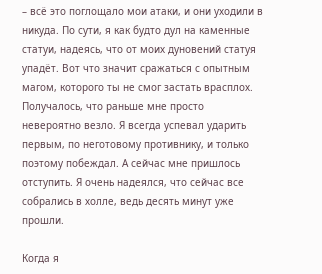– всё это поглощало мои атаки, и они уходили в никуда. По сути, я как будто дул на каменные статуи, надеясь, что от моих дуновений статуя упадёт. Вот что значит сражаться с опытным магом, которого ты не смог застать врасплох. Получалось, что раньше мне просто невероятно везло. Я всегда успевал ударить первым, по неготовому противнику, и только поэтому побеждал. А сейчас мне пришлось отступить. Я очень надеялся, что сейчас все собрались в холле, ведь десять минут уже прошли.

Когда я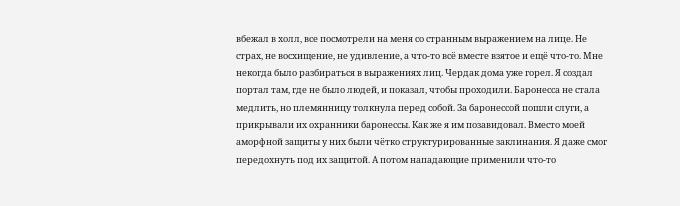вбежал в холл, все посмотрели на меня со странным выражением на лице. Не страх, не восхищение, не удивление, а что-то всё вместе взятое и ещё что-то. Мне некогда было разбираться в выражениях лиц. Чердак дома уже горел. Я создал портал там, где не было людей, и показал, чтобы проходили. Баронесса не стала медлить, но племянницу толкнула перед собой. За баронессой пошли слуги, а прикрывали их охранники баронессы. Как же я им позавидовал. Вместо моей аморфной защиты у них были чётко структурированные заклинания. Я даже смог передохнуть под их защитой. А потом нападающие применили что-то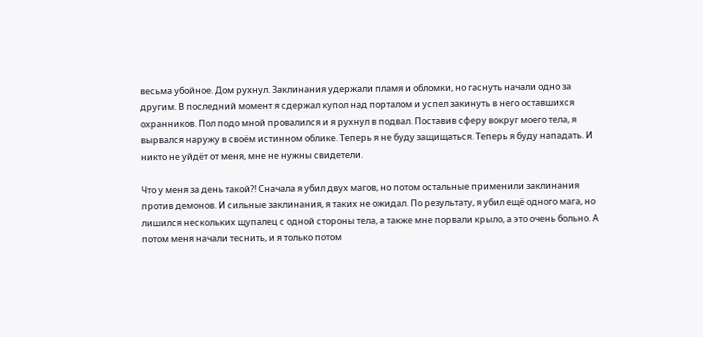весьма убойное. Дом рухнул. Заклинания удержали пламя и обломки, но гаснуть начали одно за другим. В последний момент я сдержал купол над порталом и успел закинуть в него оставшихся охранников. Пол подо мной провалился и я рухнул в подвал. Поставив сферу вокруг моего тела, я вырвался наружу в своём истинном облике. Теперь я не буду защищаться. Теперь я буду нападать. И никто не уйдёт от меня, мне не нужны свидетели.

Что у меня за день такой?! Сначала я убил двух магов, но потом остальные применили заклинания против демонов. И сильные заклинания, я таких не ожидал. По результату, я убил ещё одного мага, но лишился нескольких щупалец с одной стороны тела, а также мне порвали крыло, а это очень больно. А потом меня начали теснить, и я только потом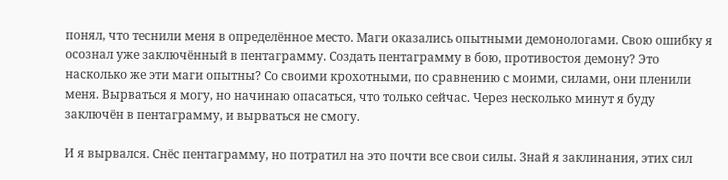понял, что теснили меня в определённое место. Маги оказались опытными демонологами. Свою ошибку я осознал уже заключённый в пентаграмму. Создать пентаграмму в бою, противостоя демону? Это насколько же эти маги опытны? Со своими крохотными, по сравнению с моими, силами, они пленили меня. Вырваться я могу, но начинаю опасаться, что только сейчас. Через несколько минут я буду заключён в пентаграмму, и вырваться не смогу.

И я вырвался. Снёс пентаграмму, но потратил на это почти все свои силы. Знай я заклинания, этих сил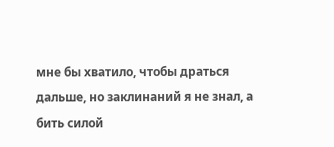мне бы хватило, чтобы драться дальше, но заклинаний я не знал, а бить силой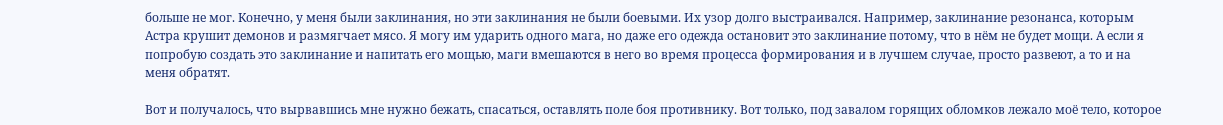больше не мог. Конечно, у меня были заклинания, но эти заклинания не были боевыми. Их узор долго выстраивался. Например, заклинание резонанса, которым Астра крушит демонов и размягчает мясо. Я могу им ударить одного мага, но даже его одежда остановит это заклинание потому, что в нём не будет мощи. А если я попробую создать это заклинание и напитать его мощью, маги вмешаются в него во время процесса формирования и в лучшем случае, просто развеют, а то и на меня обратят.

Вот и получалось, что вырвавшись мне нужно бежать, спасаться, оставлять поле боя противнику. Вот только, под завалом горящих обломков лежало моё тело, которое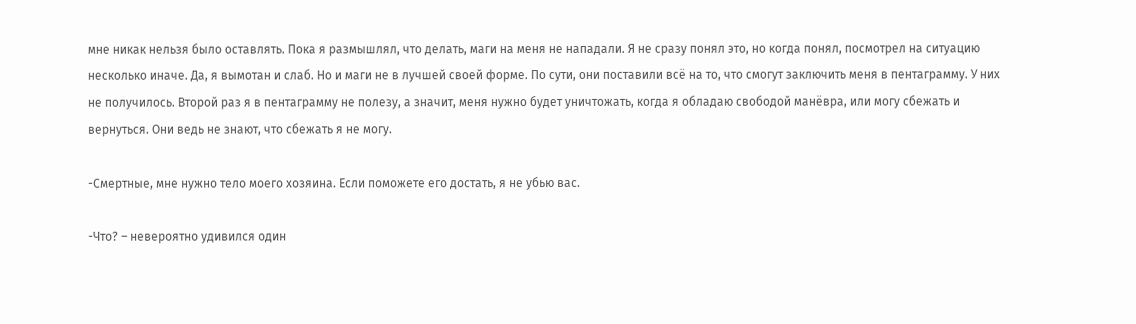мне никак нельзя было оставлять. Пока я размышлял, что делать, маги на меня не нападали. Я не сразу понял это, но когда понял, посмотрел на ситуацию несколько иначе. Да, я вымотан и слаб. Но и маги не в лучшей своей форме. По сути, они поставили всё на то, что смогут заключить меня в пентаграмму. У них не получилось. Второй раз я в пентаграмму не полезу, а значит, меня нужно будет уничтожать, когда я обладаю свободой манёвра, или могу сбежать и вернуться. Они ведь не знают, что сбежать я не могу.

-Смертные, мне нужно тело моего хозяина. Если поможете его достать, я не убью вас.

-Что? – невероятно удивился один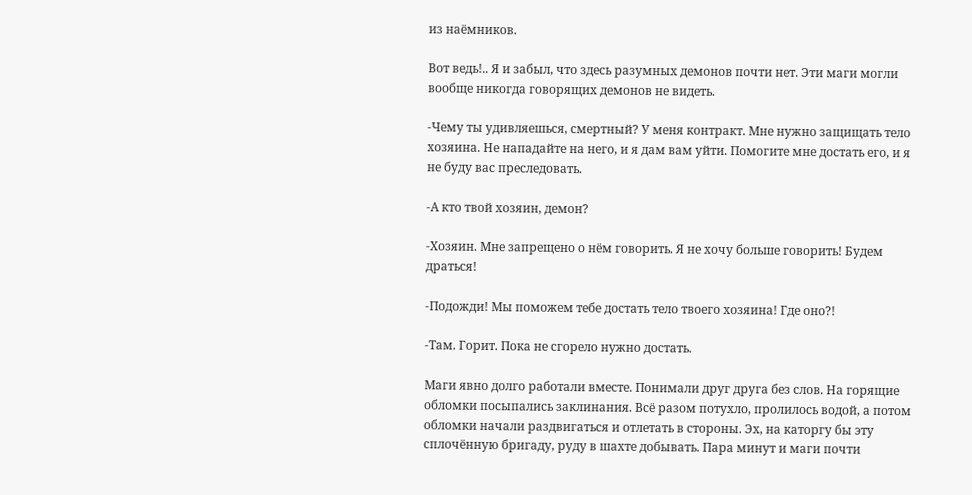из наёмников.

Вот ведь!.. Я и забыл, что здесь разумных демонов почти нет. Эти маги могли вообще никогда говорящих демонов не видеть.

-Чему ты удивляешься, смертный? У меня контракт. Мне нужно защищать тело хозяина. Не нападайте на него, и я дам вам уйти. Помогите мне достать его, и я не буду вас преследовать.

-А кто твой хозяин, демон?

-Хозяин. Мне запрещено о нём говорить. Я не хочу больше говорить! Будем драться!

-Подожди! Мы поможем тебе достать тело твоего хозяина! Где оно?!

-Там. Горит. Пока не сгорело нужно достать.

Маги явно долго работали вместе. Понимали друг друга без слов. На горящие обломки посыпались заклинания. Всё разом потухло, пролилось водой, а потом обломки начали раздвигаться и отлетать в стороны. Эх, на каторгу бы эту сплочённую бригаду, руду в шахте добывать. Пара минут и маги почти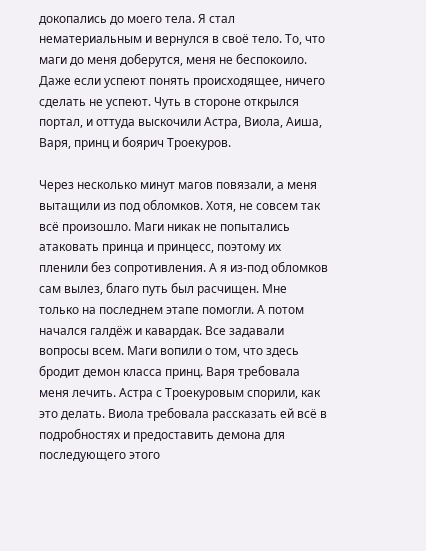докопались до моего тела. Я стал нематериальным и вернулся в своё тело. То, что маги до меня доберутся, меня не беспокоило. Даже если успеют понять происходящее, ничего сделать не успеют. Чуть в стороне открылся портал, и оттуда выскочили Астра, Виола, Аиша, Варя, принц и боярич Троекуров.

Через несколько минут магов повязали, а меня вытащили из под обломков. Хотя, не совсем так всё произошло. Маги никак не попытались атаковать принца и принцесс, поэтому их пленили без сопротивления. А я из-под обломков сам вылез, благо путь был расчищен. Мне только на последнем этапе помогли. А потом начался галдёж и кавардак. Все задавали вопросы всем. Маги вопили о том, что здесь бродит демон класса принц. Варя требовала меня лечить. Астра с Троекуровым спорили, как это делать. Виола требовала рассказать ей всё в подробностях и предоставить демона для последующего этого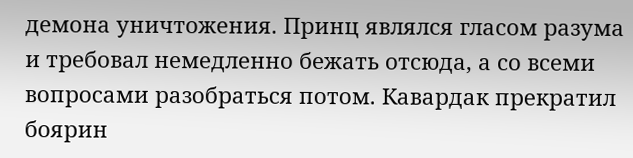демона уничтожения. Принц являлся гласом разума и требовал немедленно бежать отсюда, а со всеми вопросами разобраться потом. Кавардак прекратил боярин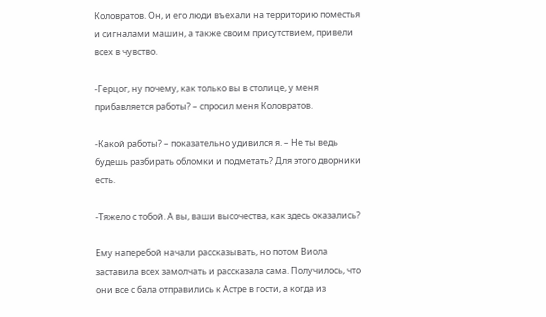Коловратов. Он, и его люди въехали на территорию поместья и сигналами машин, а также своим присутствием, привели всех в чувство.

-Герцог, ну почему, как только вы в столице, у меня прибавляется работы? – спросил меня Коловратов.

-Какой работы? – показательно удивился я. – Не ты ведь будешь разбирать обломки и подметать? Для этого дворники есть.

-Тяжело с тобой. А вы, ваши высочества, как здесь оказались?

Ему наперебой начали рассказывать, но потом Виола заставила всех замолчать и рассказала сама. Получилось, что они все с бала отправились к Астре в гости, а когда из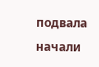подвала начали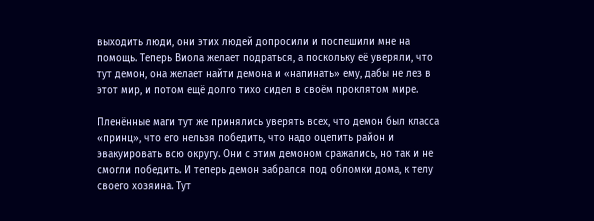выходить люди, они этих людей допросили и поспешили мне на помощь. Теперь Виола желает подраться, а поскольку её уверяли, что тут демон, она желает найти демона и «напинать» ему, дабы не лез в этот мир, и потом ещё долго тихо сидел в своём проклятом мире.

Пленённые маги тут же принялись уверять всех, что демон был класса «принц», что его нельзя победить, что надо оцепить район и эвакуировать всю округу. Они с этим демоном сражались, но так и не смогли победить. И теперь демон забрался под обломки дома, к телу своего хозяина. Тут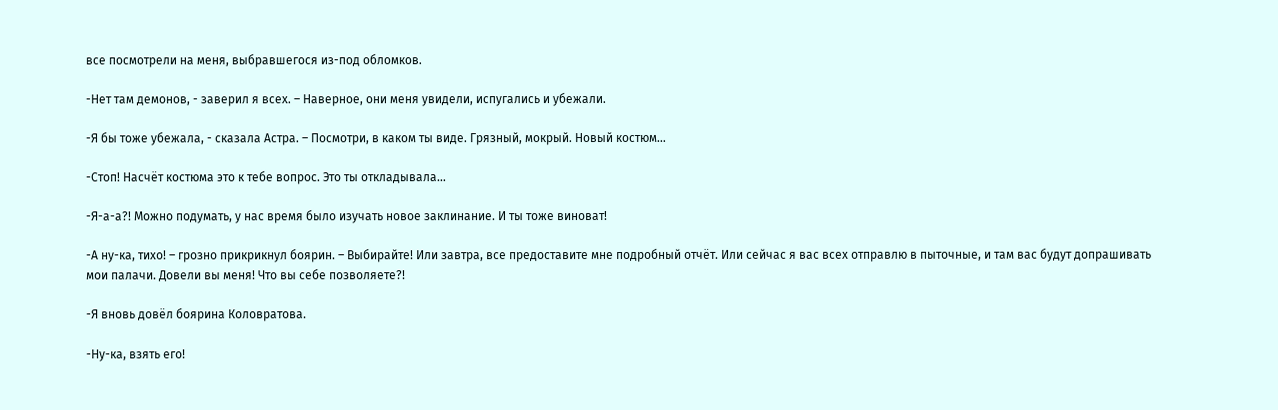все посмотрели на меня, выбравшегося из-под обломков.

-Нет там демонов, - заверил я всех. – Наверное, они меня увидели, испугались и убежали.

-Я бы тоже убежала, - сказала Астра. – Посмотри, в каком ты виде. Грязный, мокрый. Новый костюм…

-Стоп! Насчёт костюма это к тебе вопрос. Это ты откладывала…

-Я-а-а?! Можно подумать, у нас время было изучать новое заклинание. И ты тоже виноват!

-А ну-ка, тихо! – грозно прикрикнул боярин. – Выбирайте! Или завтра, все предоставите мне подробный отчёт. Или сейчас я вас всех отправлю в пыточные, и там вас будут допрашивать мои палачи. Довели вы меня! Что вы себе позволяете?!

-Я вновь довёл боярина Коловратова.

-Ну-ка, взять его!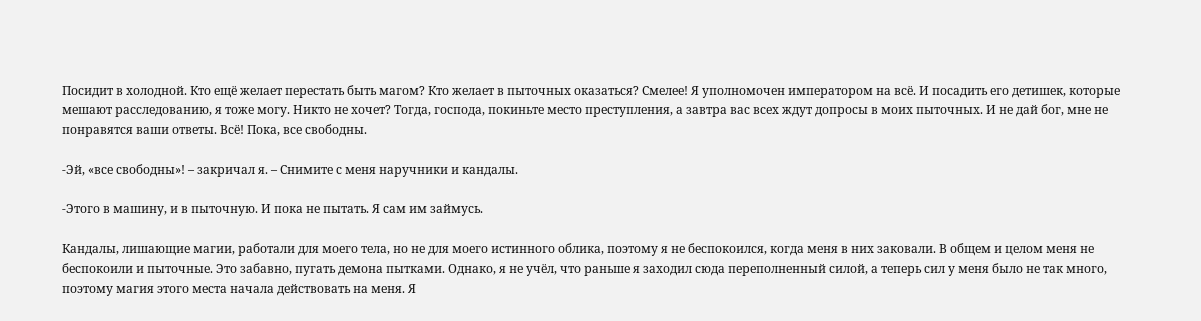Посидит в холодной. Кто ещё желает перестать быть магом? Кто желает в пыточных оказаться? Смелее! Я уполномочен императором на всё. И посадить его детишек, которые мешают расследованию, я тоже могу. Никто не хочет? Тогда, господа, покиньте место преступления, а завтра вас всех ждут допросы в моих пыточных. И не дай бог, мне не понравятся ваши ответы. Всё! Пока, все свободны.

-Эй, «все свободны»! – закричал я. – Снимите с меня наручники и кандалы.

-Этого в машину, и в пыточную. И пока не пытать. Я сам им займусь.

Кандалы, лишающие магии, работали для моего тела, но не для моего истинного облика, поэтому я не беспокоился, когда меня в них заковали. В общем и целом меня не беспокоили и пыточные. Это забавно, пугать демона пытками. Однако, я не учёл, что раньше я заходил сюда переполненный силой, а теперь сил у меня было не так много, поэтому магия этого места начала действовать на меня. Я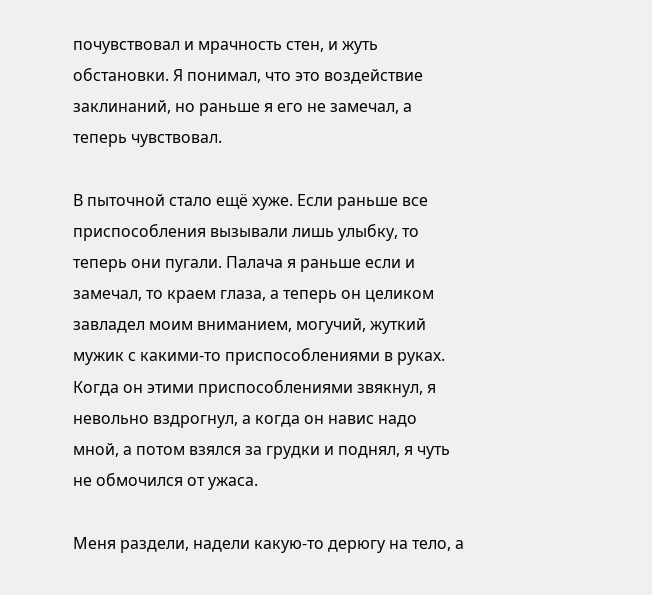почувствовал и мрачность стен, и жуть обстановки. Я понимал, что это воздействие заклинаний, но раньше я его не замечал, а теперь чувствовал.

В пыточной стало ещё хуже. Если раньше все приспособления вызывали лишь улыбку, то теперь они пугали. Палача я раньше если и замечал, то краем глаза, а теперь он целиком завладел моим вниманием, могучий, жуткий мужик с какими-то приспособлениями в руках. Когда он этими приспособлениями звякнул, я невольно вздрогнул, а когда он навис надо мной, а потом взялся за грудки и поднял, я чуть не обмочился от ужаса.

Меня раздели, надели какую-то дерюгу на тело, а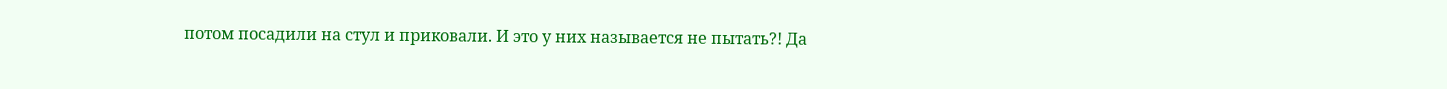потом посадили на стул и приковали. И это у них называется не пытать?! Да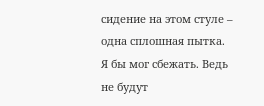сидение на этом стуле – одна сплошная пытка. Я бы мог сбежать. Ведь не будут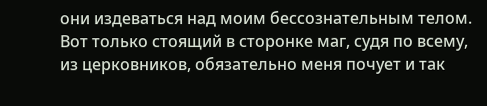они издеваться над моим бессознательным телом. Вот только стоящий в сторонке маг, судя по всему, из церковников, обязательно меня почует и так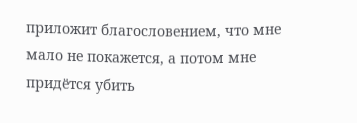приложит благословением, что мне мало не покажется, а потом мне придётся убить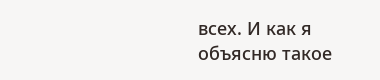всех. И как я объясню такое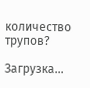количество трупов?

Загрузка...